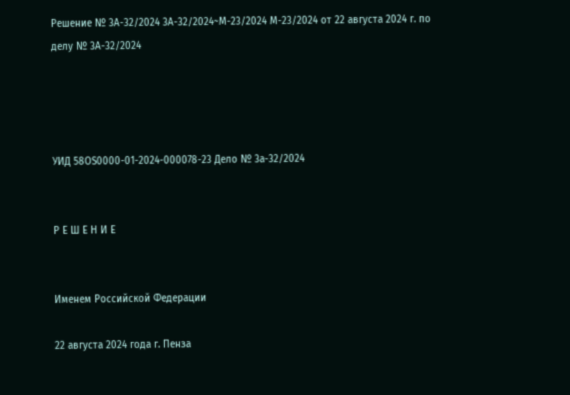Решение № 3А-32/2024 3А-32/2024~М-23/2024 М-23/2024 от 22 августа 2024 г. по делу № 3А-32/2024




УИД 58OS0000-01-2024-000078-23 Дело № 3а-32/2024


Р Е Ш Е Н И Е


Именем Российской Федерации

22 августа 2024 года г. Пенза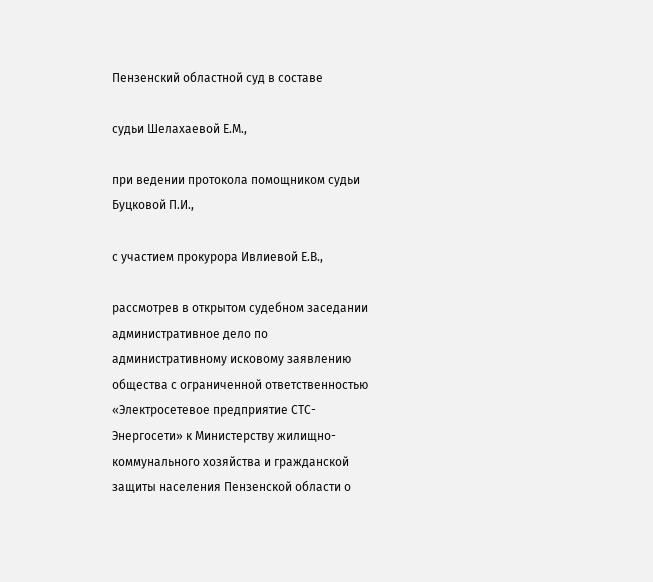Пензенский областной суд в составе

судьи Шелахаевой Е.М.,

при ведении протокола помощником судьи Буцковой П.И.,

с участием прокурора Ивлиевой Е.В.,

рассмотрев в открытом судебном заседании административное дело по административному исковому заявлению общества с ограниченной ответственностью «Электросетевое предприятие СТС-Энергосети» к Министерству жилищно-коммунального хозяйства и гражданской защиты населения Пензенской области о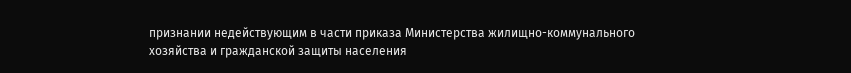признании недействующим в части приказа Министерства жилищно-коммунального хозяйства и гражданской защиты населения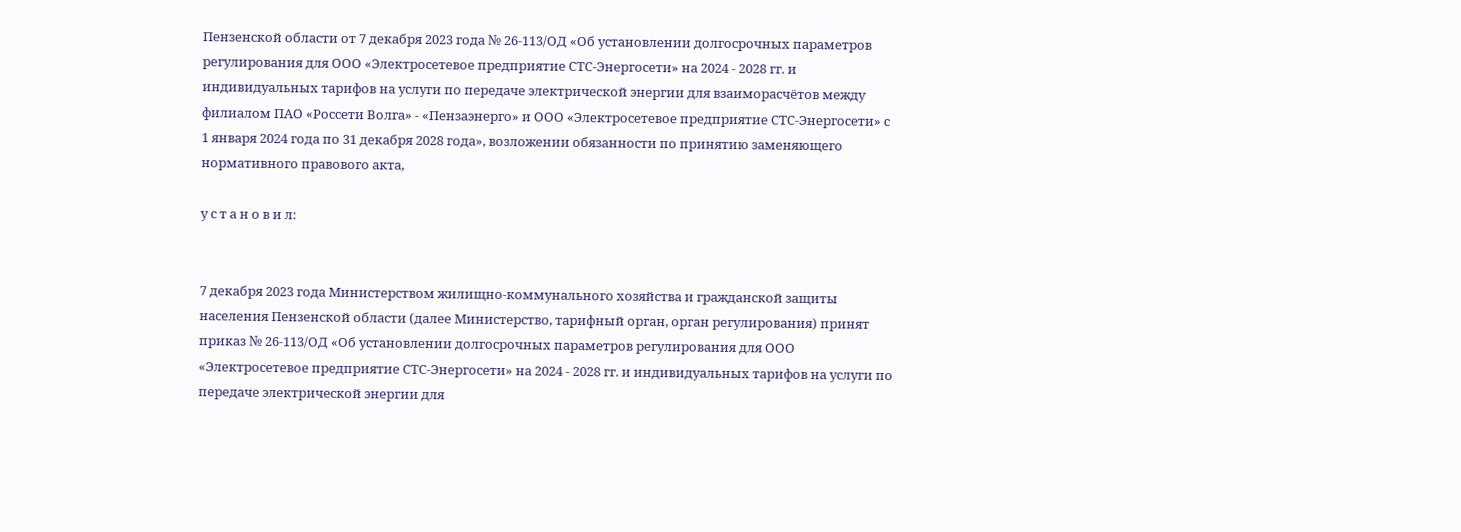Пензенской области от 7 декабря 2023 года № 26-113/ОД «Об установлении долгосрочных параметров регулирования для ООО «Электросетевое предприятие СТС-Энергосети» на 2024 - 2028 гг. и индивидуальных тарифов на услуги по передаче электрической энергии для взаиморасчётов между филиалом ПАО «Россети Волга» - «Пензаэнерго» и ООО «Электросетевое предприятие СТС-Энергосети» с 1 января 2024 года по 31 декабря 2028 года», возложении обязанности по принятию заменяющего нормативного правового акта,

у с т а н о в и л:


7 декабря 2023 года Министерством жилищно-коммунального хозяйства и гражданской защиты населения Пензенской области (далее Министерство, тарифный орган, орган регулирования) принят приказ № 26-113/ОД «Об установлении долгосрочных параметров регулирования для ООО «Электросетевое предприятие СТС-Энергосети» на 2024 - 2028 гг. и индивидуальных тарифов на услуги по передаче электрической энергии для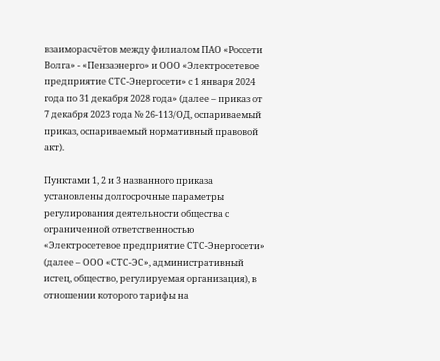взаиморасчётов между филиалом ПАО «Россети Волга» - «Пензаэнерго» и ООО «Электросетевое предприятие СТС-Энергосети» с 1 января 2024 года по 31 декабря 2028 года» (далее – приказ от 7 декабря 2023 года № 26-113/ОД, оспариваемый приказ, оспариваемый нормативный правовой акт).

Пунктами 1, 2 и 3 названного приказа установлены долгосрочные параметры регулирования деятельности общества с ограниченной ответственностью «Электросетевое предприятие СТС-Энергосети» (далее – ООО «СТС-ЭС», административный истец, общество, регулируемая организация), в отношении которого тарифы на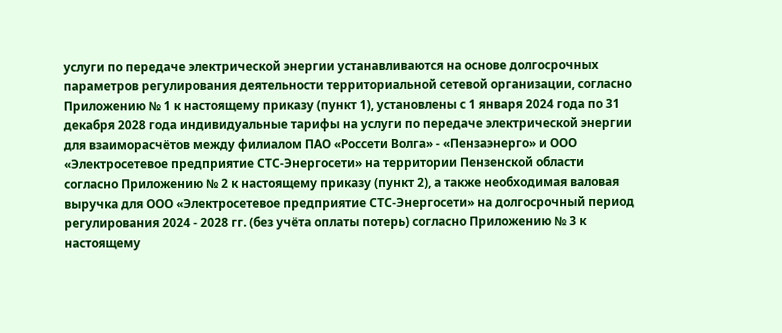услуги по передаче электрической энергии устанавливаются на основе долгосрочных параметров регулирования деятельности территориальной сетевой организации, согласно Приложению № 1 к настоящему приказу (пункт 1), установлены с 1 января 2024 года по 31 декабря 2028 года индивидуальные тарифы на услуги по передаче электрической энергии для взаиморасчётов между филиалом ПАО «Россети Волга» - «Пензаэнерго» и ООО «Электросетевое предприятие СТС-Энергосети» на территории Пензенской области согласно Приложению № 2 к настоящему приказу (пункт 2), а также необходимая валовая выручка для ООО «Электросетевое предприятие СТС-Энергосети» на долгосрочный период регулирования 2024 - 2028 гг. (без учёта оплаты потерь) согласно Приложению № 3 к настоящему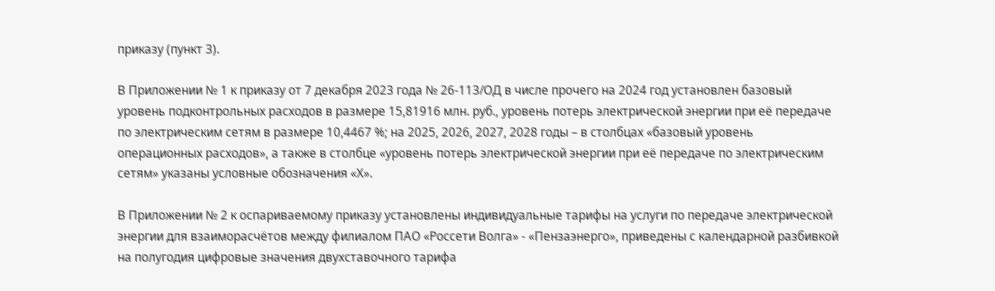приказу (пункт 3).

В Приложении № 1 к приказу от 7 декабря 2023 года № 26-113/ОД в числе прочего на 2024 год установлен базовый уровень подконтрольных расходов в размере 15,81916 млн. руб., уровень потерь электрической энергии при её передаче по электрическим сетям в размере 10,4467 %; на 2025, 2026, 2027, 2028 годы – в столбцах «базовый уровень операционных расходов», а также в столбце «уровень потерь электрической энергии при её передаче по электрическим сетям» указаны условные обозначения «Х».

В Приложении № 2 к оспариваемому приказу установлены индивидуальные тарифы на услуги по передаче электрической энергии для взаиморасчётов между филиалом ПАО «Россети Волга» - «Пензаэнерго», приведены с календарной разбивкой на полугодия цифровые значения двухставочного тарифа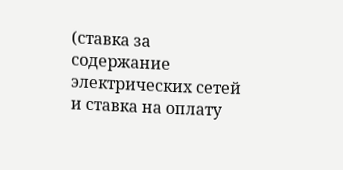(ставка за содержание электрических сетей и ставка на оплату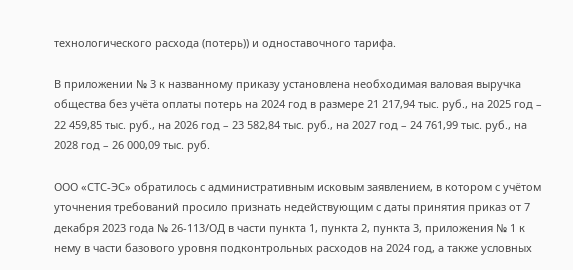технологического расхода (потерь)) и одноставочного тарифа.

В приложении № 3 к названному приказу установлена необходимая валовая выручка общества без учёта оплаты потерь на 2024 год в размере 21 217,94 тыс. руб., на 2025 год – 22 459,85 тыс. руб., на 2026 год – 23 582,84 тыс. руб., на 2027 год – 24 761,99 тыс. руб., на 2028 год – 26 000,09 тыс. руб.

ООО «СТС-ЭС» обратилось с административным исковым заявлением, в котором с учётом уточнения требований просило признать недействующим с даты принятия приказ от 7 декабря 2023 года № 26-113/ОД в части пункта 1, пункта 2, пункта 3, приложения № 1 к нему в части базового уровня подконтрольных расходов на 2024 год, а также условных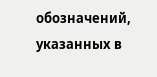обозначений, указанных в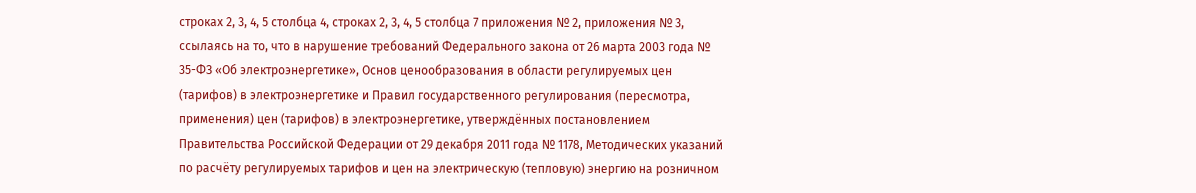строках 2, 3, 4, 5 столбца 4, строках 2, 3, 4, 5 столбца 7 приложения № 2, приложения № 3, ссылаясь на то, что в нарушение требований Федерального закона от 26 марта 2003 года № 35-ФЗ «Об электроэнергетике», Основ ценообразования в области регулируемых цен (тарифов) в электроэнергетике и Правил государственного регулирования (пересмотра, применения) цен (тарифов) в электроэнергетике, утверждённых постановлением Правительства Российской Федерации от 29 декабря 2011 года № 1178, Методических указаний по расчёту регулируемых тарифов и цен на электрическую (тепловую) энергию на розничном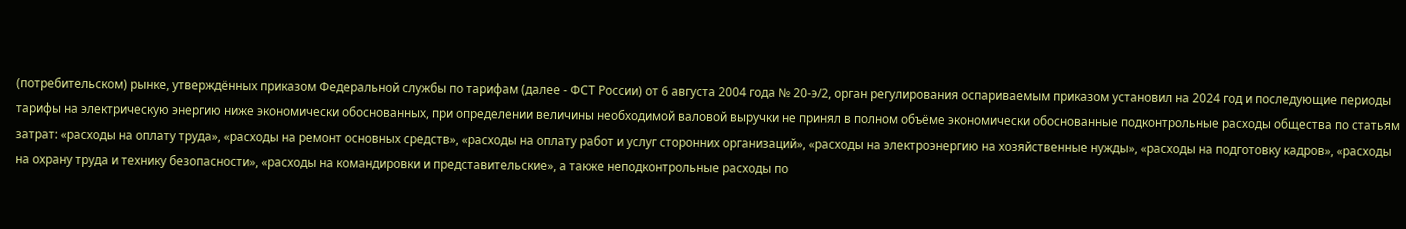(потребительском) рынке, утверждённых приказом Федеральной службы по тарифам (далее - ФСТ России) от 6 августа 2004 года № 20-э/2, орган регулирования оспариваемым приказом установил на 2024 год и последующие периоды тарифы на электрическую энергию ниже экономически обоснованных, при определении величины необходимой валовой выручки не принял в полном объёме экономически обоснованные подконтрольные расходы общества по статьям затрат: «расходы на оплату труда», «расходы на ремонт основных средств», «расходы на оплату работ и услуг сторонних организаций», «расходы на электроэнергию на хозяйственные нужды», «расходы на подготовку кадров», «расходы на охрану труда и технику безопасности», «расходы на командировки и представительские», а также неподконтрольные расходы по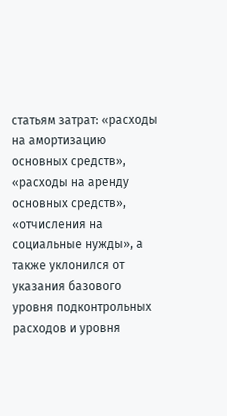статьям затрат: «расходы на амортизацию основных средств», «расходы на аренду основных средств», «отчисления на социальные нужды», а также уклонился от указания базового уровня подконтрольных расходов и уровня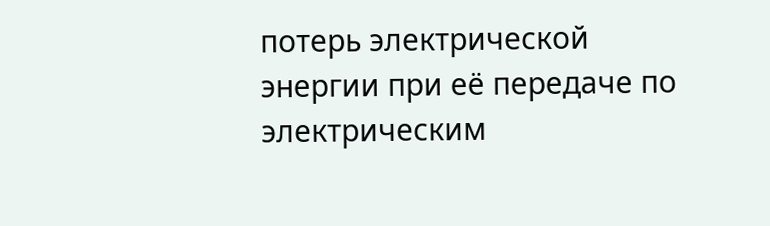потерь электрической энергии при её передаче по электрическим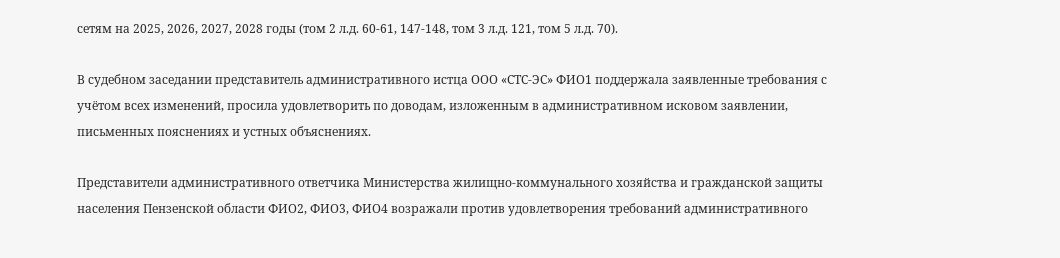сетям на 2025, 2026, 2027, 2028 годы (том 2 л.д. 60-61, 147-148, том 3 л.д. 121, том 5 л.д. 70).

В судебном заседании представитель административного истца ООО «СТС-ЭС» ФИО1 поддержала заявленные требования с учётом всех изменений, просила удовлетворить по доводам, изложенным в административном исковом заявлении, письменных пояснениях и устных объяснениях.

Представители административного ответчика Министерства жилищно-коммунального хозяйства и гражданской защиты населения Пензенской области ФИО2, ФИО3, ФИО4 возражали против удовлетворения требований административного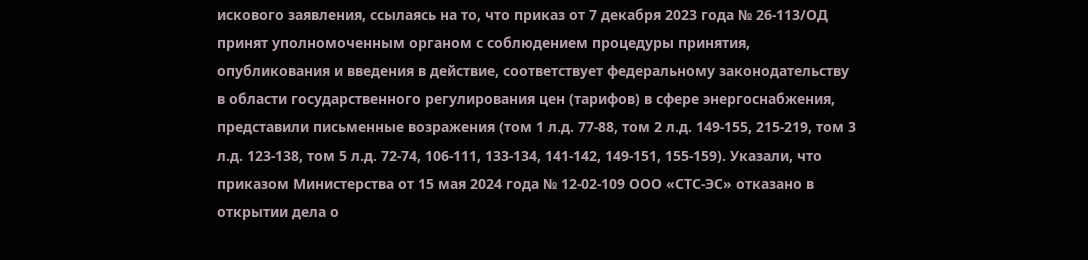искового заявления, ссылаясь на то, что приказ от 7 декабря 2023 года № 26-113/ОД принят уполномоченным органом с соблюдением процедуры принятия, опубликования и введения в действие, соответствует федеральному законодательству в области государственного регулирования цен (тарифов) в сфере энергоснабжения, представили письменные возражения (том 1 л.д. 77-88, том 2 л.д. 149-155, 215-219, том 3 л.д. 123-138, том 5 л.д. 72-74, 106-111, 133-134, 141-142, 149-151, 155-159). Указали, что приказом Министерства от 15 мая 2024 года № 12-02-109 ООО «СТС-ЭС» отказано в открытии дела о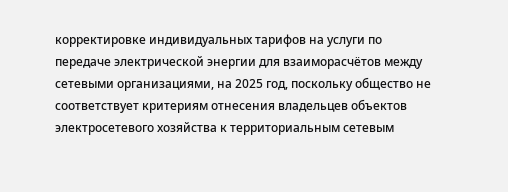корректировке индивидуальных тарифов на услуги по передаче электрической энергии для взаиморасчётов между сетевыми организациями, на 2025 год, поскольку общество не соответствует критериям отнесения владельцев объектов электросетевого хозяйства к территориальным сетевым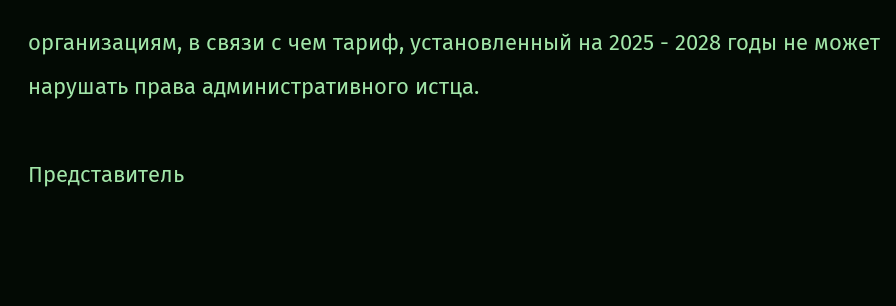организациям, в связи с чем тариф, установленный на 2025 - 2028 годы не может нарушать права административного истца.

Представитель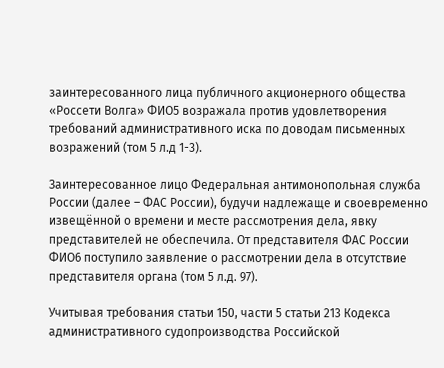заинтересованного лица публичного акционерного общества «Россети Волга» ФИО5 возражала против удовлетворения требований административного иска по доводам письменных возражений (том 5 л.д 1-3).

Заинтересованное лицо Федеральная антимонопольная служба России (далее – ФАС России), будучи надлежаще и своевременно извещённой о времени и месте рассмотрения дела, явку представителей не обеспечила. От представителя ФАС России ФИО6 поступило заявление о рассмотрении дела в отсутствие представителя органа (том 5 л.д. 97).

Учитывая требования статьи 150, части 5 статьи 213 Кодекса административного судопроизводства Российской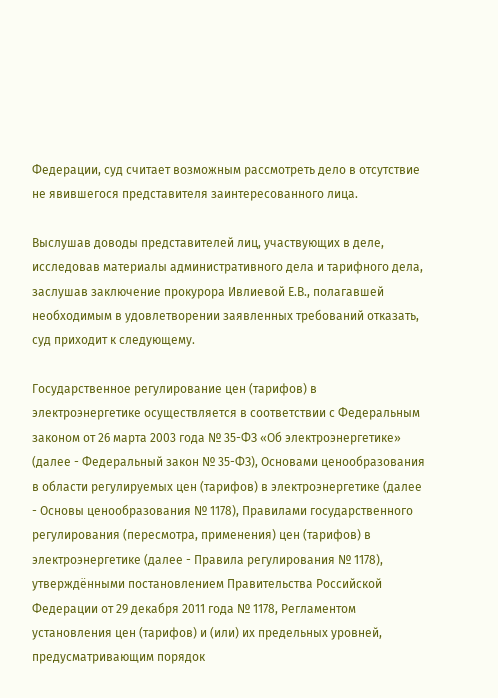Федерации, суд считает возможным рассмотреть дело в отсутствие не явившегося представителя заинтересованного лица.

Выслушав доводы представителей лиц, участвующих в деле, исследовав материалы административного дела и тарифного дела, заслушав заключение прокурора Ивлиевой Е.В., полагавшей необходимым в удовлетворении заявленных требований отказать, суд приходит к следующему.

Государственное регулирование цен (тарифов) в электроэнергетике осуществляется в соответствии с Федеральным законом от 26 марта 2003 года № 35-ФЗ «Об электроэнергетике» (далее - Федеральный закон № 35-ФЗ), Основами ценообразования в области регулируемых цен (тарифов) в электроэнергетике (далее - Основы ценообразования № 1178), Правилами государственного регулирования (пересмотра, применения) цен (тарифов) в электроэнергетике (далее - Правила регулирования № 1178), утверждёнными постановлением Правительства Российской Федерации от 29 декабря 2011 года № 1178, Регламентом установления цен (тарифов) и (или) их предельных уровней, предусматривающим порядок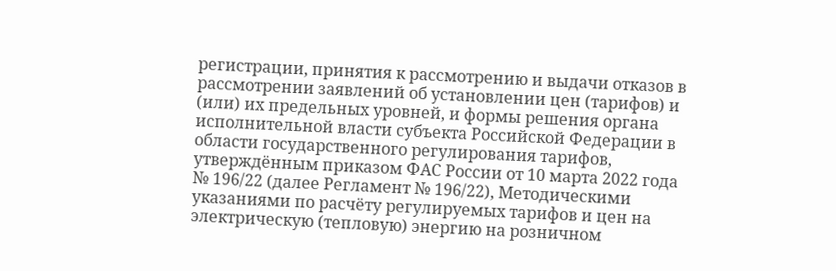регистрации, принятия к рассмотрению и выдачи отказов в рассмотрении заявлений об установлении цен (тарифов) и (или) их предельных уровней, и формы решения органа исполнительной власти субъекта Российской Федерации в области государственного регулирования тарифов, утверждённым приказом ФАС России от 10 марта 2022 года № 196/22 (далее Регламент № 196/22), Методическими указаниями по расчёту регулируемых тарифов и цен на электрическую (тепловую) энергию на розничном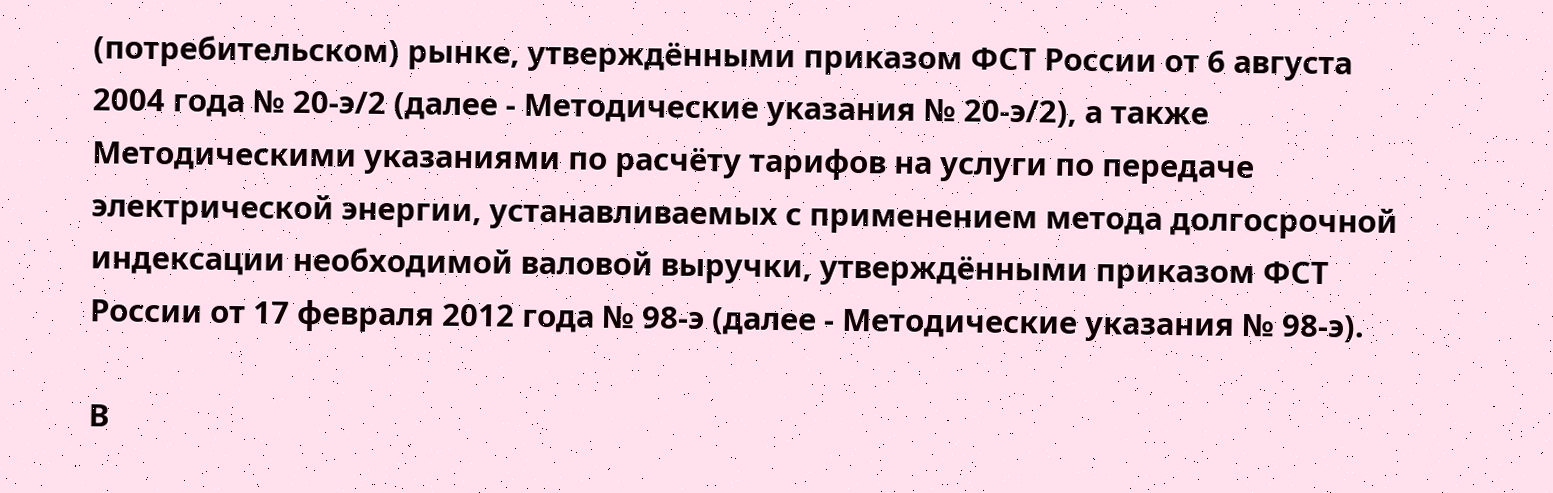(потребительском) рынке, утверждёнными приказом ФСТ России от 6 августа 2004 года № 20-э/2 (далее - Методические указания № 20-э/2), а также Методическими указаниями по расчёту тарифов на услуги по передаче электрической энергии, устанавливаемых с применением метода долгосрочной индексации необходимой валовой выручки, утверждёнными приказом ФСТ России от 17 февраля 2012 года № 98-э (далее - Методические указания № 98-э).

В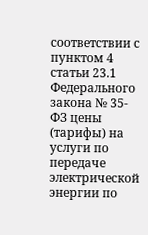соответствии с пунктом 4 статьи 23.1 Федерального закона № 35-ФЗ цены (тарифы) на услуги по передаче электрической энергии по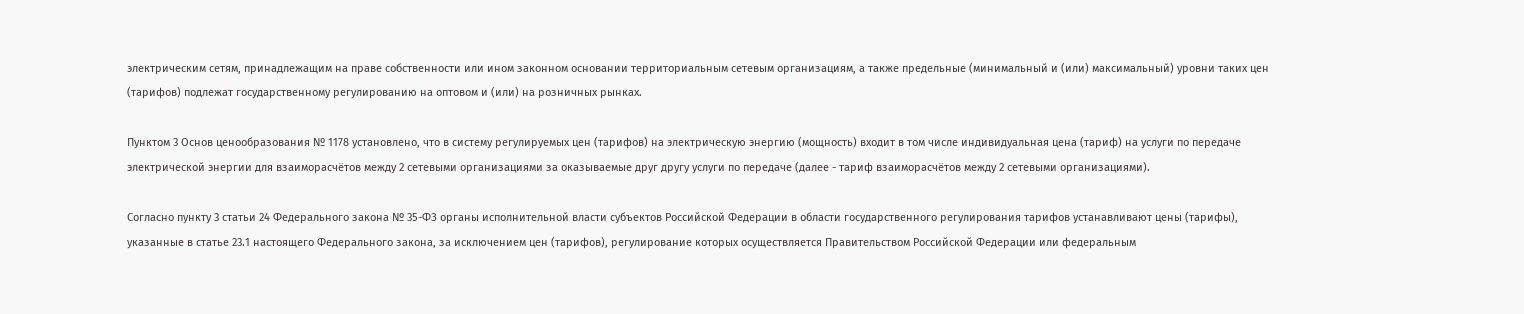электрическим сетям, принадлежащим на праве собственности или ином законном основании территориальным сетевым организациям, а также предельные (минимальный и (или) максимальный) уровни таких цен (тарифов) подлежат государственному регулированию на оптовом и (или) на розничных рынках.

Пунктом 3 Основ ценообразования № 1178 установлено, что в систему регулируемых цен (тарифов) на электрическую энергию (мощность) входит в том числе индивидуальная цена (тариф) на услуги по передаче электрической энергии для взаиморасчётов между 2 сетевыми организациями за оказываемые друг другу услуги по передаче (далее - тариф взаиморасчётов между 2 сетевыми организациями).

Согласно пункту 3 статьи 24 Федерального закона № 35-ФЗ органы исполнительной власти субъектов Российской Федерации в области государственного регулирования тарифов устанавливают цены (тарифы), указанные в статье 23.1 настоящего Федерального закона, за исключением цен (тарифов), регулирование которых осуществляется Правительством Российской Федерации или федеральным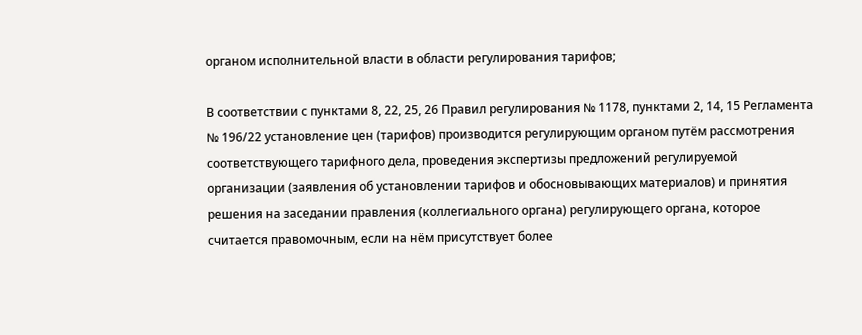органом исполнительной власти в области регулирования тарифов;

В соответствии с пунктами 8, 22, 25, 26 Правил регулирования № 1178, пунктами 2, 14, 15 Регламента № 196/22 установление цен (тарифов) производится регулирующим органом путём рассмотрения соответствующего тарифного дела, проведения экспертизы предложений регулируемой организации (заявления об установлении тарифов и обосновывающих материалов) и принятия решения на заседании правления (коллегиального органа) регулирующего органа, которое считается правомочным, если на нём присутствует более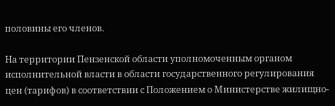половины его членов.

На территории Пензенской области уполномоченным органом исполнительной власти в области государственного регулирования цен (тарифов) в соответствии с Положением о Министерстве жилищно-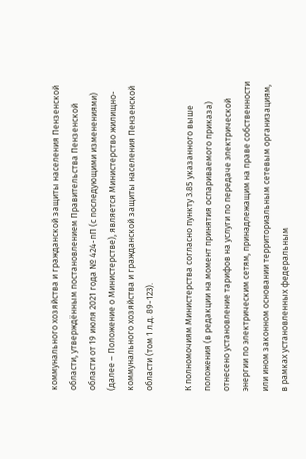коммунального хозяйства и гражданской защиты населения Пензенской области, утверждённым постановлением Правительства Пензенской области от 19 июля 2021 года № 424-пП (с последующими изменениями) (далее – Положение о Министерстве), является Министерство жилищно-коммунального хозяйства и гражданской защиты населения Пензенской области (том 1 л.д. 89-123).

К полномочиям Министерства согласно пункту 3.85 указанного выше положения (в редакции на момент принятия оспариваемого приказа) отнесено установление тарифов на услуги по передаче электрической энергии по электрическим сетям, принадлежащим на праве собственности или ином законном основании территориальным сетевым организациям, в рамках установленных федеральным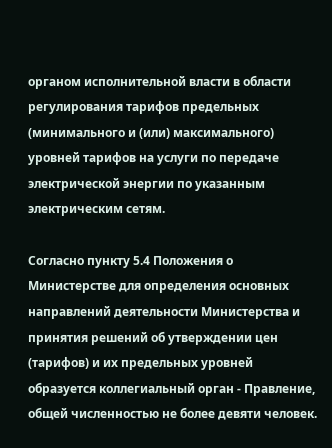органом исполнительной власти в области регулирования тарифов предельных (минимального и (или) максимального) уровней тарифов на услуги по передаче электрической энергии по указанным электрическим сетям.

Согласно пункту 5.4 Положения о Министерстве для определения основных направлений деятельности Министерства и принятия решений об утверждении цен (тарифов) и их предельных уровней образуется коллегиальный орган - Правление, общей численностью не более девяти человек.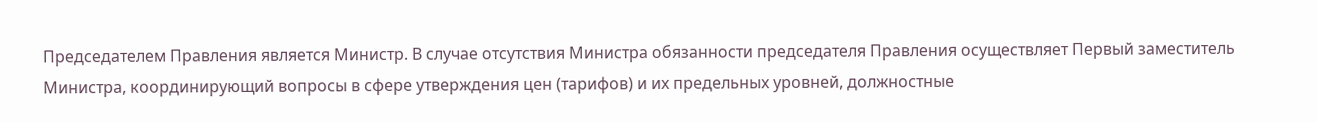Председателем Правления является Министр. В случае отсутствия Министра обязанности председателя Правления осуществляет Первый заместитель Министра, координирующий вопросы в сфере утверждения цен (тарифов) и их предельных уровней, должностные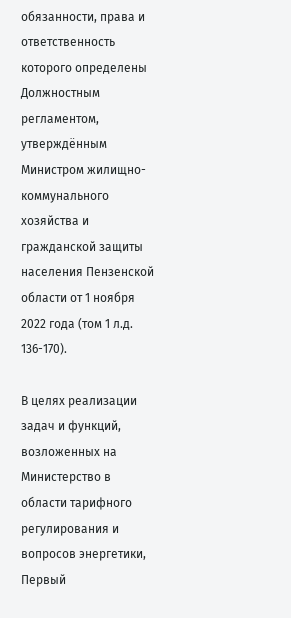обязанности, права и ответственность которого определены Должностным регламентом, утверждённым Министром жилищно-коммунального хозяйства и гражданской защиты населения Пензенской области от 1 ноября 2022 года (том 1 л.д. 136-170).

В целях реализации задач и функций, возложенных на Министерство в области тарифного регулирования и вопросов энергетики, Первый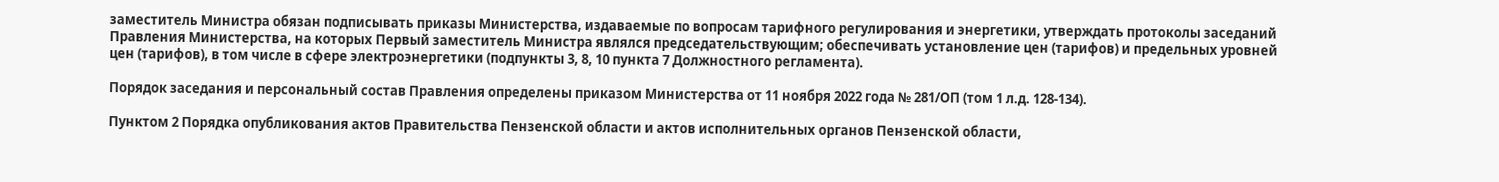заместитель Министра обязан подписывать приказы Министерства, издаваемые по вопросам тарифного регулирования и энергетики, утверждать протоколы заседаний Правления Министерства, на которых Первый заместитель Министра являлся председательствующим; обеспечивать установление цен (тарифов) и предельных уровней цен (тарифов), в том числе в сфере электроэнергетики (подпункты 3, 8, 10 пункта 7 Должностного регламента).

Порядок заседания и персональный состав Правления определены приказом Министерства от 11 ноября 2022 года № 281/ОП (том 1 л.д. 128-134).

Пунктом 2 Порядка опубликования актов Правительства Пензенской области и актов исполнительных органов Пензенской области,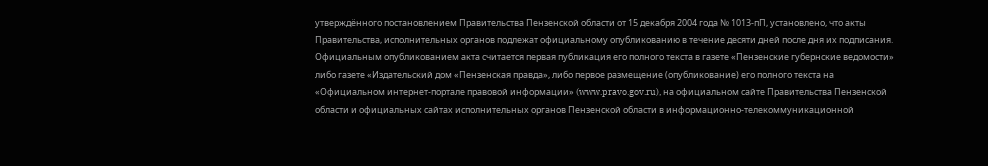утверждённого постановлением Правительства Пензенской области от 15 декабря 2004 года № 1013-пП, установлено, что акты Правительства, исполнительных органов подлежат официальному опубликованию в течение десяти дней после дня их подписания. Официальным опубликованием акта считается первая публикация его полного текста в газете «Пензенские губернские ведомости» либо газете «Издательский дом «Пензенская правда», либо первое размещение (опубликование) его полного текста на «Официальном интернет-портале правовой информации» (www.pravo.gov.ru), на официальном сайте Правительства Пензенской области и официальных сайтах исполнительных органов Пензенской области в информационно-телекоммуникационной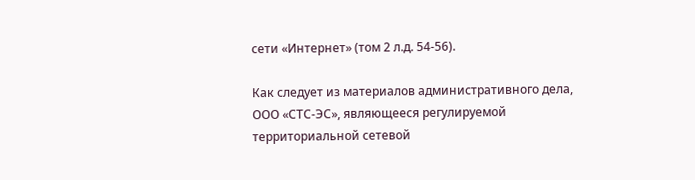сети «Интернет» (том 2 л.д. 54-56).

Как следует из материалов административного дела, ООО «СТС-ЭС», являющееся регулируемой территориальной сетевой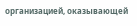организацией, оказывающей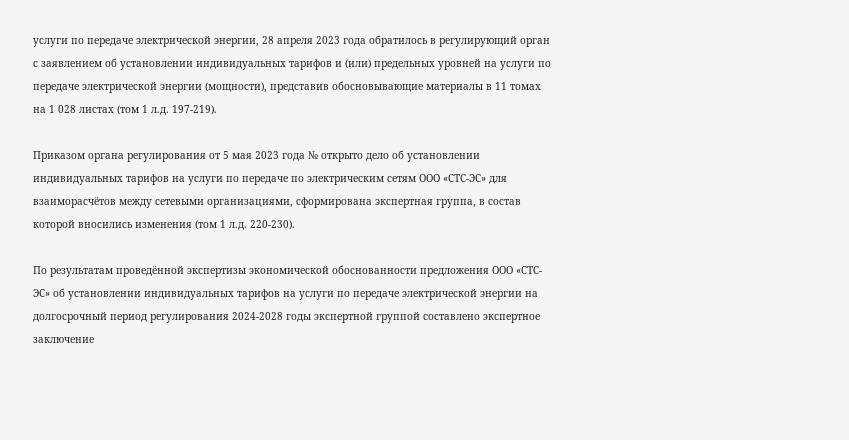услуги по передаче электрической энергии, 28 апреля 2023 года обратилось в регулирующий орган с заявлением об установлении индивидуальных тарифов и (или) предельных уровней на услуги по передаче электрической энергии (мощности), представив обосновывающие материалы в 11 томах на 1 028 листах (том 1 л.д. 197-219).

Приказом органа регулирования от 5 мая 2023 года № открыто дело об установлении индивидуальных тарифов на услуги по передаче по электрическим сетям ООО «СТС-ЭС» для взаиморасчётов между сетевыми организациями, сформирована экспертная группа, в состав которой вносились изменения (том 1 л.д. 220-230).

По результатам проведённой экспертизы экономической обоснованности предложения ООО «СТС-ЭС» об установлении индивидуальных тарифов на услуги по передаче электрической энергии на долгосрочный период регулирования 2024-2028 годы экспертной группой составлено экспертное заключение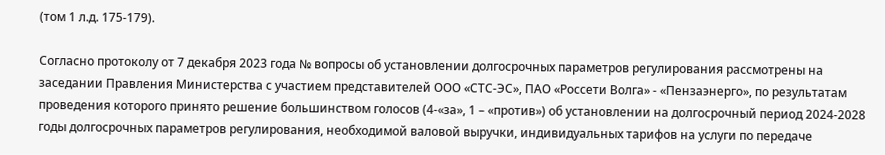(том 1 л.д. 175-179).

Согласно протоколу от 7 декабря 2023 года № вопросы об установлении долгосрочных параметров регулирования рассмотрены на заседании Правления Министерства с участием представителей ООО «СТС-ЭС», ПАО «Россети Волга» - «Пензаэнерго», по результатам проведения которого принято решение большинством голосов (4-«за», 1 – «против») об установлении на долгосрочный период 2024-2028 годы долгосрочных параметров регулирования, необходимой валовой выручки, индивидуальных тарифов на услуги по передаче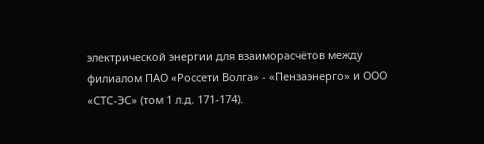электрической энергии для взаиморасчётов между филиалом ПАО «Россети Волга» - «Пензаэнерго» и ООО «СТС-ЭС» (том 1 л.д. 171-174).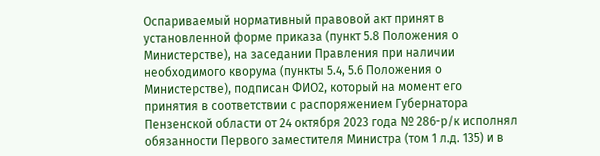Оспариваемый нормативный правовой акт принят в установленной форме приказа (пункт 5.8 Положения о Министерстве), на заседании Правления при наличии необходимого кворума (пункты 5.4, 5.6 Положения о Министерстве), подписан ФИО2, который на момент его принятия в соответствии с распоряжением Губернатора Пензенской области от 24 октября 2023 года № 286-р/к исполнял обязанности Первого заместителя Министра (том 1 л.д. 135) и в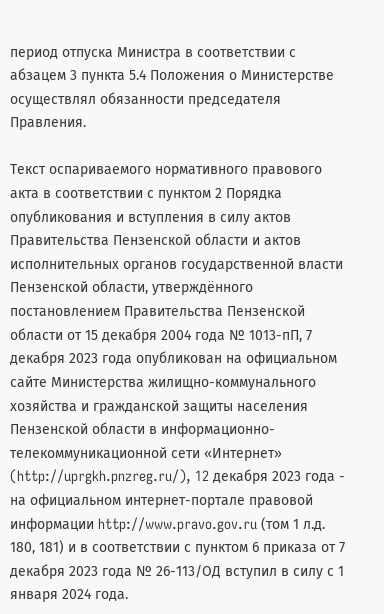период отпуска Министра в соответствии с абзацем 3 пункта 5.4 Положения о Министерстве осуществлял обязанности председателя Правления.

Текст оспариваемого нормативного правового акта в соответствии с пунктом 2 Порядка опубликования и вступления в силу актов Правительства Пензенской области и актов исполнительных органов государственной власти Пензенской области, утверждённого постановлением Правительства Пензенской области от 15 декабря 2004 года № 1013-пП, 7 декабря 2023 года опубликован на официальном сайте Министерства жилищно-коммунального хозяйства и гражданской защиты населения Пензенской области в информационно-телекоммуникационной сети «Интернет» (http://uprgkh.pnzreg.ru/), 12 декабря 2023 года - на официальном интернет-портале правовой информации http://www.pravo.gov.ru (том 1 л.д. 180, 181) и в соответствии с пунктом 6 приказа от 7 декабря 2023 года № 26-113/ОД вступил в силу с 1 января 2024 года.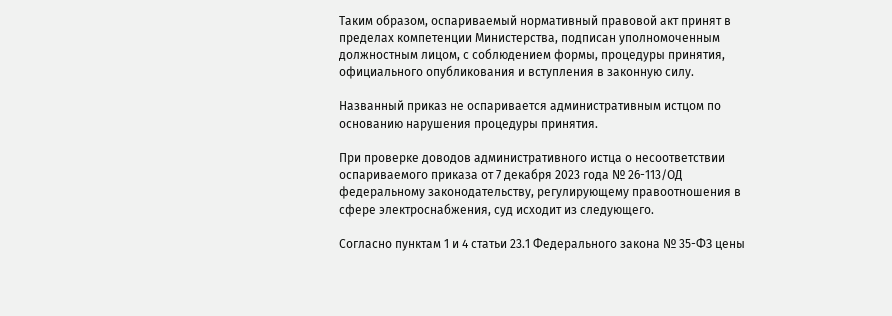Таким образом, оспариваемый нормативный правовой акт принят в пределах компетенции Министерства, подписан уполномоченным должностным лицом, с соблюдением формы, процедуры принятия, официального опубликования и вступления в законную силу.

Названный приказ не оспаривается административным истцом по основанию нарушения процедуры принятия.

При проверке доводов административного истца о несоответствии оспариваемого приказа от 7 декабря 2023 года № 26-113/ОД федеральному законодательству, регулирующему правоотношения в сфере электроснабжения, суд исходит из следующего.

Согласно пунктам 1 и 4 статьи 23.1 Федерального закона № 35-ФЗ цены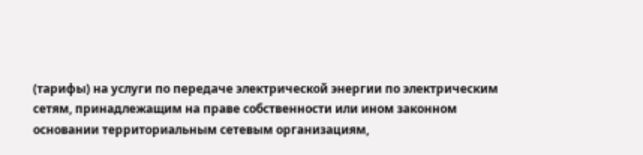(тарифы) на услуги по передаче электрической энергии по электрическим сетям, принадлежащим на праве собственности или ином законном основании территориальным сетевым организациям,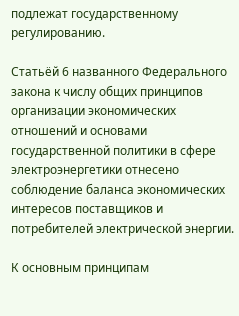подлежат государственному регулированию.

Статьёй 6 названного Федерального закона к числу общих принципов организации экономических отношений и основами государственной политики в сфере электроэнергетики отнесено соблюдение баланса экономических интересов поставщиков и потребителей электрической энергии.

К основным принципам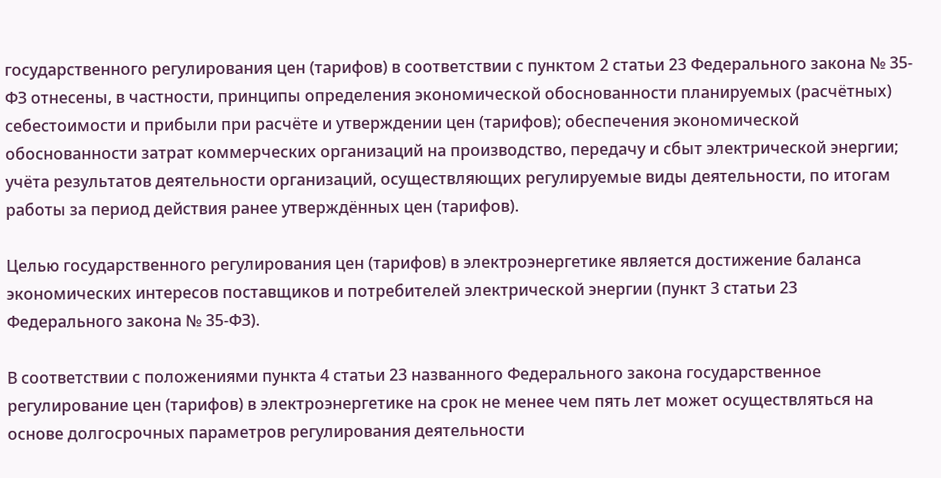государственного регулирования цен (тарифов) в соответствии с пунктом 2 статьи 23 Федерального закона № 35-ФЗ отнесены, в частности, принципы определения экономической обоснованности планируемых (расчётных) себестоимости и прибыли при расчёте и утверждении цен (тарифов); обеспечения экономической обоснованности затрат коммерческих организаций на производство, передачу и сбыт электрической энергии; учёта результатов деятельности организаций, осуществляющих регулируемые виды деятельности, по итогам работы за период действия ранее утверждённых цен (тарифов).

Целью государственного регулирования цен (тарифов) в электроэнергетике является достижение баланса экономических интересов поставщиков и потребителей электрической энергии (пункт 3 статьи 23 Федерального закона № 35-ФЗ).

В соответствии с положениями пункта 4 статьи 23 названного Федерального закона государственное регулирование цен (тарифов) в электроэнергетике на срок не менее чем пять лет может осуществляться на основе долгосрочных параметров регулирования деятельности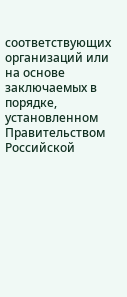соответствующих организаций или на основе заключаемых в порядке, установленном Правительством Российской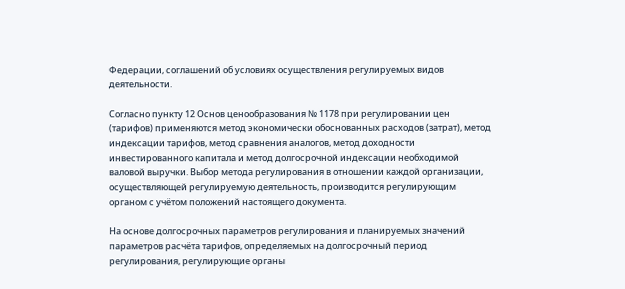Федерации, соглашений об условиях осуществления регулируемых видов деятельности.

Согласно пункту 12 Основ ценообразования № 1178 при регулировании цен (тарифов) применяются метод экономически обоснованных расходов (затрат), метод индексации тарифов, метод сравнения аналогов, метод доходности инвестированного капитала и метод долгосрочной индексации необходимой валовой выручки. Выбор метода регулирования в отношении каждой организации, осуществляющей регулируемую деятельность, производится регулирующим органом с учётом положений настоящего документа.

На основе долгосрочных параметров регулирования и планируемых значений параметров расчёта тарифов, определяемых на долгосрочный период регулирования, регулирующие органы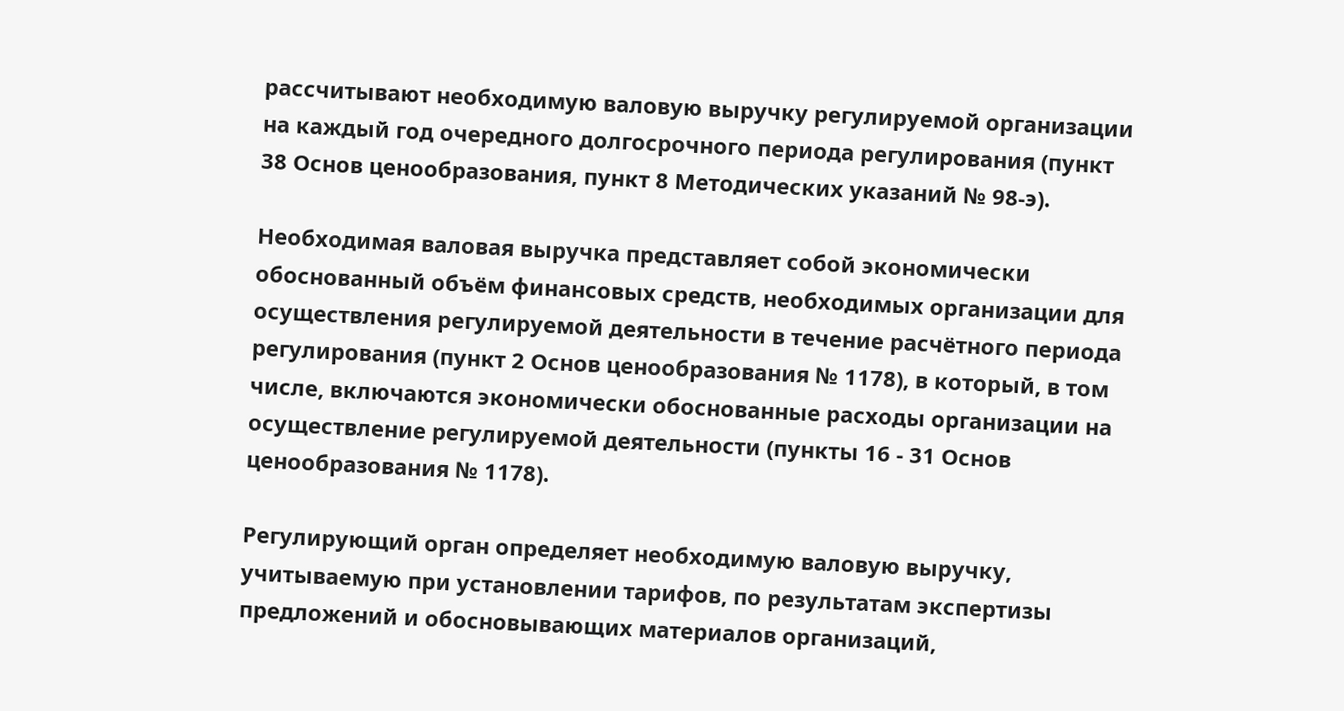рассчитывают необходимую валовую выручку регулируемой организации на каждый год очередного долгосрочного периода регулирования (пункт 38 Основ ценообразования, пункт 8 Методических указаний № 98-э).

Необходимая валовая выручка представляет собой экономически обоснованный объём финансовых средств, необходимых организации для осуществления регулируемой деятельности в течение расчётного периода регулирования (пункт 2 Основ ценообразования № 1178), в который, в том числе, включаются экономически обоснованные расходы организации на осуществление регулируемой деятельности (пункты 16 - 31 Основ ценообразования № 1178).

Регулирующий орган определяет необходимую валовую выручку, учитываемую при установлении тарифов, по результатам экспертизы предложений и обосновывающих материалов организаций,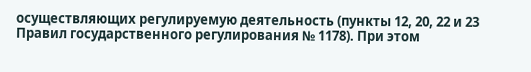осуществляющих регулируемую деятельность (пункты 12, 20, 22 и 23 Правил государственного регулирования № 1178). При этом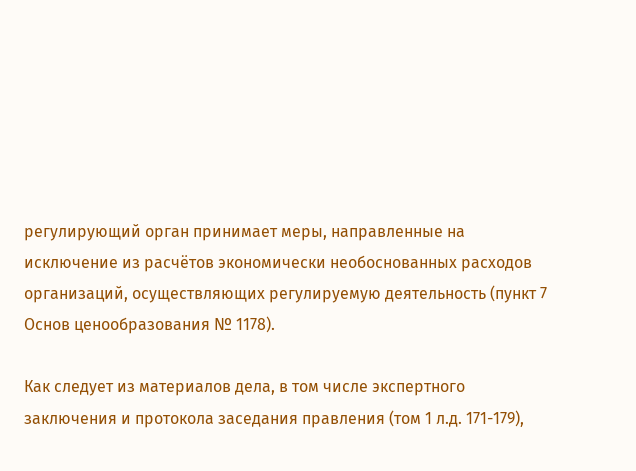регулирующий орган принимает меры, направленные на исключение из расчётов экономически необоснованных расходов организаций, осуществляющих регулируемую деятельность (пункт 7 Основ ценообразования № 1178).

Как следует из материалов дела, в том числе экспертного заключения и протокола заседания правления (том 1 л.д. 171-179),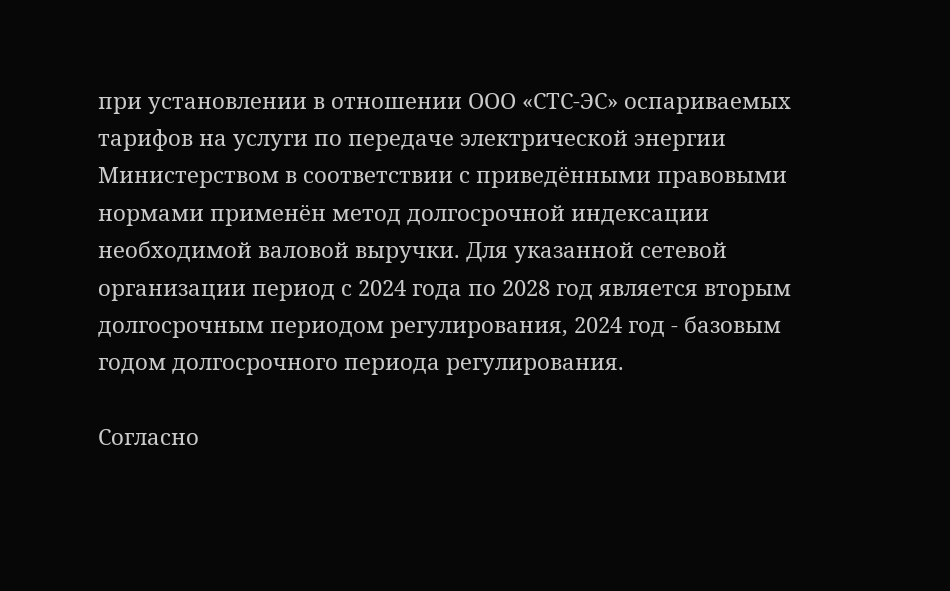при установлении в отношении ООО «СТС-ЭС» оспариваемых тарифов на услуги по передаче электрической энергии Министерством в соответствии с приведёнными правовыми нормами применён метод долгосрочной индексации необходимой валовой выручки. Для указанной сетевой организации период с 2024 года по 2028 год является вторым долгосрочным периодом регулирования, 2024 год - базовым годом долгосрочного периода регулирования.

Согласно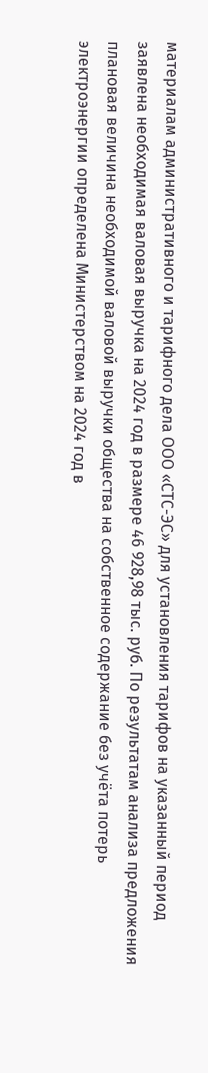материалам административного и тарифного дела ООО «СТС-ЭС» для установления тарифов на указанный период заявлена необходимая валовая выручка на 2024 год в размере 46 928,98 тыс. руб. По результатам анализа предложения плановая величина необходимой валовой выручки общества на собственное содержание без учёта потерь электроэнергии определена Министерством на 2024 год в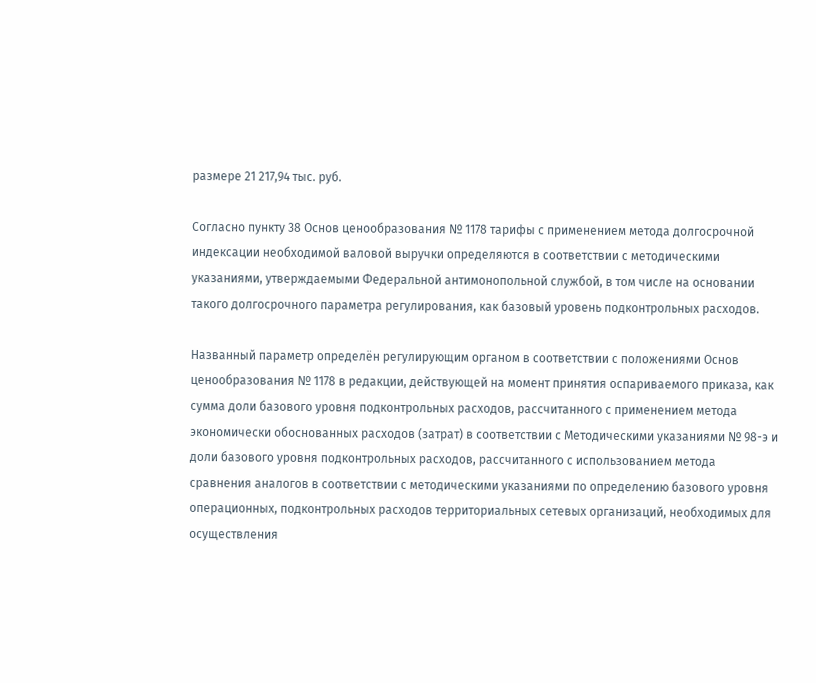размере 21 217,94 тыс. руб.

Согласно пункту 38 Основ ценообразования № 1178 тарифы с применением метода долгосрочной индексации необходимой валовой выручки определяются в соответствии с методическими указаниями, утверждаемыми Федеральной антимонопольной службой, в том числе на основании такого долгосрочного параметра регулирования, как базовый уровень подконтрольных расходов.

Названный параметр определён регулирующим органом в соответствии с положениями Основ ценообразования № 1178 в редакции, действующей на момент принятия оспариваемого приказа, как сумма доли базового уровня подконтрольных расходов, рассчитанного с применением метода экономически обоснованных расходов (затрат) в соответствии с Методическими указаниями № 98-э и доли базового уровня подконтрольных расходов, рассчитанного с использованием метода сравнения аналогов в соответствии с методическими указаниями по определению базового уровня операционных, подконтрольных расходов территориальных сетевых организаций, необходимых для осуществления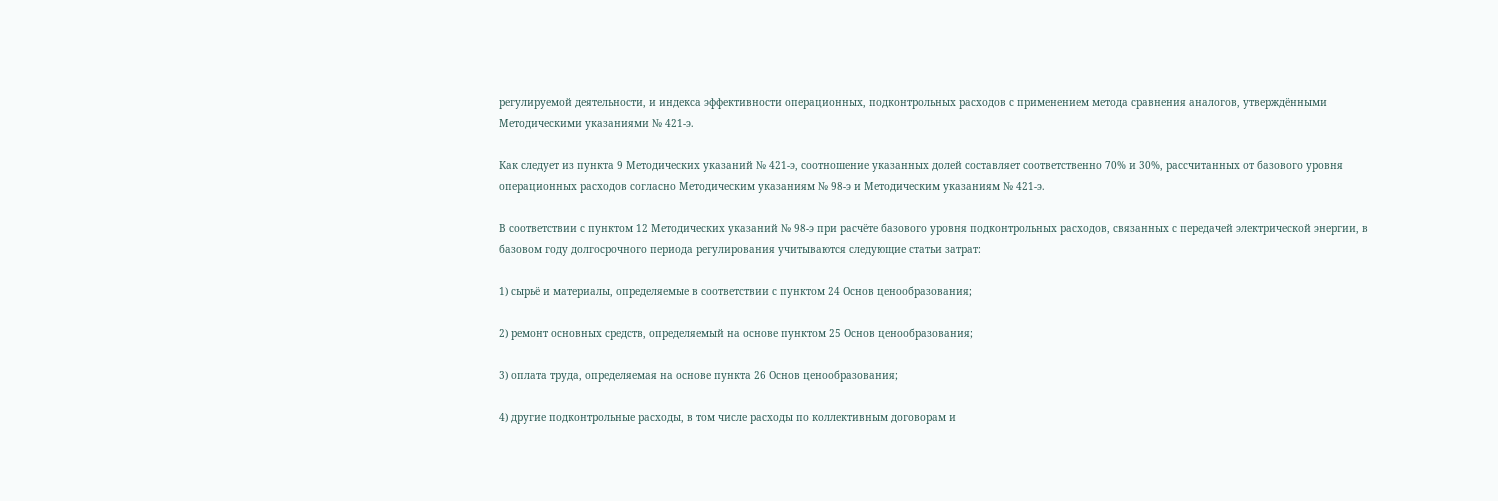регулируемой деятельности, и индекса эффективности операционных, подконтрольных расходов с применением метода сравнения аналогов, утверждёнными Методическими указаниями № 421-э.

Как следует из пункта 9 Методических указаний № 421-э, соотношение указанных долей составляет соответственно 70% и 30%, рассчитанных от базового уровня операционных расходов согласно Методическим указаниям № 98-э и Методическим указаниям № 421-э.

В соответствии с пунктом 12 Методических указаний № 98-э при расчёте базового уровня подконтрольных расходов, связанных с передачей электрической энергии, в базовом году долгосрочного периода регулирования учитываются следующие статьи затрат:

1) сырьё и материалы, определяемые в соответствии с пунктом 24 Основ ценообразования;

2) ремонт основных средств, определяемый на основе пунктом 25 Основ ценообразования;

3) оплата труда, определяемая на основе пункта 26 Основ ценообразования;

4) другие подконтрольные расходы, в том числе расходы по коллективным договорам и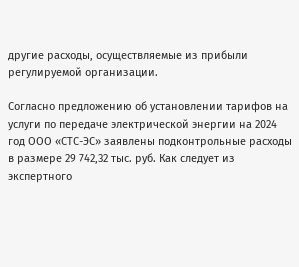другие расходы, осуществляемые из прибыли регулируемой организации.

Согласно предложению об установлении тарифов на услуги по передаче электрической энергии на 2024 год ООО «СТС-ЭС» заявлены подконтрольные расходы в размере 29 742,32 тыс. руб. Как следует из экспертного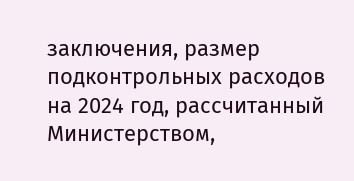заключения, размер подконтрольных расходов на 2024 год, рассчитанный Министерством,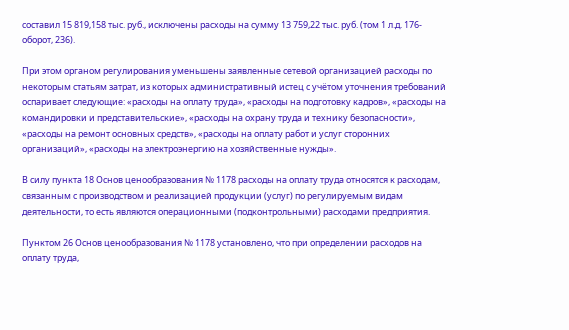составил 15 819,158 тыс. руб., исключены расходы на сумму 13 759,22 тыс. руб. (том 1 л.д. 176-оборот, 236).

При этом органом регулирования уменьшены заявленные сетевой организацией расходы по некоторым статьям затрат, из которых административный истец с учётом уточнения требований оспаривает следующие: «расходы на оплату труда», «расходы на подготовку кадров», «расходы на командировки и представительские», «расходы на охрану труда и технику безопасности», «расходы на ремонт основных средств», «расходы на оплату работ и услуг сторонних организаций», «расходы на электроэнергию на хозяйственные нужды».

В силу пункта 18 Основ ценообразования № 1178 расходы на оплату труда относятся к расходам, связанным с производством и реализацией продукции (услуг) по регулируемым видам деятельности, то есть являются операционными (подконтрольными) расходами предприятия.

Пунктом 26 Основ ценообразования № 1178 установлено, что при определении расходов на оплату труда,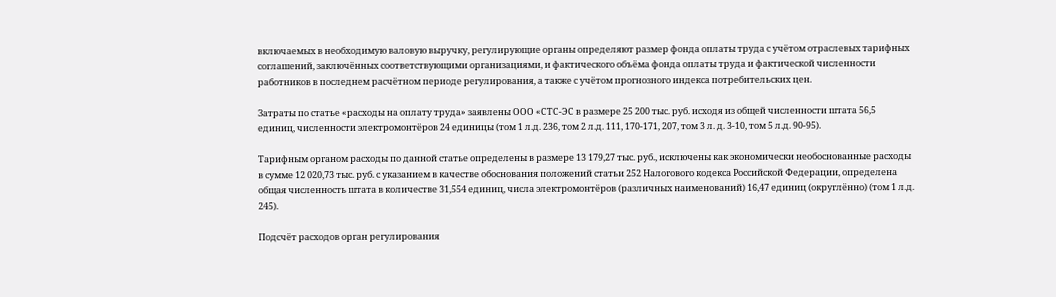включаемых в необходимую валовую выручку, регулирующие органы определяют размер фонда оплаты труда с учётом отраслевых тарифных соглашений, заключённых соответствующими организациями, и фактического объёма фонда оплаты труда и фактической численности работников в последнем расчётном периоде регулирования, а также с учётом прогнозного индекса потребительских цен.

Затраты по статье «расходы на оплату труда» заявлены ООО «СТС-ЭС в размере 25 200 тыс. руб. исходя из общей численности штата 56,5 единиц, численности электромонтёров 24 единицы (том 1 л.д. 236, том 2 л.д. 111, 170-171, 207, том 3 л. д. 3-10, том 5 л.д. 90-95).

Тарифным органом расходы по данной статье определены в размере 13 179,27 тыс. руб., исключены как экономически необоснованные расходы в сумме 12 020,73 тыс. руб. с указанием в качестве обоснования положений статьи 252 Налогового кодекса Российской Федерации, определена общая численность штата в количестве 31,554 единиц, числа электромонтёров (различных наименований) 16,47 единиц (округлённо) (том 1 л.д. 245).

Подсчёт расходов орган регулирования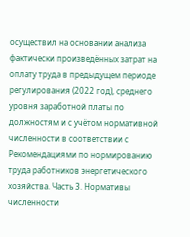осуществил на основании анализа фактически произведённых затрат на оплату труда в предыдущем периоде регулирования (2022 год), среднего уровня заработной платы по должностям и с учётом нормативной численности в соответствии с Рекомендациями по нормированию труда работников энергетического хозяйства. Часть 3. Нормативы численности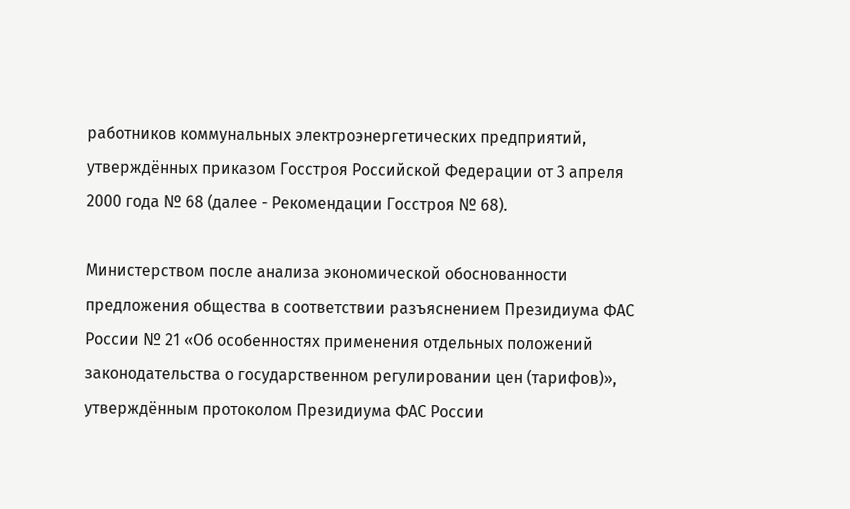работников коммунальных электроэнергетических предприятий, утверждённых приказом Госстроя Российской Федерации от 3 апреля 2000 года № 68 (далее - Рекомендации Госстроя № 68).

Министерством после анализа экономической обоснованности предложения общества в соответствии разъяснением Президиума ФАС России № 21 «Об особенностях применения отдельных положений законодательства о государственном регулировании цен (тарифов)», утверждённым протоколом Президиума ФАС России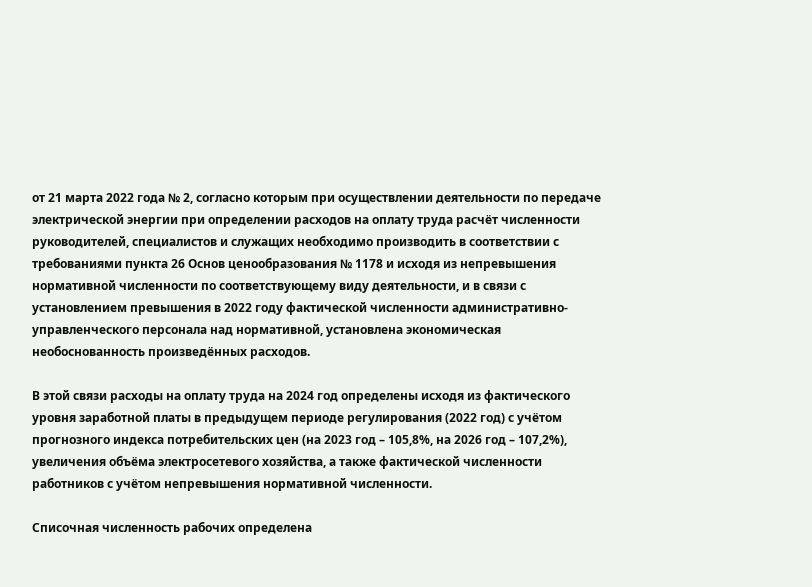от 21 марта 2022 года № 2, согласно которым при осуществлении деятельности по передаче электрической энергии при определении расходов на оплату труда расчёт численности руководителей, специалистов и служащих необходимо производить в соответствии с требованиями пункта 26 Основ ценообразования № 1178 и исходя из непревышения нормативной численности по соответствующему виду деятельности, и в связи с установлением превышения в 2022 году фактической численности административно-управленческого персонала над нормативной, установлена экономическая необоснованность произведённых расходов.

В этой связи расходы на оплату труда на 2024 год определены исходя из фактического уровня заработной платы в предыдущем периоде регулирования (2022 год) с учётом прогнозного индекса потребительских цен (на 2023 год – 105,8%, на 2026 год – 107,2%), увеличения объёма электросетевого хозяйства, а также фактической численности работников с учётом непревышения нормативной численности.

Списочная численность рабочих определена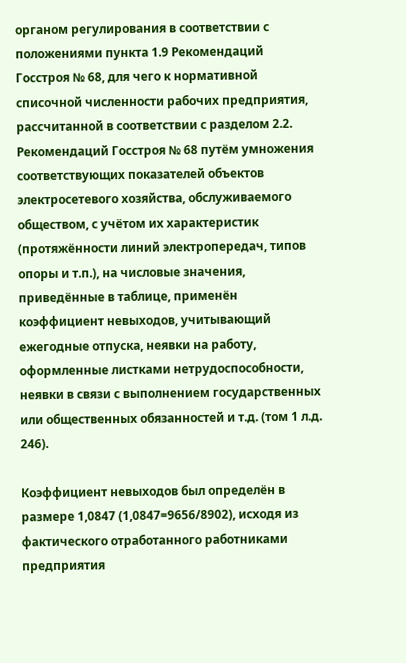органом регулирования в соответствии с положениями пункта 1.9 Рекомендаций Госстроя № 68, для чего к нормативной списочной численности рабочих предприятия, рассчитанной в соответствии с разделом 2.2. Рекомендаций Госстроя № 68 путём умножения соответствующих показателей объектов электросетевого хозяйства, обслуживаемого обществом, с учётом их характеристик (протяжённости линий электропередач, типов опоры и т.п.), на числовые значения, приведённые в таблице, применён коэффициент невыходов, учитывающий ежегодные отпуска, неявки на работу, оформленные листками нетрудоспособности, неявки в связи с выполнением государственных или общественных обязанностей и т.д. (том 1 л.д. 246).

Коэффициент невыходов был определён в размере 1,0847 (1,0847=9656/8902), исходя из фактического отработанного работниками предприятия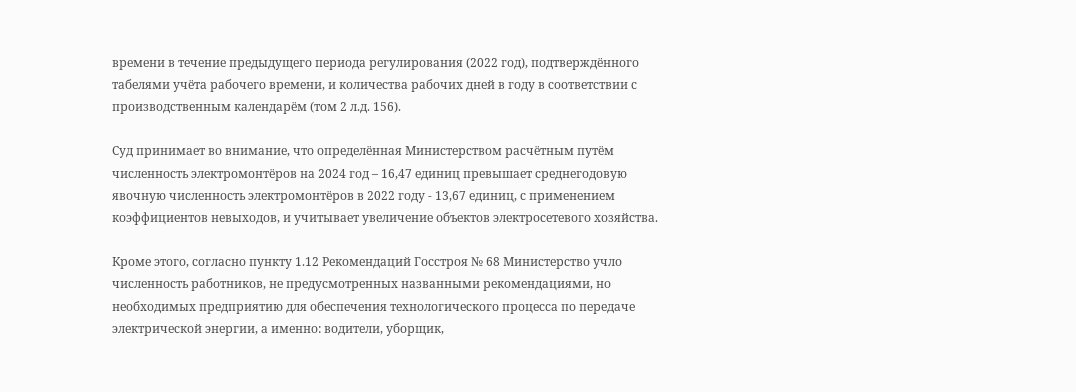времени в течение предыдущего периода регулирования (2022 год), подтверждённого табелями учёта рабочего времени, и количества рабочих дней в году в соответствии с производственным календарём (том 2 л.д. 156).

Суд принимает во внимание, что определённая Министерством расчётным путём численность электромонтёров на 2024 год – 16,47 единиц превышает среднегодовую явочную численность электромонтёров в 2022 году - 13,67 единиц, с применением коэффициентов невыходов, и учитывает увеличение объектов электросетевого хозяйства.

Кроме этого, согласно пункту 1.12 Рекомендаций Госстроя № 68 Министерство учло численность работников, не предусмотренных названными рекомендациями, но необходимых предприятию для обеспечения технологического процесса по передаче электрической энергии, а именно: водители, уборщик,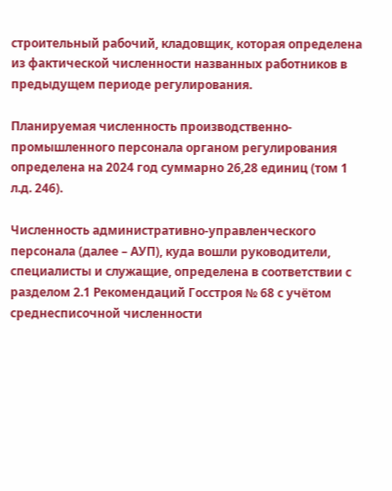строительный рабочий, кладовщик, которая определена из фактической численности названных работников в предыдущем периоде регулирования.

Планируемая численность производственно-промышленного персонала органом регулирования определена на 2024 год суммарно 26,28 единиц (том 1 л.д. 246).

Численность административно-управленческого персонала (далее – АУП), куда вошли руководители, специалисты и служащие, определена в соответствии с разделом 2.1 Рекомендаций Госстроя № 68 с учётом среднесписочной численности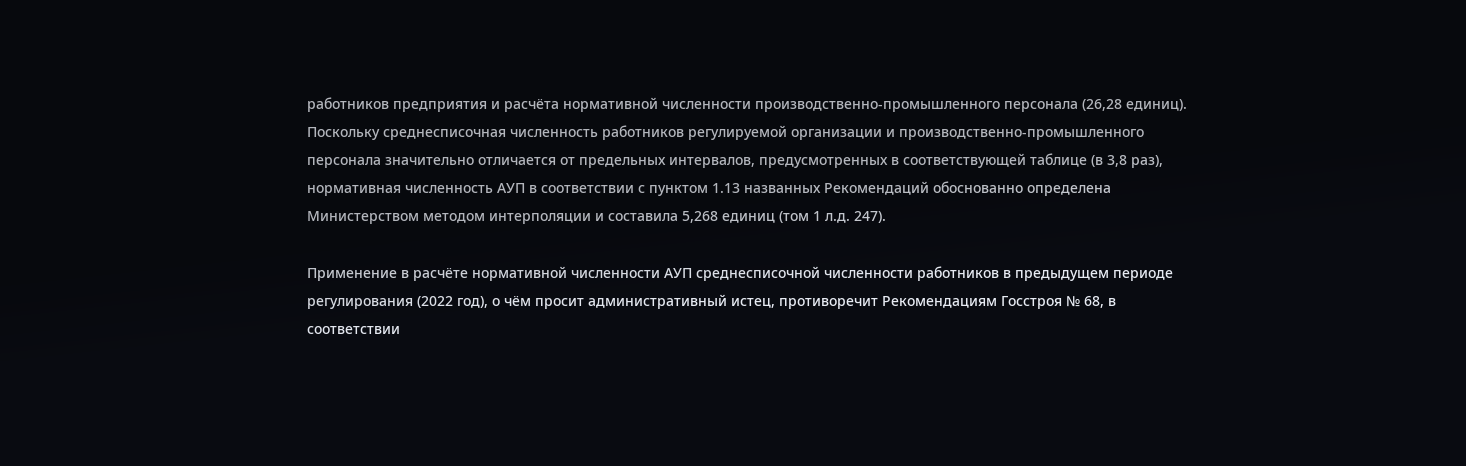работников предприятия и расчёта нормативной численности производственно-промышленного персонала (26,28 единиц). Поскольку среднесписочная численность работников регулируемой организации и производственно-промышленного персонала значительно отличается от предельных интервалов, предусмотренных в соответствующей таблице (в 3,8 раз), нормативная численность АУП в соответствии с пунктом 1.13 названных Рекомендаций обоснованно определена Министерством методом интерполяции и составила 5,268 единиц (том 1 л.д. 247).

Применение в расчёте нормативной численности АУП среднесписочной численности работников в предыдущем периоде регулирования (2022 год), о чём просит административный истец, противоречит Рекомендациям Госстроя № 68, в соответствии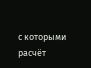с которыми расчёт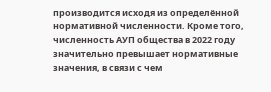производится исходя из определённой нормативной численности. Кроме того, численность АУП общества в 2022 году значительно превышает нормативные значения, в связи с чем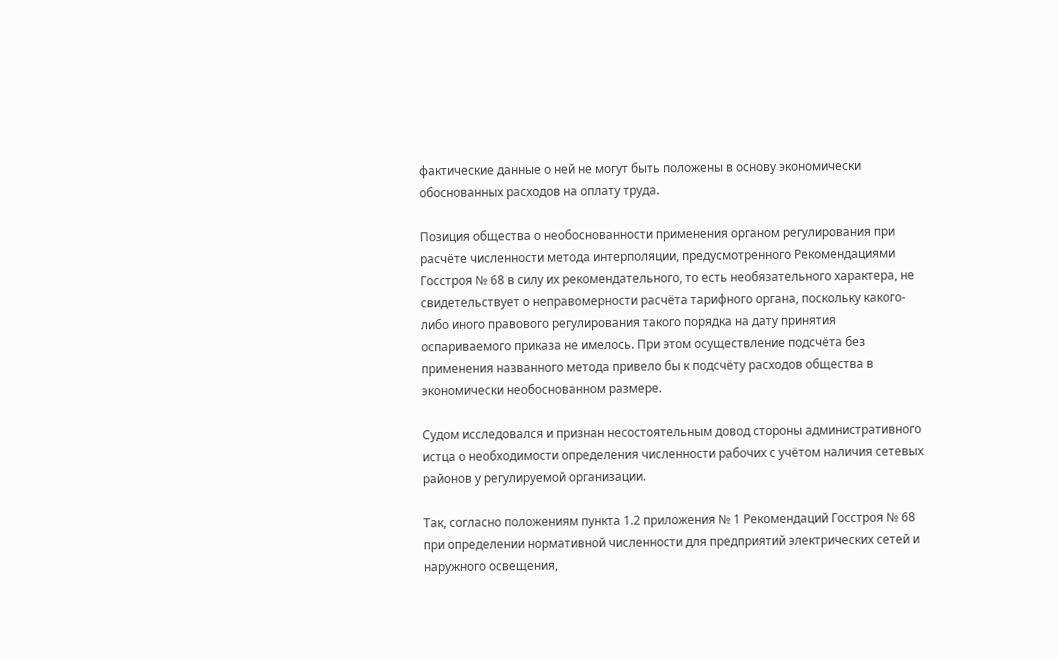фактические данные о ней не могут быть положены в основу экономически обоснованных расходов на оплату труда.

Позиция общества о необоснованности применения органом регулирования при расчёте численности метода интерполяции, предусмотренного Рекомендациями Госстроя № 68 в силу их рекомендательного, то есть необязательного характера, не свидетельствует о неправомерности расчёта тарифного органа, поскольку какого-либо иного правового регулирования такого порядка на дату принятия оспариваемого приказа не имелось. При этом осуществление подсчёта без применения названного метода привело бы к подсчёту расходов общества в экономически необоснованном размере.

Судом исследовался и признан несостоятельным довод стороны административного истца о необходимости определения численности рабочих с учётом наличия сетевых районов у регулируемой организации.

Так, согласно положениям пункта 1.2 приложения № 1 Рекомендаций Госстроя № 68 при определении нормативной численности для предприятий электрических сетей и наружного освещения,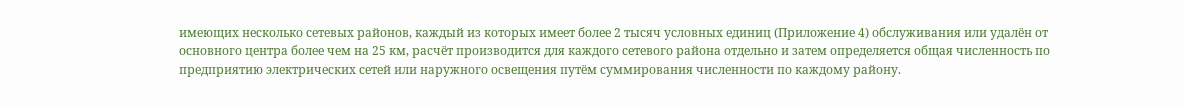имеющих несколько сетевых районов, каждый из которых имеет более 2 тысяч условных единиц (Приложение 4) обслуживания или удалён от основного центра более чем на 25 км, расчёт производится для каждого сетевого района отдельно и затем определяется общая численность по предприятию электрических сетей или наружного освещения путём суммирования численности по каждому району.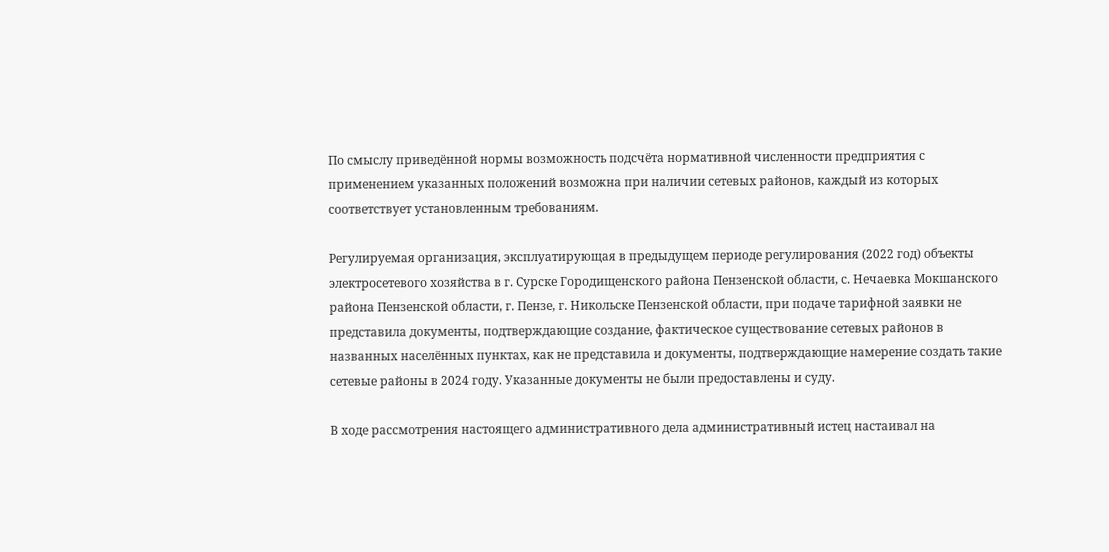По смыслу приведённой нормы возможность подсчёта нормативной численности предприятия с применением указанных положений возможна при наличии сетевых районов, каждый из которых соответствует установленным требованиям.

Регулируемая организация, эксплуатирующая в предыдущем периоде регулирования (2022 год) объекты электросетевого хозяйства в г. Сурске Городищенского района Пензенской области, с. Нечаевка Мокшанского района Пензенской области, г. Пензе, г. Никольске Пензенской области, при подаче тарифной заявки не представила документы, подтверждающие создание, фактическое существование сетевых районов в названных населённых пунктах, как не представила и документы, подтверждающие намерение создать такие сетевые районы в 2024 году. Указанные документы не были предоставлены и суду.

В ходе рассмотрения настоящего административного дела административный истец настаивал на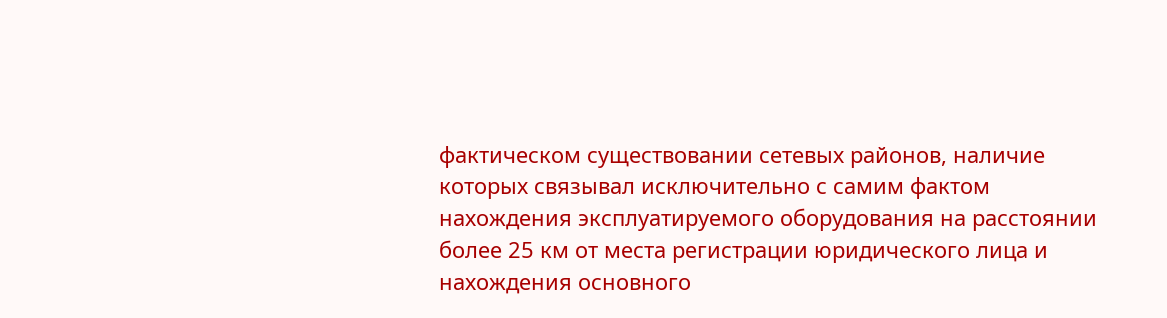фактическом существовании сетевых районов, наличие которых связывал исключительно с самим фактом нахождения эксплуатируемого оборудования на расстоянии более 25 км от места регистрации юридического лица и нахождения основного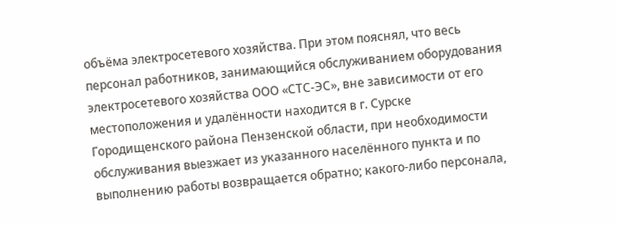объёма электросетевого хозяйства. При этом пояснял, что весь персонал работников, занимающийся обслуживанием оборудования электросетевого хозяйства ООО «СТС-ЭС», вне зависимости от его местоположения и удалённости находится в г. Сурске Городищенского района Пензенской области, при необходимости обслуживания выезжает из указанного населённого пункта и по выполнению работы возвращается обратно; какого-либо персонала,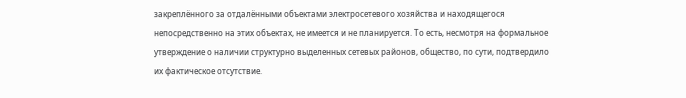закреплённого за отдалёнными объектами электросетевого хозяйства и находящегося непосредственно на этих объектах, не имеется и не планируется. То есть, несмотря на формальное утверждение о наличии структурно выделенных сетевых районов, общество, по сути, подтвердило их фактическое отсутствие.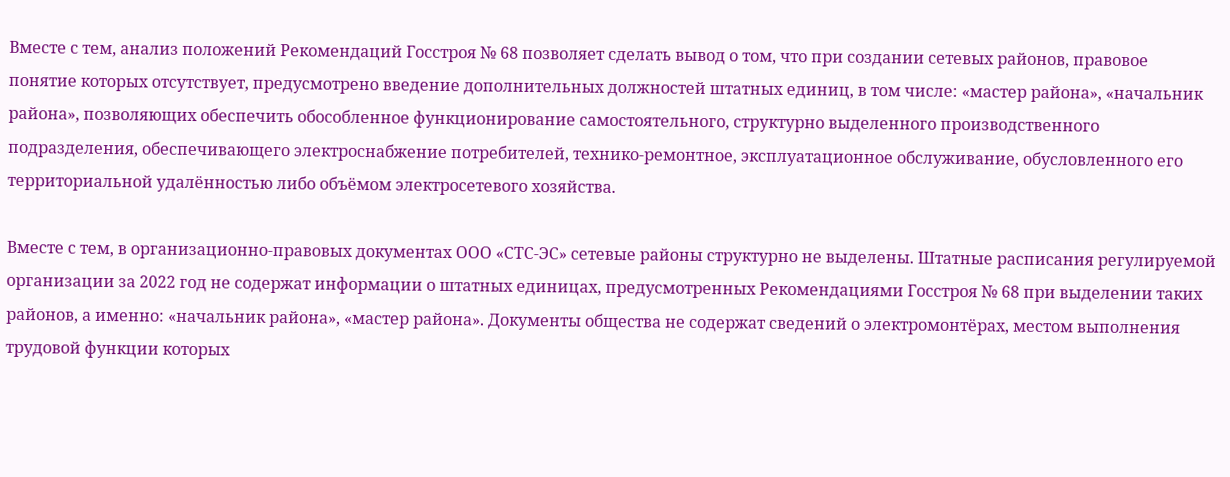Вместе с тем, анализ положений Рекомендаций Госстроя № 68 позволяет сделать вывод о том, что при создании сетевых районов, правовое понятие которых отсутствует, предусмотрено введение дополнительных должностей штатных единиц, в том числе: «мастер района», «начальник района», позволяющих обеспечить обособленное функционирование самостоятельного, структурно выделенного производственного подразделения, обеспечивающего электроснабжение потребителей, технико-ремонтное, эксплуатационное обслуживание, обусловленного его территориальной удалённостью либо объёмом электросетевого хозяйства.

Вместе с тем, в организационно-правовых документах ООО «СТС-ЭС» сетевые районы структурно не выделены. Штатные расписания регулируемой организации за 2022 год не содержат информации о штатных единицах, предусмотренных Рекомендациями Госстроя № 68 при выделении таких районов, а именно: «начальник района», «мастер района». Документы общества не содержат сведений о электромонтёрах, местом выполнения трудовой функции которых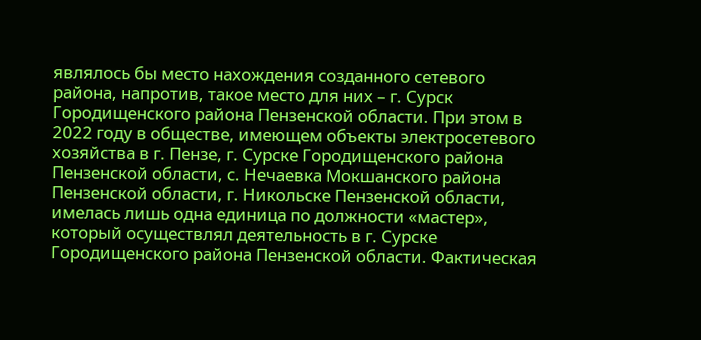являлось бы место нахождения созданного сетевого района, напротив, такое место для них – г. Сурск Городищенского района Пензенской области. При этом в 2022 году в обществе, имеющем объекты электросетевого хозяйства в г. Пензе, г. Сурске Городищенского района Пензенской области, с. Нечаевка Мокшанского района Пензенской области, г. Никольске Пензенской области, имелась лишь одна единица по должности «мастер», который осуществлял деятельность в г. Сурске Городищенского района Пензенской области. Фактическая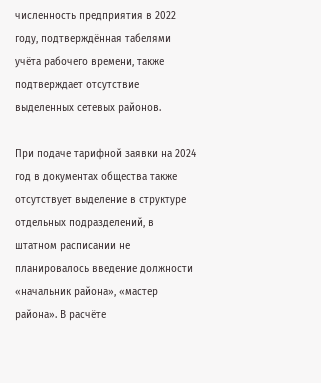численность предприятия в 2022 году, подтверждённая табелями учёта рабочего времени, также подтверждает отсутствие выделенных сетевых районов.

При подаче тарифной заявки на 2024 год в документах общества также отсутствует выделение в структуре отдельных подразделений, в штатном расписании не планировалось введение должности «начальник района», «мастер района». В расчёте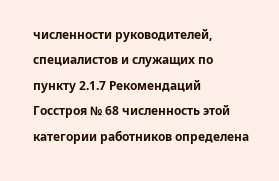численности руководителей, специалистов и служащих по пункту 2.1.7 Рекомендаций Госстроя № 68 численность этой категории работников определена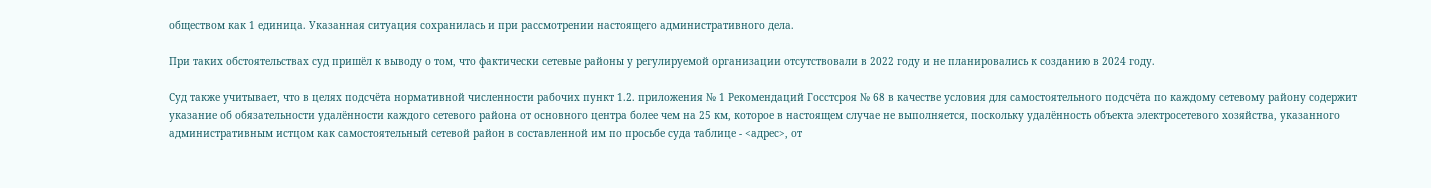обществом как 1 единица. Указанная ситуация сохранилась и при рассмотрении настоящего административного дела.

При таких обстоятельствах суд пришёл к выводу о том, что фактически сетевые районы у регулируемой организации отсутствовали в 2022 году и не планировались к созданию в 2024 году.

Суд также учитывает, что в целях подсчёта нормативной численности рабочих пункт 1.2. приложения № 1 Рекомендаций Госстсроя № 68 в качестве условия для самостоятельного подсчёта по каждому сетевому району содержит указание об обязательности удалённости каждого сетевого района от основного центра более чем на 25 км, которое в настоящем случае не выполняется, поскольку удалённость объекта электросетевого хозяйства, указанного административным истцом как самостоятельный сетевой район в составленной им по просьбе суда таблице - <адрес>, от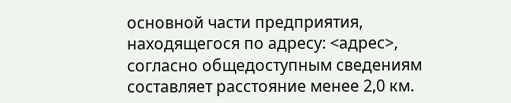основной части предприятия, находящегося по адресу: <адрес>, согласно общедоступным сведениям составляет расстояние менее 2,0 км.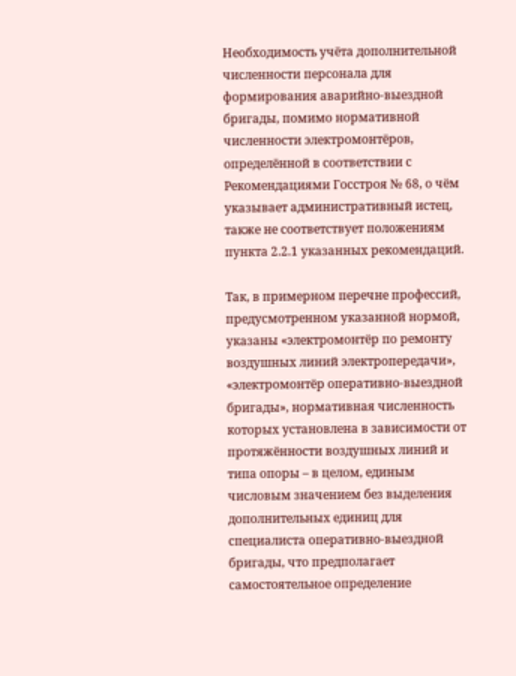Необходимость учёта дополнительной численности персонала для формирования аварийно-выездной бригады, помимо нормативной численности электромонтёров, определённой в соответствии с Рекомендациями Госстроя № 68, о чём указывает административный истец, также не соответствует положениям пункта 2.2.1 указанных рекомендаций.

Так, в примерном перечне профессий, предусмотренном указанной нормой, указаны «электромонтёр по ремонту воздушных линий электропередачи», «электромонтёр оперативно-выездной бригады», нормативная численность которых установлена в зависимости от протяжённости воздушных линий и типа опоры – в целом, единым числовым значением без выделения дополнительных единиц для специалиста оперативно-выездной бригады, что предполагает самостоятельное определение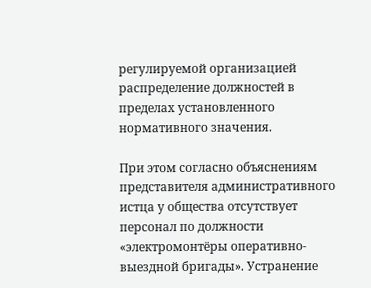регулируемой организацией распределение должностей в пределах установленного нормативного значения.

При этом согласно объяснениям представителя административного истца у общества отсутствует персонал по должности «электромонтёры оперативно-выездной бригады». Устранение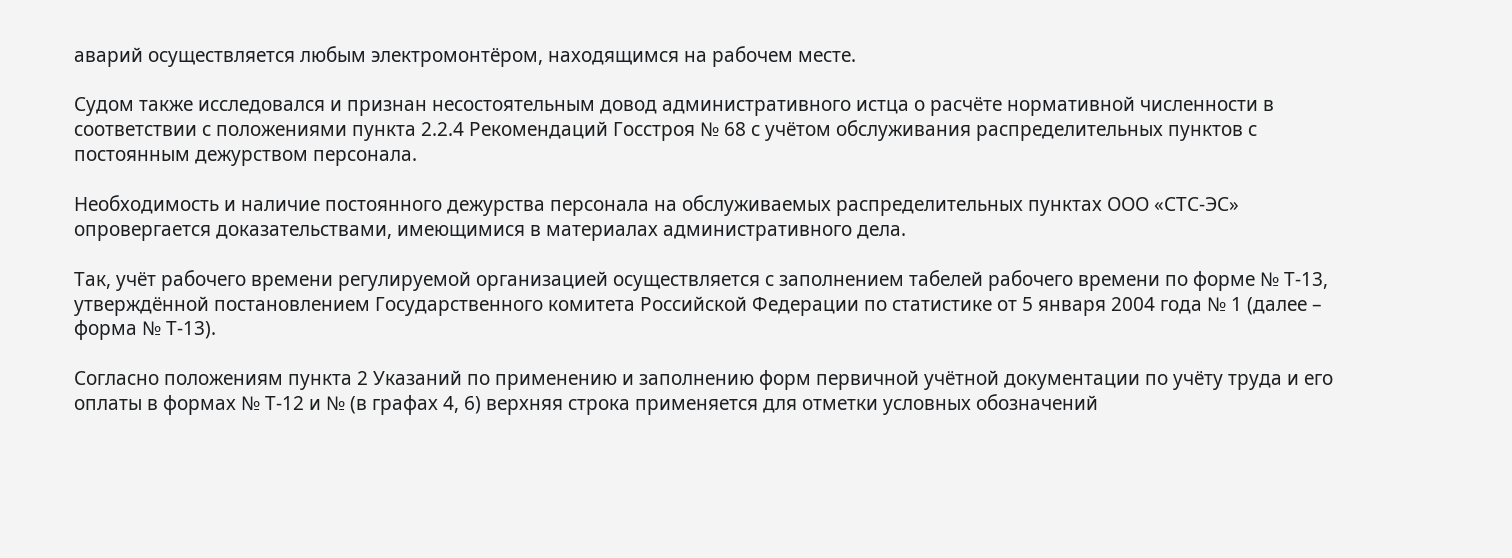аварий осуществляется любым электромонтёром, находящимся на рабочем месте.

Судом также исследовался и признан несостоятельным довод административного истца о расчёте нормативной численности в соответствии с положениями пункта 2.2.4 Рекомендаций Госстроя № 68 с учётом обслуживания распределительных пунктов с постоянным дежурством персонала.

Необходимость и наличие постоянного дежурства персонала на обслуживаемых распределительных пунктах ООО «СТС-ЭС» опровергается доказательствами, имеющимися в материалах административного дела.

Так, учёт рабочего времени регулируемой организацией осуществляется с заполнением табелей рабочего времени по форме № Т-13, утверждённой постановлением Государственного комитета Российской Федерации по статистике от 5 января 2004 года № 1 (далее – форма № Т-13).

Согласно положениям пункта 2 Указаний по применению и заполнению форм первичной учётной документации по учёту труда и его оплаты в формах № Т-12 и № (в графах 4, 6) верхняя строка применяется для отметки условных обозначений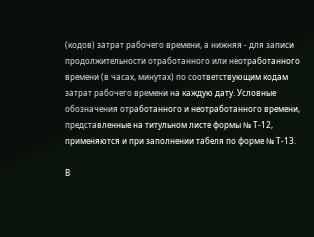(кодов) затрат рабочего времени, а нижняя - для записи продолжительности отработанного или неотработанного времени (в часах, минутах) по соответствующим кодам затрат рабочего времени на каждую дату. Условные обозначения отработанного и неотработанного времени, представленные на титульном листе формы № Т-12, применяются и при заполнении табеля по форме № Т-13.

В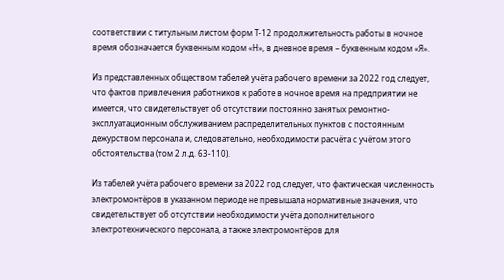соответствии с титульным листом форм Т-12 продолжительность работы в ночное время обозначается буквенным кодом «Н», в дневное время – буквенным кодом «Я».

Из представленных обществом табелей учёта рабочего времени за 2022 год следует, что фактов привлечения работников к работе в ночное время на предприятии не имеется, что свидетельствует об отсутствии постоянно занятых ремонтно-эксплуатационным обслуживанием распределительных пунктов с постоянным дежурством персонала и, следовательно, необходимости расчёта с учётом этого обстоятельства (том 2 л.д. 63-110).

Из табелей учёта рабочего времени за 2022 год следует, что фактическая численность электромонтёров в указанном периоде не превышала нормативные значения, что свидетельствует об отсутствии необходимости учёта дополнительного электротехнического персонала, а также электромонтёров для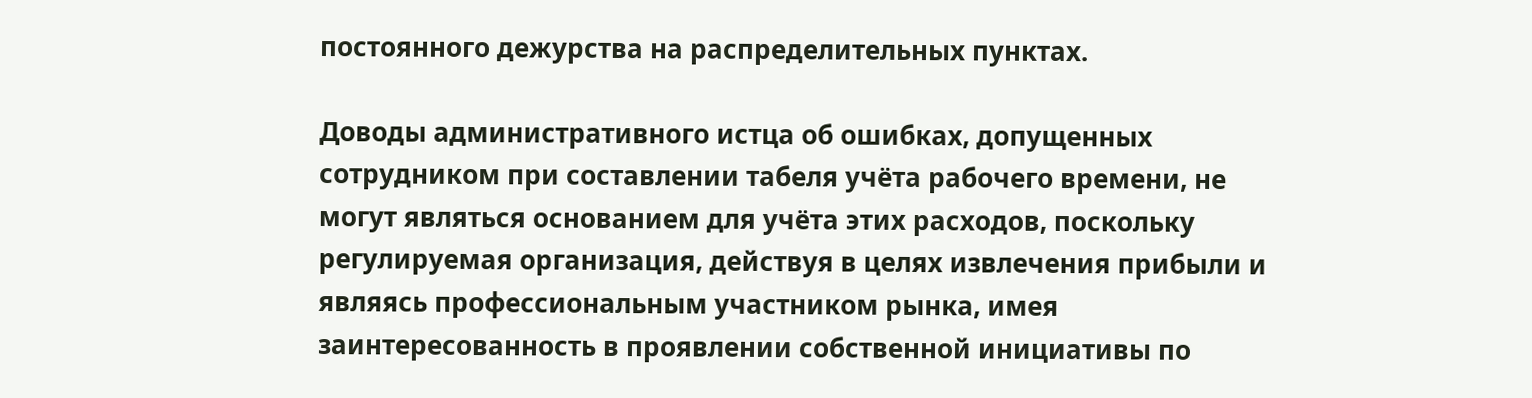постоянного дежурства на распределительных пунктах.

Доводы административного истца об ошибках, допущенных сотрудником при составлении табеля учёта рабочего времени, не могут являться основанием для учёта этих расходов, поскольку регулируемая организация, действуя в целях извлечения прибыли и являясь профессиональным участником рынка, имея заинтересованность в проявлении собственной инициативы по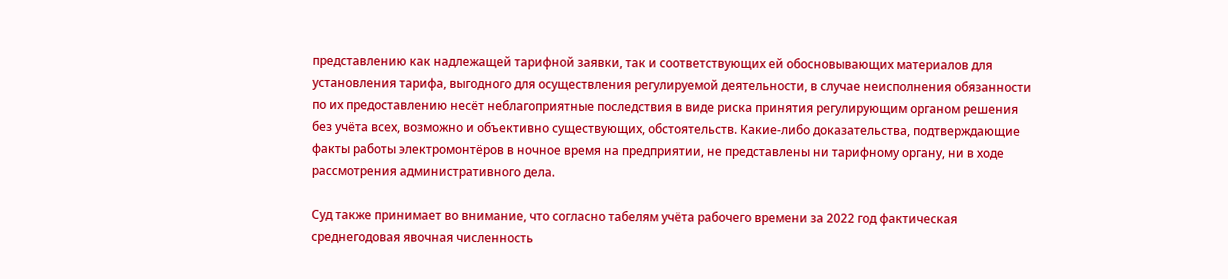представлению как надлежащей тарифной заявки, так и соответствующих ей обосновывающих материалов для установления тарифа, выгодного для осуществления регулируемой деятельности, в случае неисполнения обязанности по их предоставлению несёт неблагоприятные последствия в виде риска принятия регулирующим органом решения без учёта всех, возможно и объективно существующих, обстоятельств. Какие-либо доказательства, подтверждающие факты работы электромонтёров в ночное время на предприятии, не представлены ни тарифному органу, ни в ходе рассмотрения административного дела.

Суд также принимает во внимание, что согласно табелям учёта рабочего времени за 2022 год фактическая среднегодовая явочная численность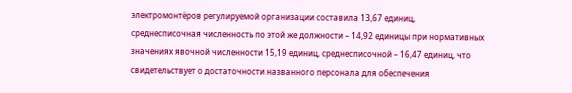электромонтёров регулируемой организации составила 13,67 единиц, среднесписочная численность по этой же должности – 14,92 единицы при нормативных значениях явочной численности 15,19 единиц, среднесписочной – 16,47 единиц, что свидетельствует о достаточности названного персонала для обеспечения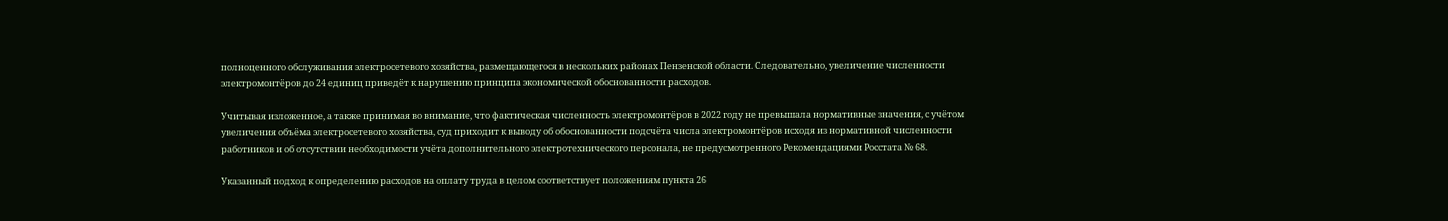полноценного обслуживания электросетевого хозяйства, размещающегося в нескольких районах Пензенской области. Следовательно, увеличение численности электромонтёров до 24 единиц приведёт к нарушению принципа экономической обоснованности расходов.

Учитывая изложенное, а также принимая во внимание, что фактическая численность электромонтёров в 2022 году не превышала нормативные значения, с учётом увеличения объёма электросетевого хозяйства, суд приходит к выводу об обоснованности подсчёта числа электромонтёров исходя из нормативной численности работников и об отсутствии необходимости учёта дополнительного электротехнического персонала, не предусмотренного Рекомендациями Росстата № 68.

Указанный подход к определению расходов на оплату труда в целом соответствует положениям пункта 26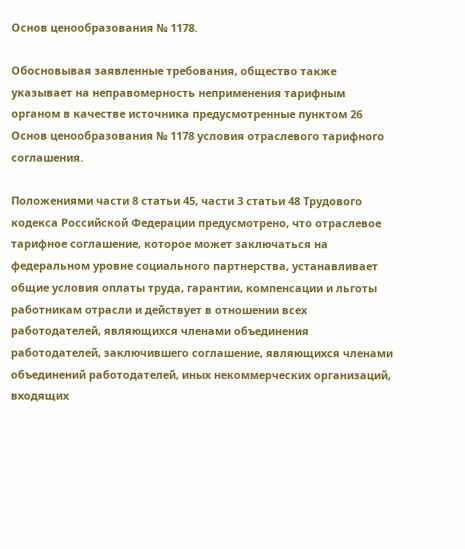Основ ценообразования № 1178.

Обосновывая заявленные требования, общество также указывает на неправомерность неприменения тарифным органом в качестве источника предусмотренные пунктом 26 Основ ценообразования № 1178 условия отраслевого тарифного соглашения.

Положениями части 8 статьи 45, части 3 статьи 48 Трудового кодекса Российской Федерации предусмотрено, что отраслевое тарифное соглашение, которое может заключаться на федеральном уровне социального партнерства, устанавливает общие условия оплаты труда, гарантии, компенсации и льготы работникам отрасли и действует в отношении всех работодателей, являющихся членами объединения работодателей, заключившего соглашение, являющихся членами объединений работодателей, иных некоммерческих организаций, входящих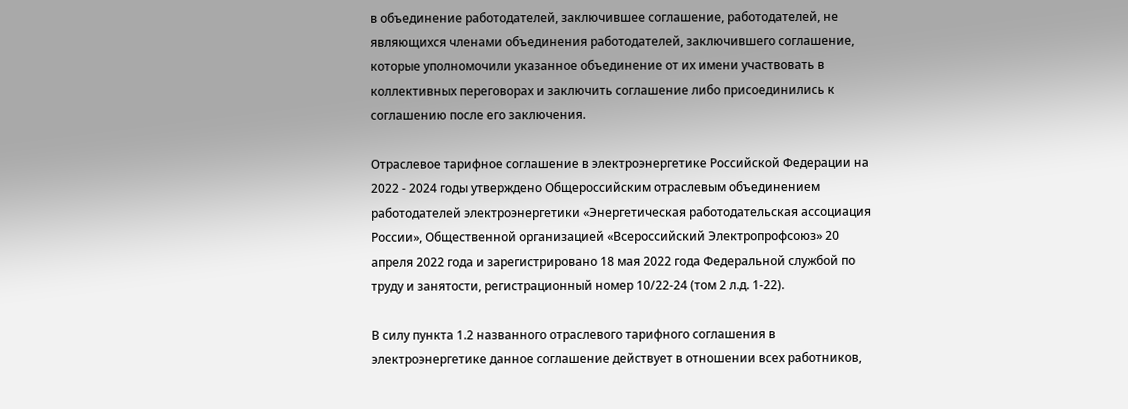в объединение работодателей, заключившее соглашение, работодателей, не являющихся членами объединения работодателей, заключившего соглашение, которые уполномочили указанное объединение от их имени участвовать в коллективных переговорах и заключить соглашение либо присоединились к соглашению после его заключения.

Отраслевое тарифное соглашение в электроэнергетике Российской Федерации на 2022 - 2024 годы утверждено Общероссийским отраслевым объединением работодателей электроэнергетики «Энергетическая работодательская ассоциация России», Общественной организацией «Всероссийский Электропрофсоюз» 20 апреля 2022 года и зарегистрировано 18 мая 2022 года Федеральной службой по труду и занятости, регистрационный номер 10/22-24 (том 2 л.д. 1-22).

В силу пункта 1.2 названного отраслевого тарифного соглашения в электроэнергетике данное соглашение действует в отношении всех работников,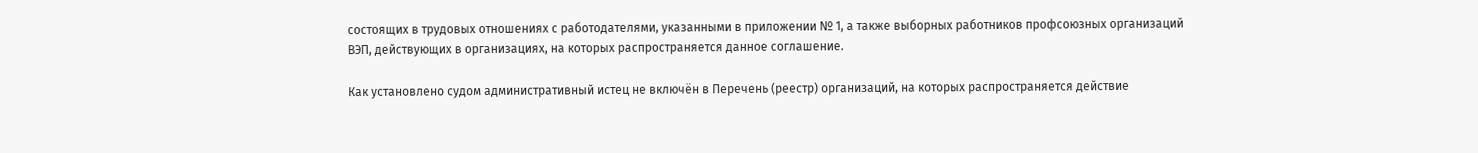состоящих в трудовых отношениях с работодателями, указанными в приложении № 1, а также выборных работников профсоюзных организаций ВЭП, действующих в организациях, на которых распространяется данное соглашение.

Как установлено судом административный истец не включён в Перечень (реестр) организаций, на которых распространяется действие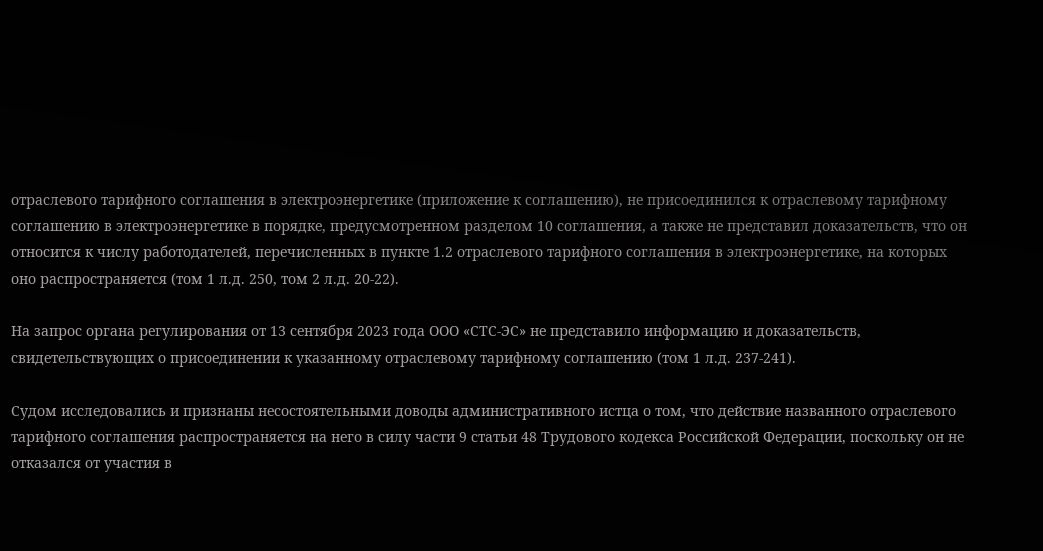отраслевого тарифного соглашения в электроэнергетике (приложение к соглашению), не присоединился к отраслевому тарифному соглашению в электроэнергетике в порядке, предусмотренном разделом 10 соглашения, а также не представил доказательств, что он относится к числу работодателей, перечисленных в пункте 1.2 отраслевого тарифного соглашения в электроэнергетике, на которых оно распространяется (том 1 л.д. 250, том 2 л.д. 20-22).

На запрос органа регулирования от 13 сентября 2023 года ООО «СТС-ЭС» не представило информацию и доказательств, свидетельствующих о присоединении к указанному отраслевому тарифному соглашению (том 1 л.д. 237-241).

Судом исследовались и признаны несостоятельными доводы административного истца о том, что действие названного отраслевого тарифного соглашения распространяется на него в силу части 9 статьи 48 Трудового кодекса Российской Федерации, поскольку он не отказался от участия в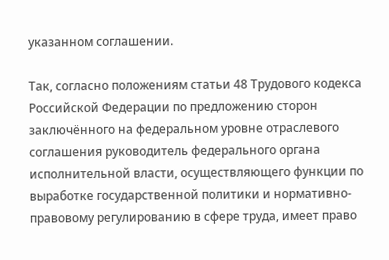указанном соглашении.

Так, согласно положениям статьи 48 Трудового кодекса Российской Федерации по предложению сторон заключённого на федеральном уровне отраслевого соглашения руководитель федерального органа исполнительной власти, осуществляющего функции по выработке государственной политики и нормативно-правовому регулированию в сфере труда, имеет право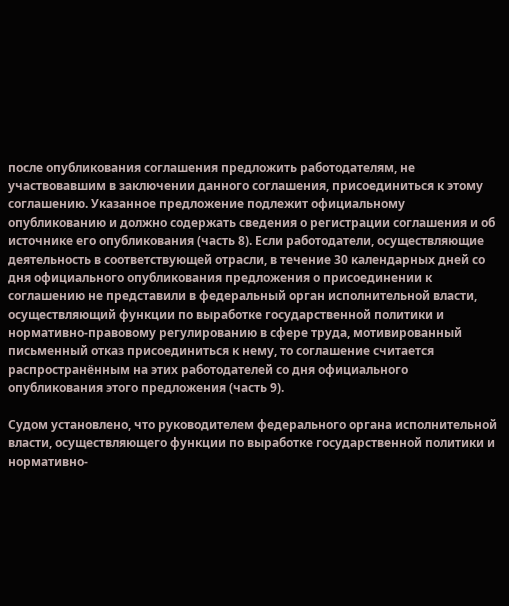после опубликования соглашения предложить работодателям, не участвовавшим в заключении данного соглашения, присоединиться к этому соглашению. Указанное предложение подлежит официальному опубликованию и должно содержать сведения о регистрации соглашения и об источнике его опубликования (часть 8). Если работодатели, осуществляющие деятельность в соответствующей отрасли, в течение 30 календарных дней со дня официального опубликования предложения о присоединении к соглашению не представили в федеральный орган исполнительной власти, осуществляющий функции по выработке государственной политики и нормативно-правовому регулированию в сфере труда, мотивированный письменный отказ присоединиться к нему, то соглашение считается распространённым на этих работодателей со дня официального опубликования этого предложения (часть 9).

Судом установлено, что руководителем федерального органа исполнительной власти, осуществляющего функции по выработке государственной политики и нормативно-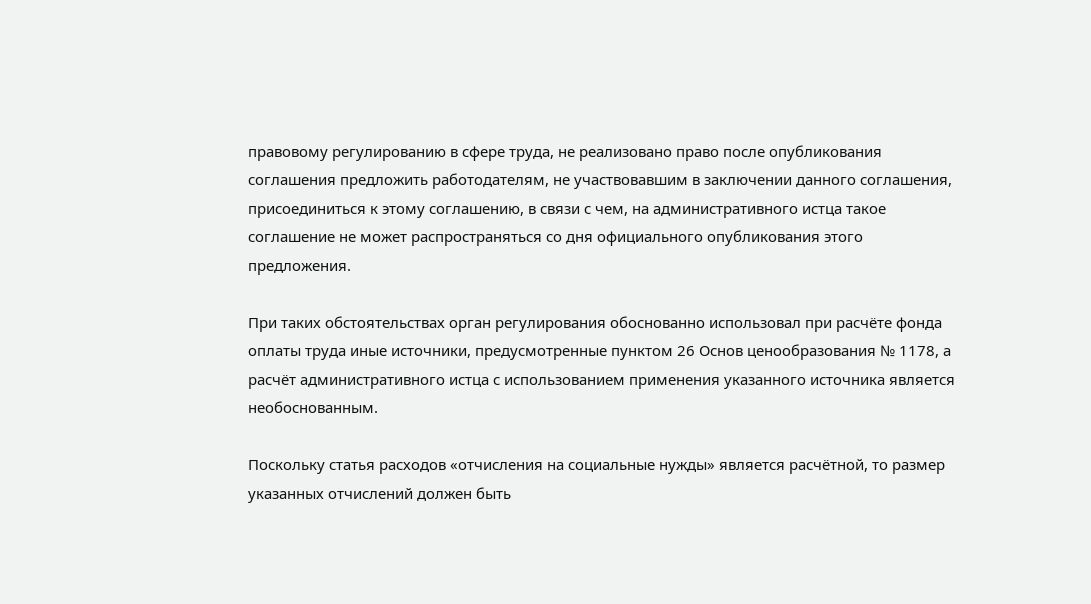правовому регулированию в сфере труда, не реализовано право после опубликования соглашения предложить работодателям, не участвовавшим в заключении данного соглашения, присоединиться к этому соглашению, в связи с чем, на административного истца такое соглашение не может распространяться со дня официального опубликования этого предложения.

При таких обстоятельствах орган регулирования обоснованно использовал при расчёте фонда оплаты труда иные источники, предусмотренные пунктом 26 Основ ценообразования № 1178, а расчёт административного истца с использованием применения указанного источника является необоснованным.

Поскольку статья расходов «отчисления на социальные нужды» является расчётной, то размер указанных отчислений должен быть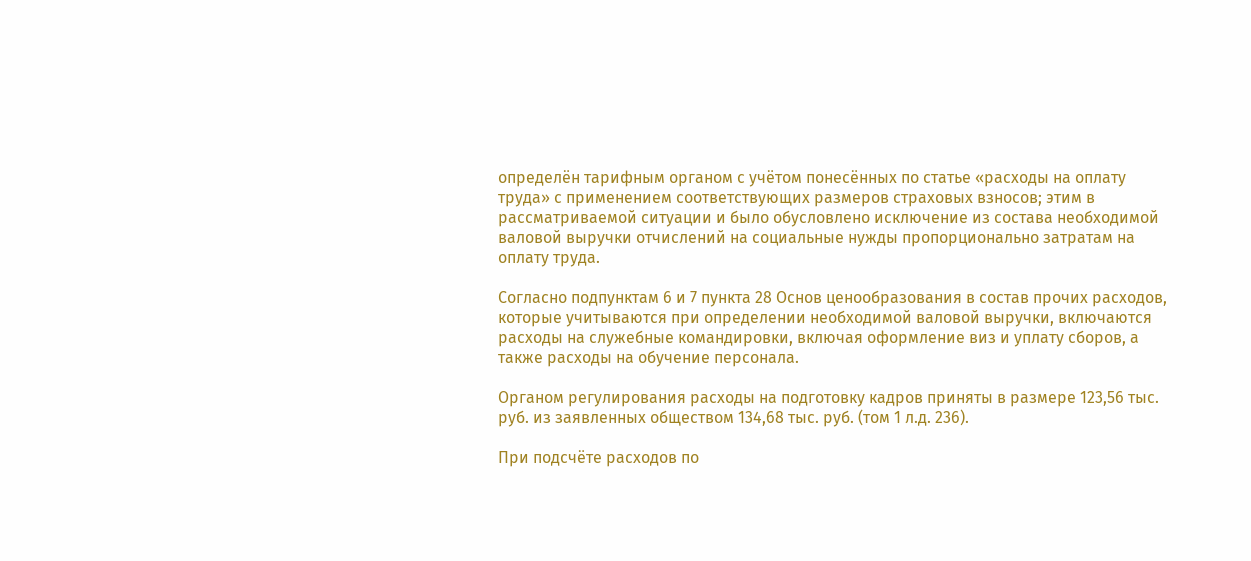определён тарифным органом с учётом понесённых по статье «расходы на оплату труда» с применением соответствующих размеров страховых взносов; этим в рассматриваемой ситуации и было обусловлено исключение из состава необходимой валовой выручки отчислений на социальные нужды пропорционально затратам на оплату труда.

Согласно подпунктам 6 и 7 пункта 28 Основ ценообразования в состав прочих расходов, которые учитываются при определении необходимой валовой выручки, включаются расходы на служебные командировки, включая оформление виз и уплату сборов, а также расходы на обучение персонала.

Органом регулирования расходы на подготовку кадров приняты в размере 123,56 тыс. руб. из заявленных обществом 134,68 тыс. руб. (том 1 л.д. 236).

При подсчёте расходов по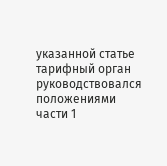указанной статье тарифный орган руководствовался положениями части 1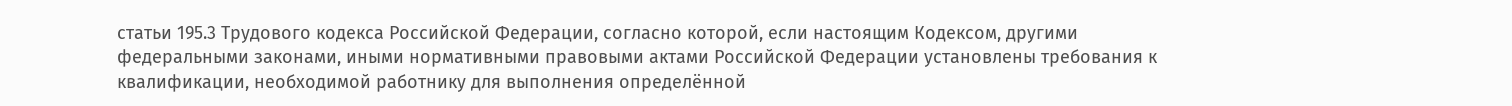статьи 195.3 Трудового кодекса Российской Федерации, согласно которой, если настоящим Кодексом, другими федеральными законами, иными нормативными правовыми актами Российской Федерации установлены требования к квалификации, необходимой работнику для выполнения определённой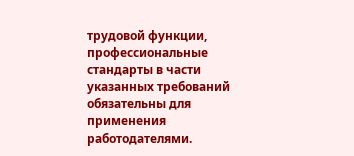трудовой функции, профессиональные стандарты в части указанных требований обязательны для применения работодателями.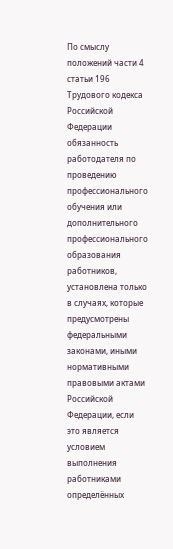По смыслу положений части 4 статьи 196 Трудового кодекса Российской Федерации обязанность работодателя по проведению профессионального обучения или дополнительного профессионального образования работников, установлена только в случаях, которые предусмотрены федеральными законами, иными нормативными правовыми актами Российской Федерации, если это является условием выполнения работниками определённых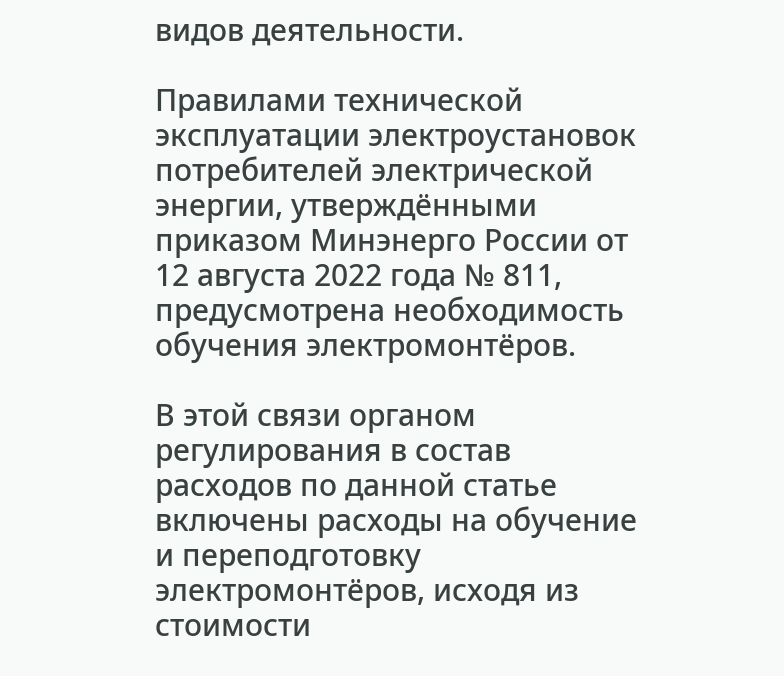видов деятельности.

Правилами технической эксплуатации электроустановок потребителей электрической энергии, утверждёнными приказом Минэнерго России от 12 августа 2022 года № 811, предусмотрена необходимость обучения электромонтёров.

В этой связи органом регулирования в состав расходов по данной статье включены расходы на обучение и переподготовку электромонтёров, исходя из стоимости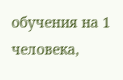обучения на 1 человека,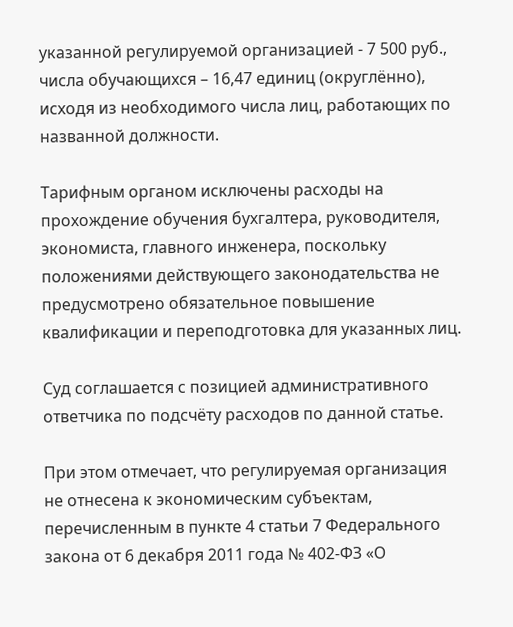указанной регулируемой организацией - 7 500 руб., числа обучающихся – 16,47 единиц (округлённо), исходя из необходимого числа лиц, работающих по названной должности.

Тарифным органом исключены расходы на прохождение обучения бухгалтера, руководителя, экономиста, главного инженера, поскольку положениями действующего законодательства не предусмотрено обязательное повышение квалификации и переподготовка для указанных лиц.

Суд соглашается с позицией административного ответчика по подсчёту расходов по данной статье.

При этом отмечает, что регулируемая организация не отнесена к экономическим субъектам, перечисленным в пункте 4 статьи 7 Федерального закона от 6 декабря 2011 года № 402-ФЗ «О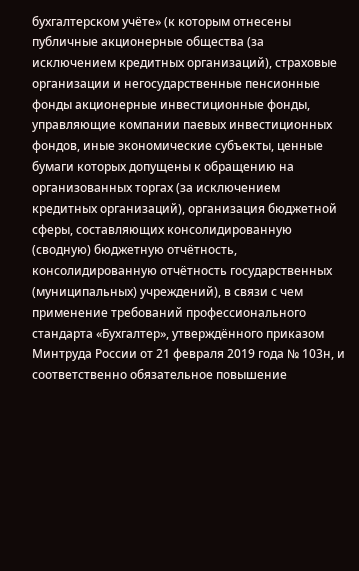бухгалтерском учёте» (к которым отнесены публичные акционерные общества (за исключением кредитных организаций), страховые организации и негосударственные пенсионные фонды акционерные инвестиционные фонды, управляющие компании паевых инвестиционных фондов, иные экономические субъекты, ценные бумаги которых допущены к обращению на организованных торгах (за исключением кредитных организаций), организация бюджетной сферы, составляющих консолидированную (сводную) бюджетную отчётность, консолидированную отчётность государственных (муниципальных) учреждений), в связи с чем применение требований профессионального стандарта «Бухгалтер», утверждённого приказом Минтруда России от 21 февраля 2019 года № 103н, и соответственно обязательное повышение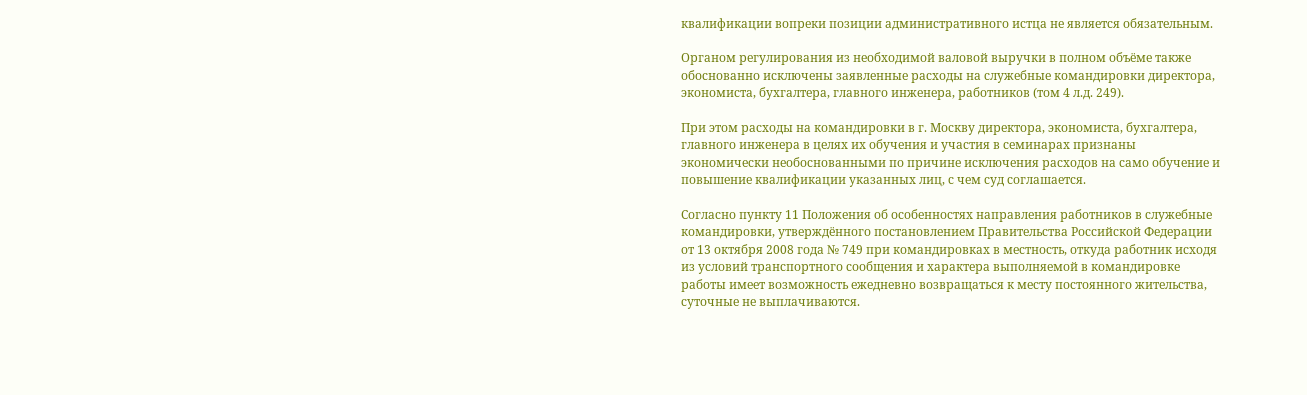квалификации вопреки позиции административного истца не является обязательным.

Органом регулирования из необходимой валовой выручки в полном объёме также обоснованно исключены заявленные расходы на служебные командировки директора, экономиста, бухгалтера, главного инженера, работников (том 4 л.д. 249).

При этом расходы на командировки в г. Москву директора, экономиста, бухгалтера, главного инженера в целях их обучения и участия в семинарах признаны экономически необоснованными по причине исключения расходов на само обучение и повышение квалификации указанных лиц, с чем суд соглашается.

Согласно пункту 11 Положения об особенностях направления работников в служебные командировки, утверждённого постановлением Правительства Российской Федерации от 13 октября 2008 года № 749 при командировках в местность, откуда работник исходя из условий транспортного сообщения и характера выполняемой в командировке работы имеет возможность ежедневно возвращаться к месту постоянного жительства, суточные не выплачиваются.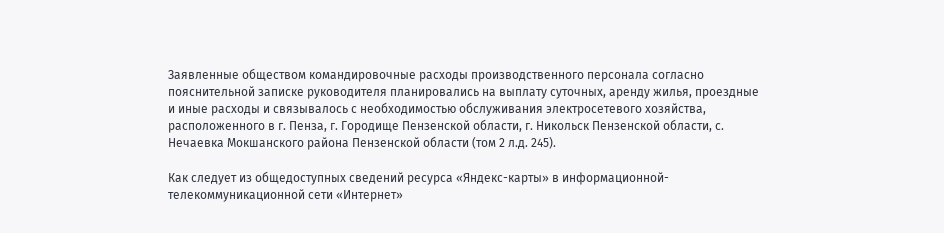Заявленные обществом командировочные расходы производственного персонала согласно пояснительной записке руководителя планировались на выплату суточных, аренду жилья, проездные и иные расходы и связывалось с необходимостью обслуживания электросетевого хозяйства, расположенного в г. Пенза, г. Городище Пензенской области, г. Никольск Пензенской области, с. Нечаевка Мокшанского района Пензенской области (том 2 л.д. 245).

Как следует из общедоступных сведений ресурса «Яндекс-карты» в информационной-телекоммуникационной сети «Интернет»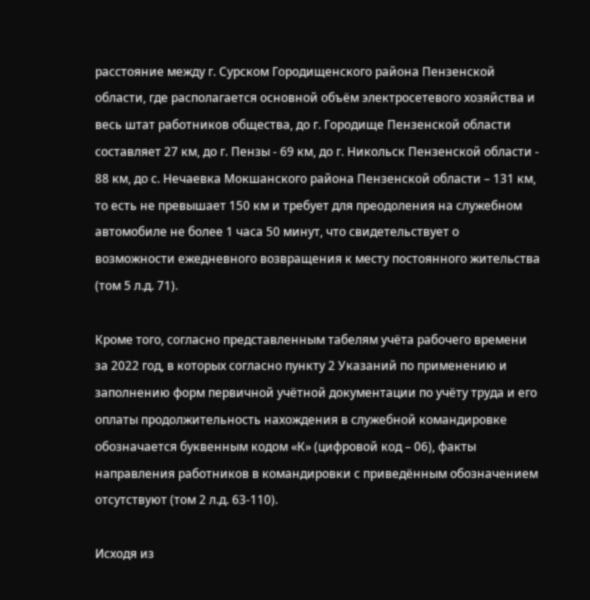расстояние между г. Сурском Городищенского района Пензенской области, где располагается основной объём электросетевого хозяйства и весь штат работников общества, до г. Городище Пензенской области составляет 27 км, до г. Пензы - 69 км, до г. Никольск Пензенской области - 88 км, до с. Нечаевка Мокшанского района Пензенской области – 131 км, то есть не превышает 150 км и требует для преодоления на служебном автомобиле не более 1 часа 50 минут, что свидетельствует о возможности ежедневного возвращения к месту постоянного жительства (том 5 л.д. 71).

Кроме того, согласно представленным табелям учёта рабочего времени за 2022 год, в которых согласно пункту 2 Указаний по применению и заполнению форм первичной учётной документации по учёту труда и его оплаты продолжительность нахождения в служебной командировке обозначается буквенным кодом «К» (цифровой код – 06), факты направления работников в командировки с приведённым обозначением отсутствуют (том 2 л.д. 63-110).

Исходя из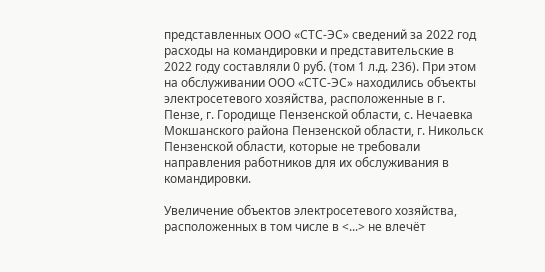представленных ООО «СТС-ЭС» сведений за 2022 год расходы на командировки и представительские в 2022 году составляли 0 руб. (том 1 л.д. 236). При этом на обслуживании ООО «СТС-ЭС» находились объекты электросетевого хозяйства, расположенные в г. Пензе, г. Городище Пензенской области, с. Нечаевка Мокшанского района Пензенской области, г. Никольск Пензенской области, которые не требовали направления работников для их обслуживания в командировки.

Увеличение объектов электросетевого хозяйства, расположенных в том числе в <...> не влечёт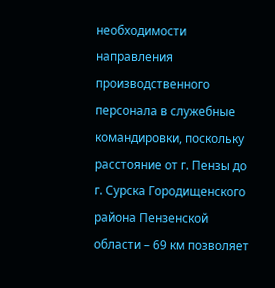необходимости направления производственного персонала в служебные командировки, поскольку расстояние от г. Пензы до г. Сурска Городищенского района Пензенской области – 69 км позволяет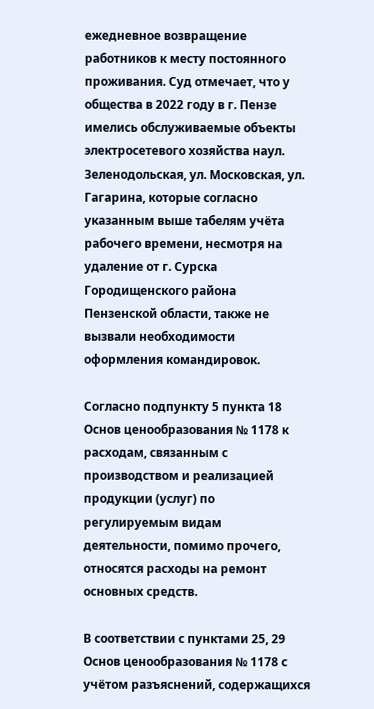ежедневное возвращение работников к месту постоянного проживания. Суд отмечает, что у общества в 2022 году в г. Пензе имелись обслуживаемые объекты электросетевого хозяйства наул. Зеленодольская, ул. Московская, ул. Гагарина, которые согласно указанным выше табелям учёта рабочего времени, несмотря на удаление от г. Сурска Городищенского района Пензенской области, также не вызвали необходимости оформления командировок.

Согласно подпункту 5 пункта 18 Основ ценообразования № 1178 к расходам, связанным с производством и реализацией продукции (услуг) по регулируемым видам деятельности, помимо прочего, относятся расходы на ремонт основных средств.

В соответствии с пунктами 25, 29 Основ ценообразования № 1178 с учётом разъяснений, содержащихся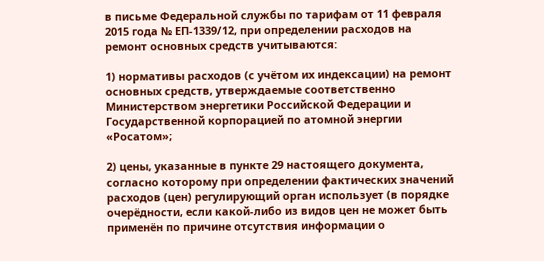в письме Федеральной службы по тарифам от 11 февраля 2015 года № ЕП-1339/12, при определении расходов на ремонт основных средств учитываются:

1) нормативы расходов (с учётом их индексации) на ремонт основных средств, утверждаемые соответственно Министерством энергетики Российской Федерации и Государственной корпорацией по атомной энергии «Росатом»;

2) цены, указанные в пункте 29 настоящего документа, согласно которому при определении фактических значений расходов (цен) регулирующий орган использует (в порядке очерёдности, если какой-либо из видов цен не может быть применён по причине отсутствия информации о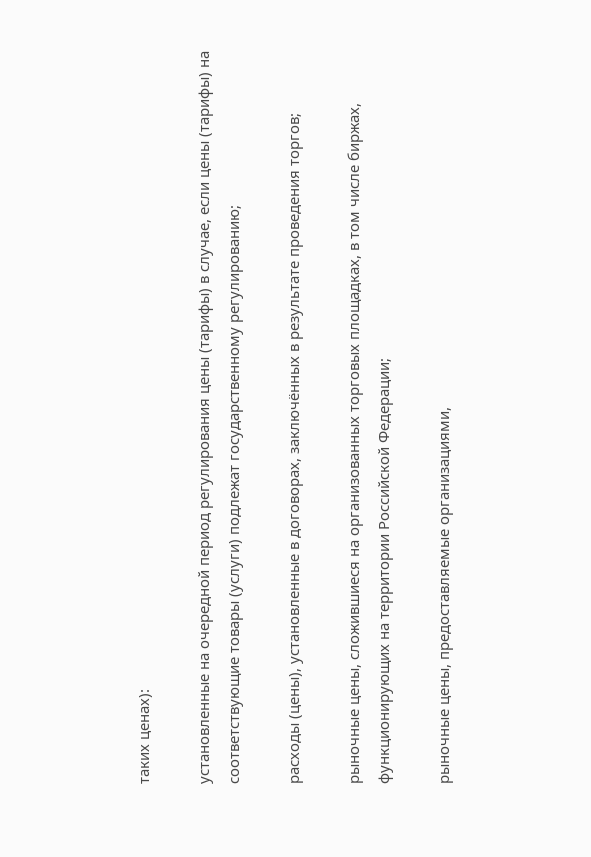таких ценах):

установленные на очередной период регулирования цены (тарифы) в случае, если цены (тарифы) на соответствующие товары (услуги) подлежат государственному регулированию;

расходы (цены), установленные в договорах, заключённых в результате проведения торгов;

рыночные цены, сложившиеся на организованных торговых площадках, в том числе биржах, функционирующих на территории Российской Федерации;

рыночные цены, предоставляемые организациями,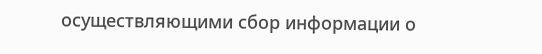осуществляющими сбор информации о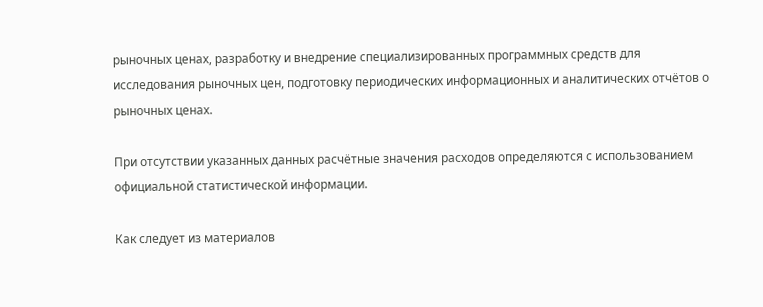рыночных ценах, разработку и внедрение специализированных программных средств для исследования рыночных цен, подготовку периодических информационных и аналитических отчётов о рыночных ценах.

При отсутствии указанных данных расчётные значения расходов определяются с использованием официальной статистической информации.

Как следует из материалов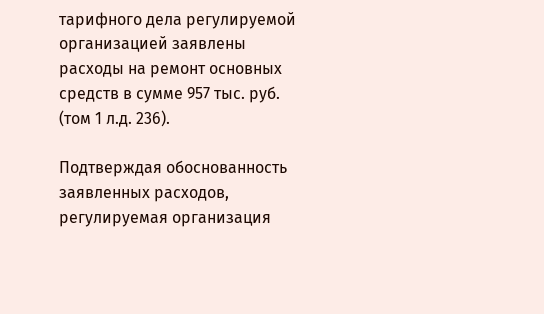тарифного дела регулируемой организацией заявлены расходы на ремонт основных средств в сумме 957 тыс. руб. (том 1 л.д. 236).

Подтверждая обоснованность заявленных расходов, регулируемая организация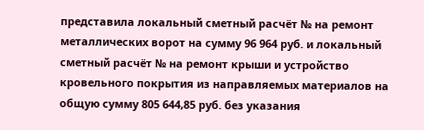представила локальный сметный расчёт № на ремонт металлических ворот на сумму 96 964 руб. и локальный сметный расчёт № на ремонт крыши и устройство кровельного покрытия из направляемых материалов на общую сумму 805 644,85 руб. без указания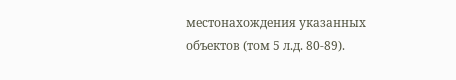местонахождения указанных объектов (том 5 л.д. 80-89).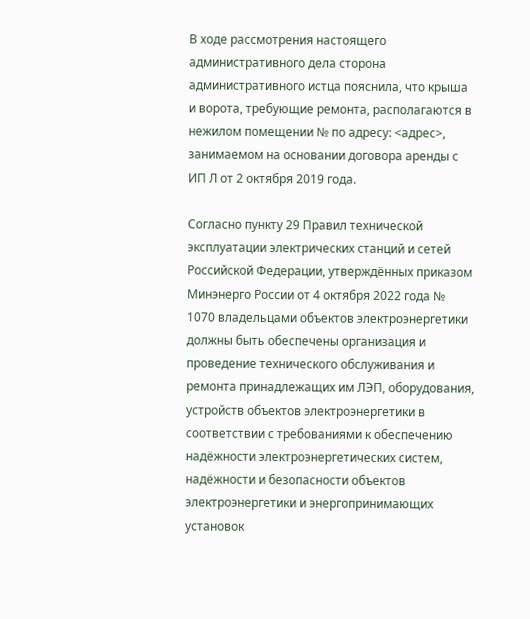В ходе рассмотрения настоящего административного дела сторона административного истца пояснила, что крыша и ворота, требующие ремонта, располагаются в нежилом помещении № по адресу: <адрес>, занимаемом на основании договора аренды с ИП Л от 2 октября 2019 года.

Согласно пункту 29 Правил технической эксплуатации электрических станций и сетей Российской Федерации, утверждённых приказом Минэнерго России от 4 октября 2022 года № 1070 владельцами объектов электроэнергетики должны быть обеспечены организация и проведение технического обслуживания и ремонта принадлежащих им ЛЭП, оборудования, устройств объектов электроэнергетики в соответствии с требованиями к обеспечению надёжности электроэнергетических систем, надёжности и безопасности объектов электроэнергетики и энергопринимающих установок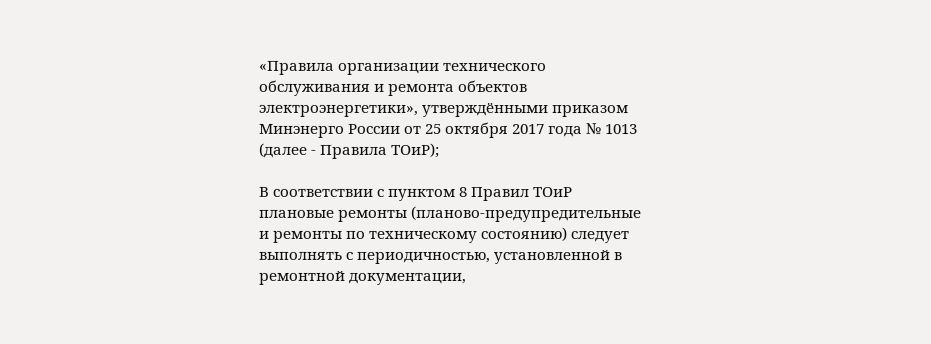«Правила организации технического обслуживания и ремонта объектов электроэнергетики», утверждёнными приказом Минэнерго России от 25 октября 2017 года № 1013 (далее - Правила ТОиР);

В соответствии с пунктом 8 Правил ТОиР плановые ремонты (планово-предупредительные и ремонты по техническому состоянию) следует выполнять с периодичностью, установленной в ремонтной документации,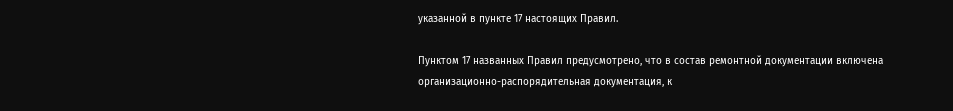указанной в пункте 17 настоящих Правил.

Пунктом 17 названных Правил предусмотрено, что в состав ремонтной документации включена организационно-распорядительная документация, к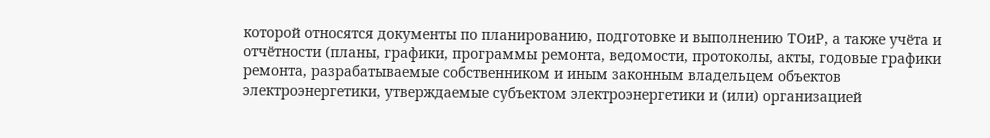которой относятся документы по планированию, подготовке и выполнению ТОиР, а также учёта и отчётности (планы, графики, программы ремонта, ведомости, протоколы, акты, годовые графики ремонта, разрабатываемые собственником и иным законным владельцем объектов электроэнергетики, утверждаемые субъектом электроэнергетики и (или) организацией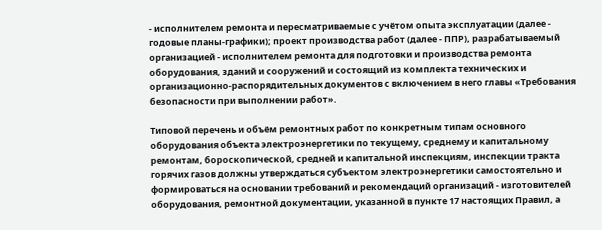- исполнителем ремонта и пересматриваемые с учётом опыта эксплуатации (далее - годовые планы-графики); проект производства работ (далее - ППР), разрабатываемый организацией - исполнителем ремонта для подготовки и производства ремонта оборудования, зданий и сооружений и состоящий из комплекта технических и организационно-распорядительных документов с включением в него главы «Требования безопасности при выполнении работ».

Типовой перечень и объём ремонтных работ по конкретным типам основного оборудования объекта электроэнергетики по текущему, среднему и капитальному ремонтам, бороскопической, средней и капитальной инспекциям, инспекции тракта горячих газов должны утверждаться субъектом электроэнергетики самостоятельно и формироваться на основании требований и рекомендаций организаций - изготовителей оборудования, ремонтной документации, указанной в пункте 17 настоящих Правил, а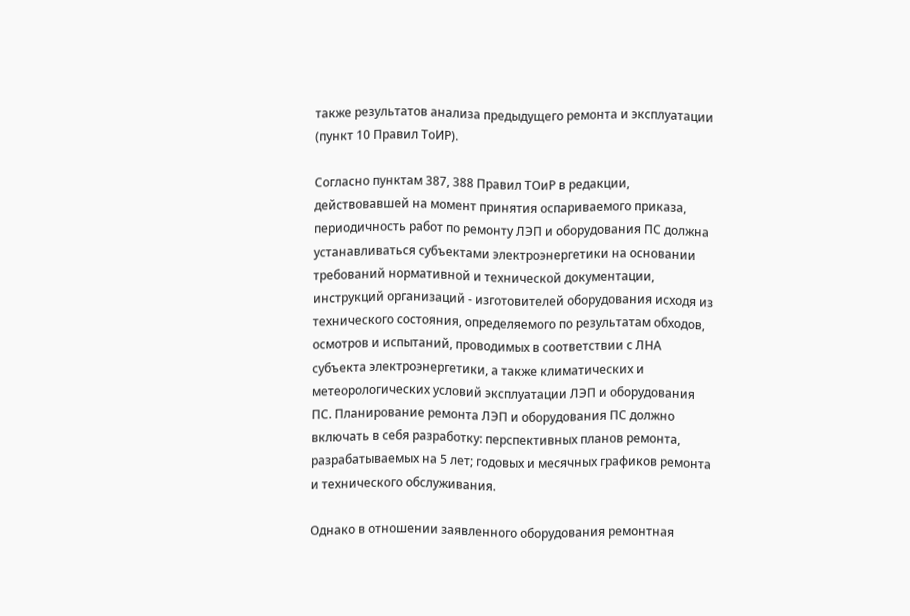также результатов анализа предыдущего ремонта и эксплуатации (пункт 10 Правил ТоИР).

Согласно пунктам 387, 388 Правил ТОиР в редакции, действовавшей на момент принятия оспариваемого приказа, периодичность работ по ремонту ЛЭП и оборудования ПС должна устанавливаться субъектами электроэнергетики на основании требований нормативной и технической документации, инструкций организаций - изготовителей оборудования исходя из технического состояния, определяемого по результатам обходов, осмотров и испытаний, проводимых в соответствии с ЛНА субъекта электроэнергетики, а также климатических и метеорологических условий эксплуатации ЛЭП и оборудования ПС. Планирование ремонта ЛЭП и оборудования ПС должно включать в себя разработку: перспективных планов ремонта, разрабатываемых на 5 лет; годовых и месячных графиков ремонта и технического обслуживания.

Однако в отношении заявленного оборудования ремонтная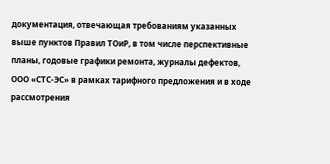документация, отвечающая требованиям указанных выше пунктов Правил ТОиР, в том числе перспективные планы, годовые графики ремонта, журналы дефектов, ООО «СТС-ЭС» в рамках тарифного предложения и в ходе рассмотрения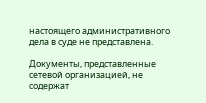настоящего административного дела в суде не представлена.

Документы, представленные сетевой организацией, не содержат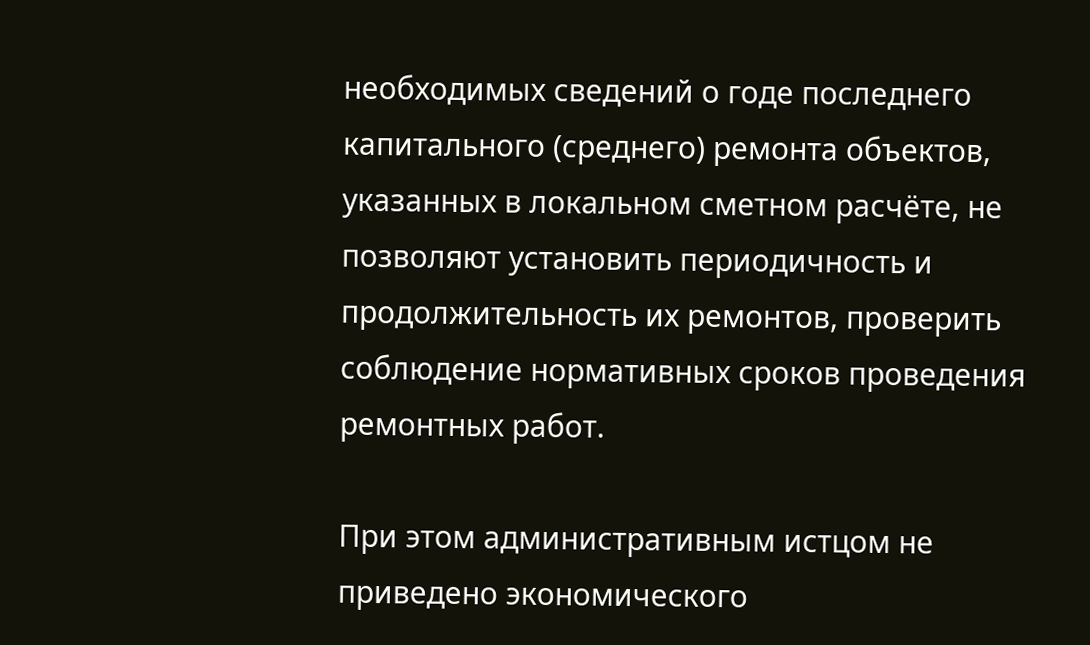необходимых сведений о годе последнего капитального (среднего) ремонта объектов, указанных в локальном сметном расчёте, не позволяют установить периодичность и продолжительность их ремонтов, проверить соблюдение нормативных сроков проведения ремонтных работ.

При этом административным истцом не приведено экономического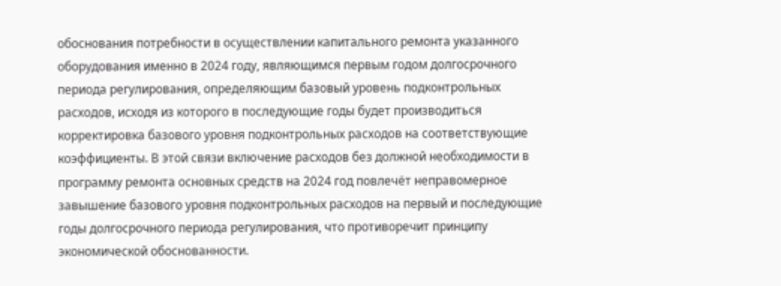обоснования потребности в осуществлении капитального ремонта указанного оборудования именно в 2024 году, являющимся первым годом долгосрочного периода регулирования, определяющим базовый уровень подконтрольных расходов, исходя из которого в последующие годы будет производиться корректировка базового уровня подконтрольных расходов на соответствующие коэффициенты. В этой связи включение расходов без должной необходимости в программу ремонта основных средств на 2024 год повлечёт неправомерное завышение базового уровня подконтрольных расходов на первый и последующие годы долгосрочного периода регулирования, что противоречит принципу экономической обоснованности.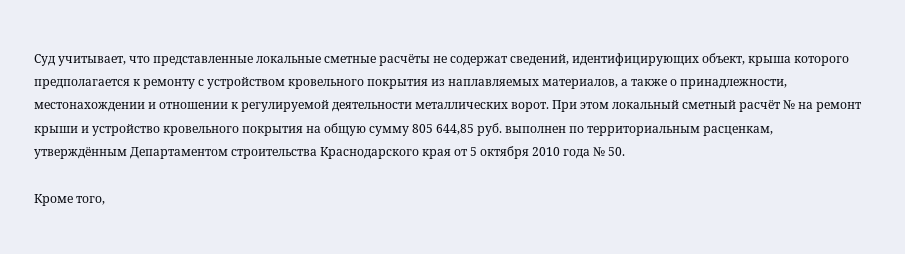Суд учитывает, что представленные локальные сметные расчёты не содержат сведений, идентифицирующих объект, крыша которого предполагается к ремонту с устройством кровельного покрытия из наплавляемых материалов, а также о принадлежности, местонахождении и отношении к регулируемой деятельности металлических ворот. При этом локальный сметный расчёт № на ремонт крыши и устройство кровельного покрытия на общую сумму 805 644,85 руб. выполнен по территориальным расценкам, утверждённым Департаментом строительства Краснодарского края от 5 октября 2010 года № 50.

Кроме того,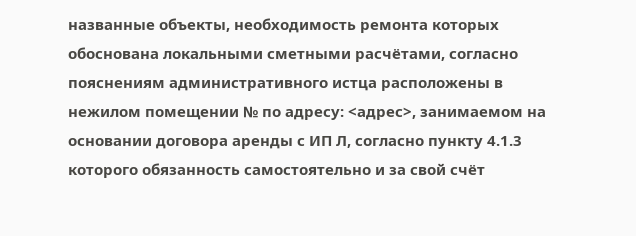названные объекты, необходимость ремонта которых обоснована локальными сметными расчётами, согласно пояснениям административного истца расположены в нежилом помещении № по адресу: <адрес>, занимаемом на основании договора аренды с ИП Л, согласно пункту 4.1.3 которого обязанность самостоятельно и за свой счёт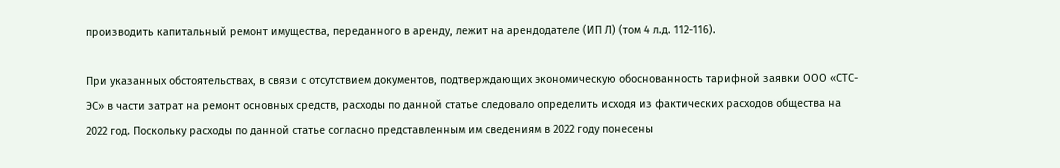производить капитальный ремонт имущества, переданного в аренду, лежит на арендодателе (ИП Л) (том 4 л.д. 112-116).

При указанных обстоятельствах, в связи с отсутствием документов, подтверждающих экономическую обоснованность тарифной заявки ООО «СТС-ЭС» в части затрат на ремонт основных средств, расходы по данной статье следовало определить исходя из фактических расходов общества на 2022 год. Поскольку расходы по данной статье согласно представленным им сведениям в 2022 году понесены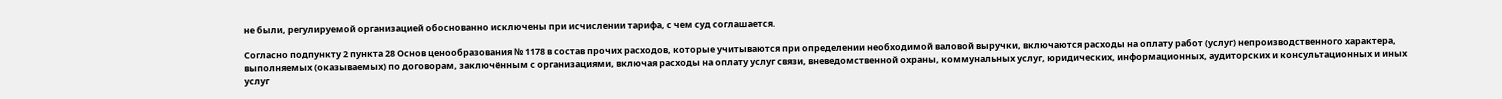не были, регулируемой организацией обоснованно исключены при исчислении тарифа, с чем суд соглашается.

Согласно подпункту 2 пункта 28 Основ ценообразования № 1178 в состав прочих расходов, которые учитываются при определении необходимой валовой выручки, включаются расходы на оплату работ (услуг) непроизводственного характера, выполняемых (оказываемых) по договорам, заключённым с организациями, включая расходы на оплату услуг связи, вневедомственной охраны, коммунальных услуг, юридических, информационных, аудиторских и консультационных и иных услуг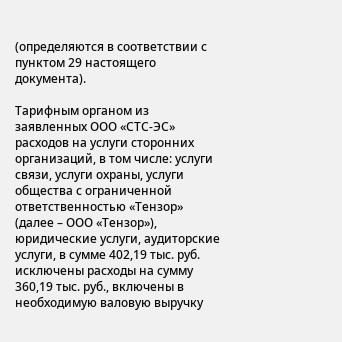(определяются в соответствии с пунктом 29 настоящего документа).

Тарифным органом из заявленных ООО «СТС-ЭС» расходов на услуги сторонних организаций, в том числе: услуги связи, услуги охраны, услуги общества с ограниченной ответственностью «Тензор» (далее – ООО «Тензор»), юридические услуги, аудиторские услуги, в сумме 402,19 тыс. руб. исключены расходы на сумму 360,19 тыс. руб., включены в необходимую валовую выручку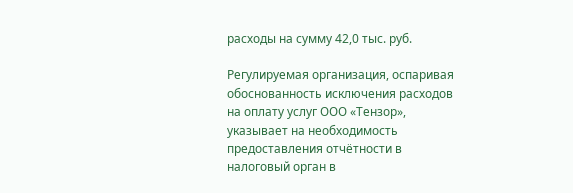расходы на сумму 42,0 тыс. руб.

Регулируемая организация, оспаривая обоснованность исключения расходов на оплату услуг ООО «Тензор», указывает на необходимость предоставления отчётности в налоговый орган в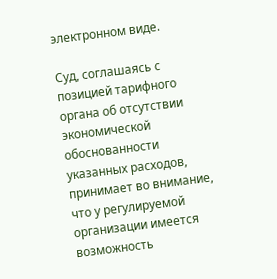электронном виде.

Суд, соглашаясь с позицией тарифного органа об отсутствии экономической обоснованности указанных расходов, принимает во внимание, что у регулируемой организации имеется возможность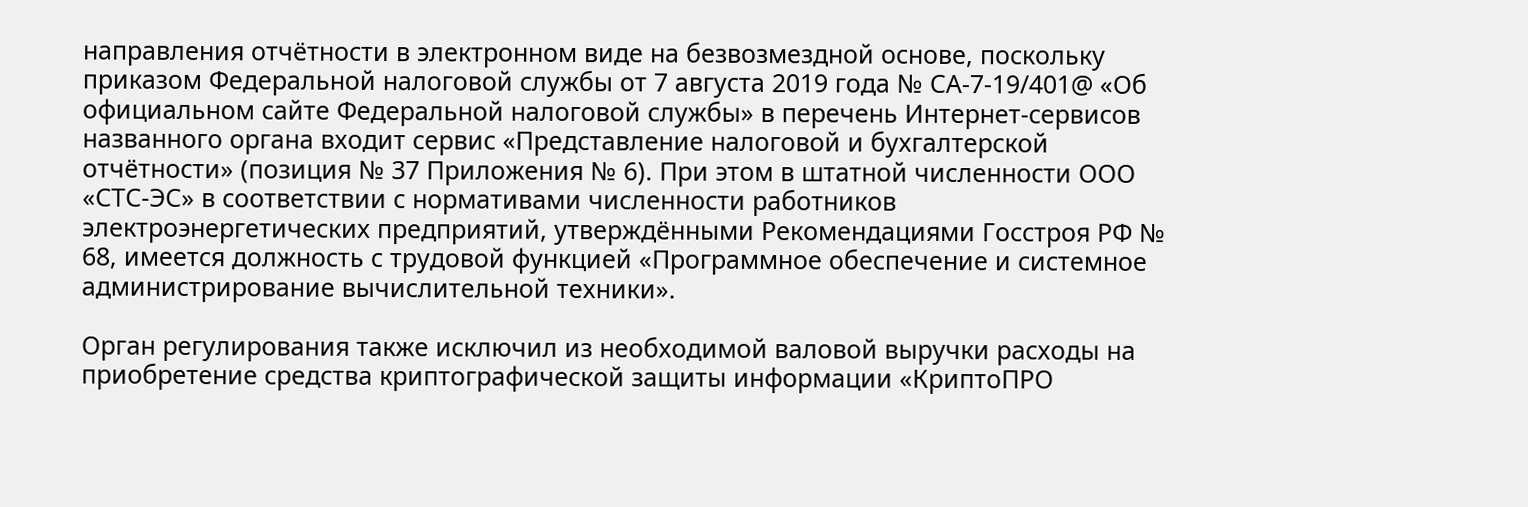направления отчётности в электронном виде на безвозмездной основе, поскольку приказом Федеральной налоговой службы от 7 августа 2019 года № СА-7-19/401@ «Об официальном сайте Федеральной налоговой службы» в перечень Интернет-сервисов названного органа входит сервис «Представление налоговой и бухгалтерской отчётности» (позиция № 37 Приложения № 6). При этом в штатной численности ООО «СТС-ЭС» в соответствии с нормативами численности работников электроэнергетических предприятий, утверждёнными Рекомендациями Госстроя РФ № 68, имеется должность с трудовой функцией «Программное обеспечение и системное администрирование вычислительной техники».

Орган регулирования также исключил из необходимой валовой выручки расходы на приобретение средства криптографической защиты информации «КриптоПРО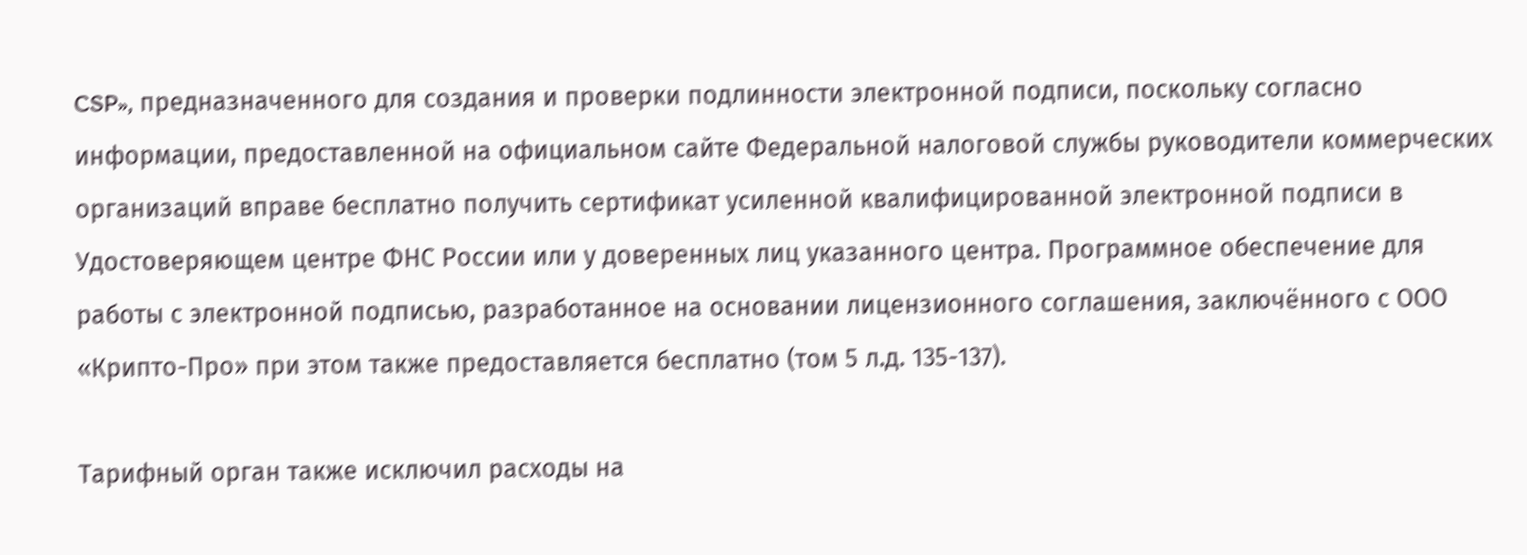CSP», предназначенного для создания и проверки подлинности электронной подписи, поскольку согласно информации, предоставленной на официальном сайте Федеральной налоговой службы руководители коммерческих организаций вправе бесплатно получить сертификат усиленной квалифицированной электронной подписи в Удостоверяющем центре ФНС России или у доверенных лиц указанного центра. Программное обеспечение для работы с электронной подписью, разработанное на основании лицензионного соглашения, заключённого с ООО «Крипто-Про» при этом также предоставляется бесплатно (том 5 л.д. 135-137).

Тарифный орган также исключил расходы на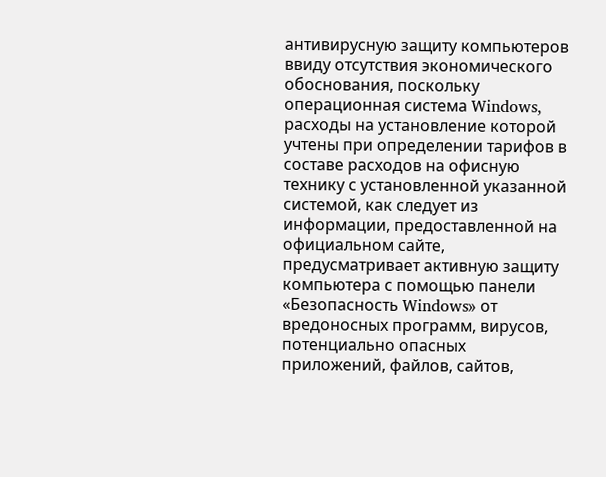антивирусную защиту компьютеров ввиду отсутствия экономического обоснования, поскольку операционная система Windows, расходы на установление которой учтены при определении тарифов в составе расходов на офисную технику с установленной указанной системой, как следует из информации, предоставленной на официальном сайте, предусматривает активную защиту компьютера с помощью панели «Безопасность Windows» от вредоносных программ, вирусов, потенциально опасных приложений, файлов, сайтов,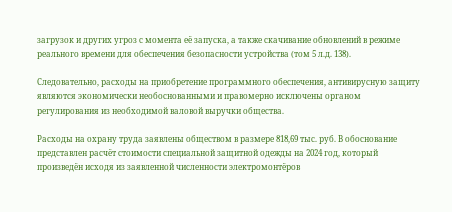загрузок и других угроз с момента её запуска, а также скачивание обновлений в режиме реального времени для обеспечения безопасности устройства (том 5 л.д. 138).

Следовательно, расходы на приобретение программного обеспечения, антивирусную защиту являются экономически необоснованными и правомерно исключены органом регулирования из необходимой валовой выручки общества.

Расходы на охрану труда заявлены обществом в размере 818,69 тыс. руб. В обоснование представлен расчёт стоимости специальной защитной одежды на 2024 год, который произведён исходя из заявленной численности электромонтёров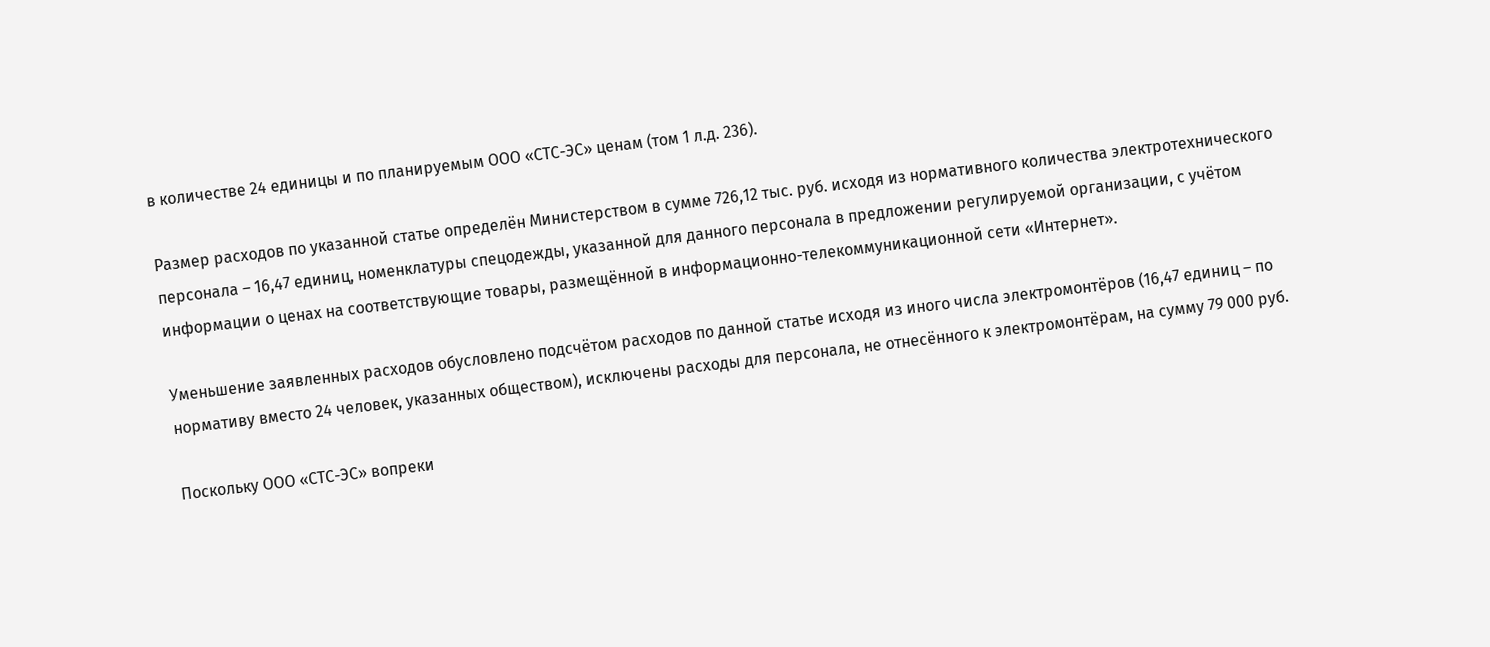в количестве 24 единицы и по планируемым ООО «СТС-ЭС» ценам (том 1 л.д. 236).

Размер расходов по указанной статье определён Министерством в сумме 726,12 тыс. руб. исходя из нормативного количества электротехнического персонала – 16,47 единиц, номенклатуры спецодежды, указанной для данного персонала в предложении регулируемой организации, с учётом информации о ценах на соответствующие товары, размещённой в информационно-телекоммуникационной сети «Интернет».

Уменьшение заявленных расходов обусловлено подсчётом расходов по данной статье исходя из иного числа электромонтёров (16,47 единиц – по нормативу вместо 24 человек, указанных обществом), исключены расходы для персонала, не отнесённого к электромонтёрам, на сумму 79 000 руб.

Поскольку ООО «СТС-ЭС» вопреки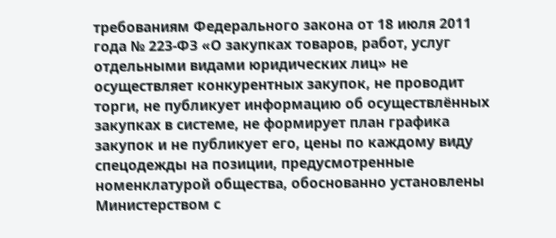требованиям Федерального закона от 18 июля 2011 года № 223-ФЗ «О закупках товаров, работ, услуг отдельными видами юридических лиц» не осуществляет конкурентных закупок, не проводит торги, не публикует информацию об осуществлённых закупках в системе, не формирует план графика закупок и не публикует его, цены по каждому виду спецодежды на позиции, предусмотренные номенклатурой общества, обоснованно установлены Министерством с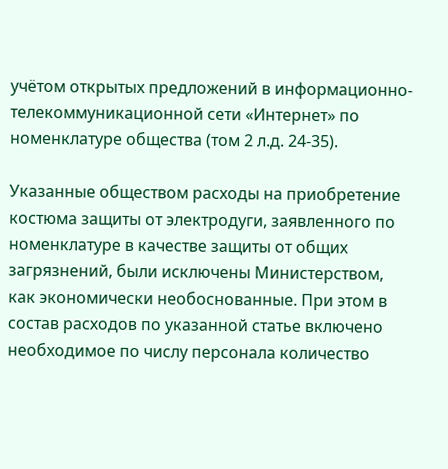учётом открытых предложений в информационно-телекоммуникационной сети «Интернет» по номенклатуре общества (том 2 л.д. 24-35).

Указанные обществом расходы на приобретение костюма защиты от электродуги, заявленного по номенклатуре в качестве защиты от общих загрязнений, были исключены Министерством, как экономически необоснованные. При этом в состав расходов по указанной статье включено необходимое по числу персонала количество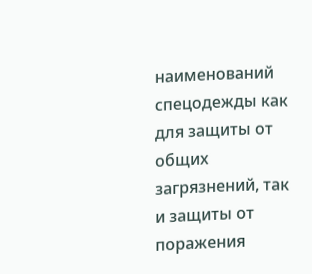наименований спецодежды как для защиты от общих загрязнений, так и защиты от поражения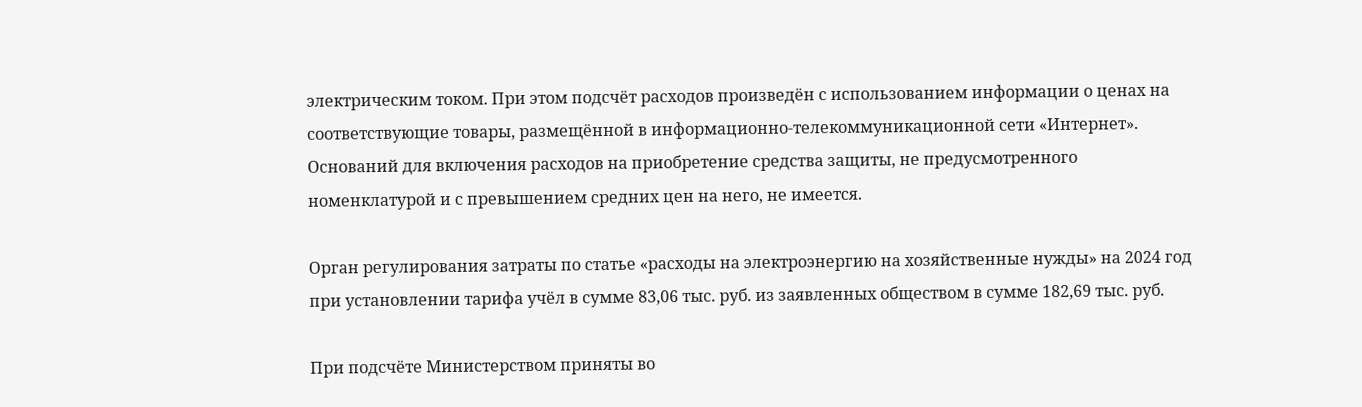электрическим током. При этом подсчёт расходов произведён с использованием информации о ценах на соответствующие товары, размещённой в информационно-телекоммуникационной сети «Интернет». Оснований для включения расходов на приобретение средства защиты, не предусмотренного номенклатурой и с превышением средних цен на него, не имеется.

Орган регулирования затраты по статье «расходы на электроэнергию на хозяйственные нужды» на 2024 год при установлении тарифа учёл в сумме 83,06 тыс. руб. из заявленных обществом в сумме 182,69 тыс. руб.

При подсчёте Министерством приняты во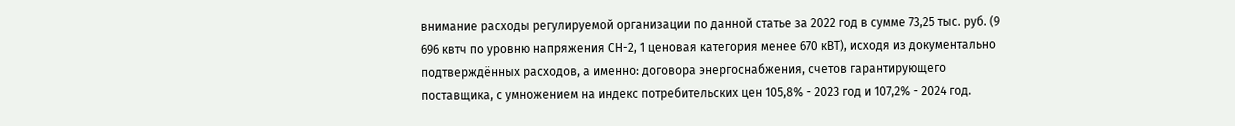внимание расходы регулируемой организации по данной статье за 2022 год в сумме 73,25 тыс. руб. (9 696 квтч по уровню напряжения СН-2, 1 ценовая категория менее 670 кВТ), исходя из документально подтверждённых расходов, а именно: договора энергоснабжения, счетов гарантирующего поставщика, с умножением на индекс потребительских цен 105,8% - 2023 год и 107,2% - 2024 год.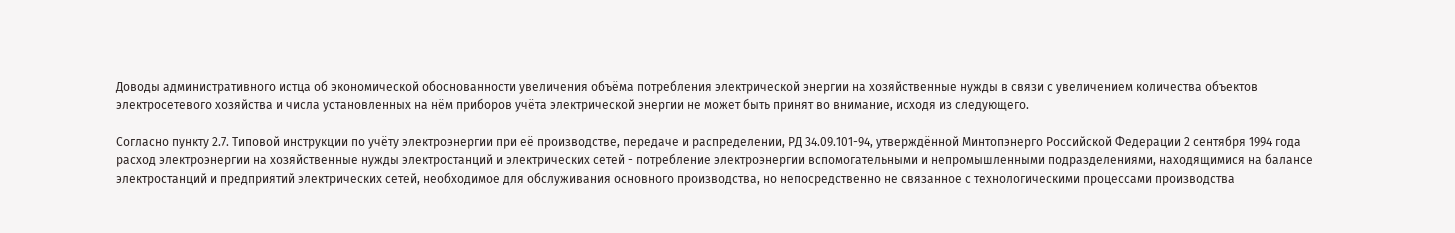Доводы административного истца об экономической обоснованности увеличения объёма потребления электрической энергии на хозяйственные нужды в связи с увеличением количества объектов электросетевого хозяйства и числа установленных на нём приборов учёта электрической энергии не может быть принят во внимание, исходя из следующего.

Согласно пункту 2.7. Типовой инструкции по учёту электроэнергии при её производстве, передаче и распределении, РД 34.09.101-94, утверждённой Минтопэнерго Российской Федерации 2 сентября 1994 года расход электроэнергии на хозяйственные нужды электростанций и электрических сетей - потребление электроэнергии вспомогательными и непромышленными подразделениями, находящимися на балансе электростанций и предприятий электрических сетей, необходимое для обслуживания основного производства, но непосредственно не связанное с технологическими процессами производства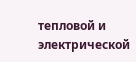тепловой и электрической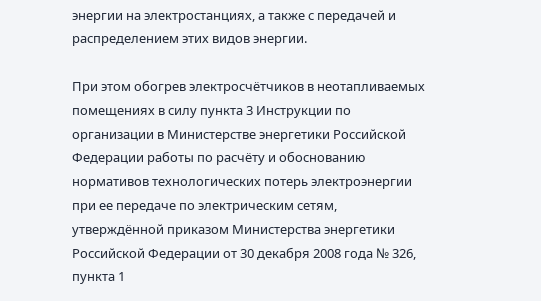энергии на электростанциях, а также с передачей и распределением этих видов энергии.

При этом обогрев электросчётчиков в неотапливаемых помещениях в силу пункта 3 Инструкции по организации в Министерстве энергетики Российской Федерации работы по расчёту и обоснованию нормативов технологических потерь электроэнергии при ее передаче по электрическим сетям, утверждённой приказом Министерства энергетики Российской Федерации от 30 декабря 2008 года № 326, пункта 1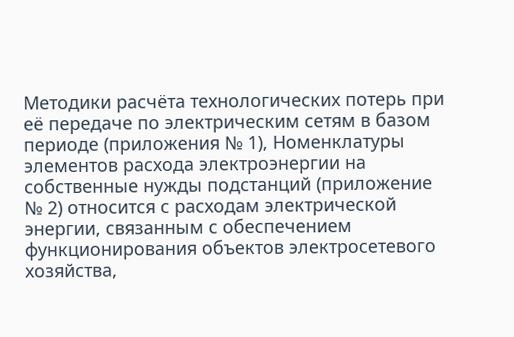Методики расчёта технологических потерь при её передаче по электрическим сетям в базом периоде (приложения № 1), Номенклатуры элементов расхода электроэнергии на собственные нужды подстанций (приложение № 2) относится с расходам электрической энергии, связанным с обеспечением функционирования объектов электросетевого хозяйства,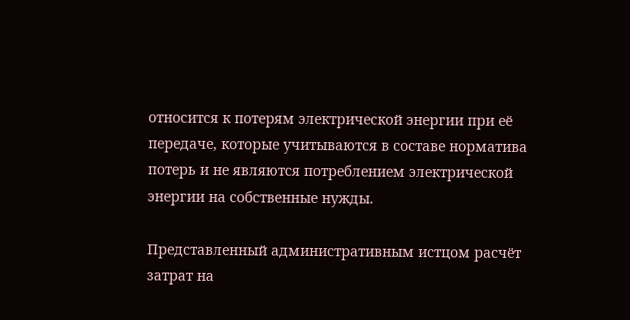относится к потерям электрической энергии при её передаче, которые учитываются в составе норматива потерь и не являются потреблением электрической энергии на собственные нужды.

Представленный административным истцом расчёт затрат на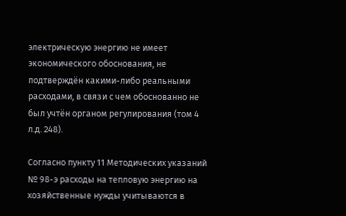электрическую энергию не имеет экономического обоснования, не подтверждён какими-либо реальными расходами, в связи с чем обоснованно не был учтён органом регулирования (том 4 л.д. 248).

Согласно пункту 11 Методических указаний № 98-э расходы на тепловую энергию на хозяйственные нужды учитываются в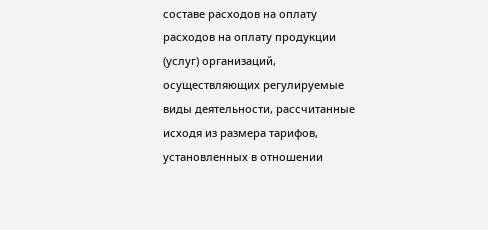составе расходов на оплату расходов на оплату продукции (услуг) организаций, осуществляющих регулируемые виды деятельности, рассчитанные исходя из размера тарифов, установленных в отношении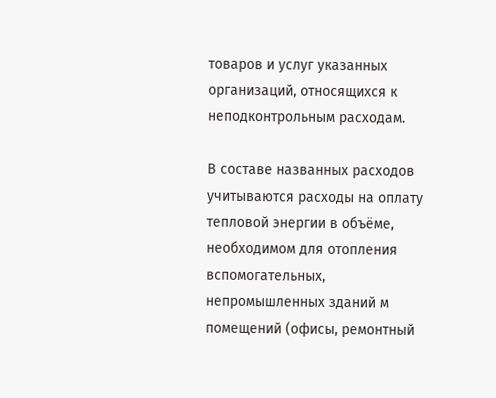товаров и услуг указанных организаций, относящихся к неподконтрольным расходам.

В составе названных расходов учитываются расходы на оплату тепловой энергии в объёме, необходимом для отопления вспомогательных, непромышленных зданий м помещений (офисы, ремонтный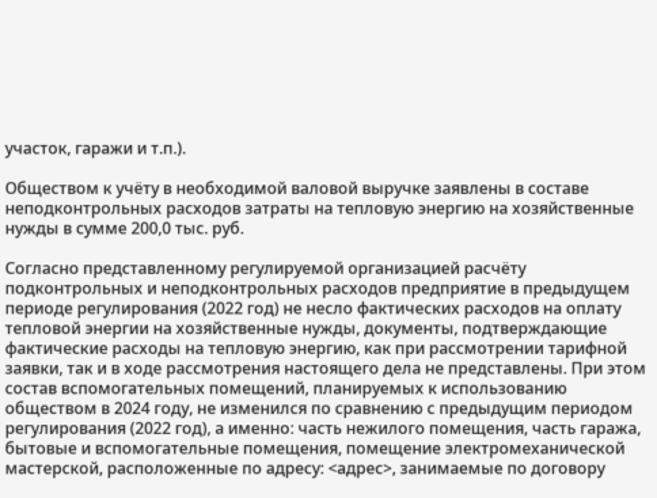участок, гаражи и т.п.).

Обществом к учёту в необходимой валовой выручке заявлены в составе неподконтрольных расходов затраты на тепловую энергию на хозяйственные нужды в сумме 200,0 тыс. руб.

Согласно представленному регулируемой организацией расчёту подконтрольных и неподконтрольных расходов предприятие в предыдущем периоде регулирования (2022 год) не несло фактических расходов на оплату тепловой энергии на хозяйственные нужды, документы, подтверждающие фактические расходы на тепловую энергию, как при рассмотрении тарифной заявки, так и в ходе рассмотрения настоящего дела не представлены. При этом состав вспомогательных помещений, планируемых к использованию обществом в 2024 году, не изменился по сравнению с предыдущим периодом регулирования (2022 год), а именно: часть нежилого помещения, часть гаража, бытовые и вспомогательные помещения, помещение электромеханической мастерской, расположенные по адресу: <адрес>, занимаемые по договору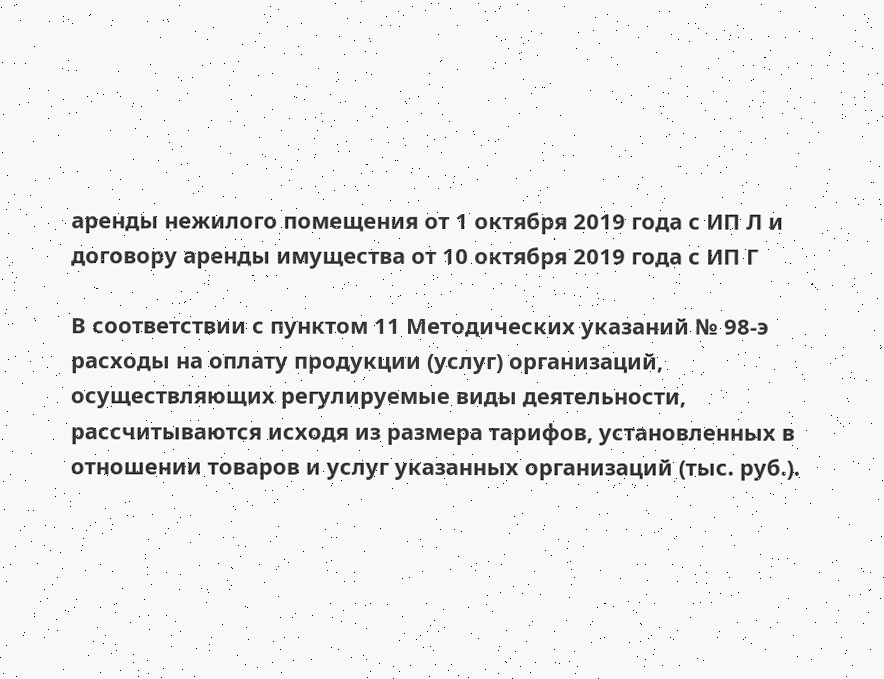аренды нежилого помещения от 1 октября 2019 года с ИП Л и договору аренды имущества от 10 октября 2019 года с ИП Г

В соответствии с пунктом 11 Методических указаний № 98-э расходы на оплату продукции (услуг) организаций, осуществляющих регулируемые виды деятельности, рассчитываются исходя из размера тарифов, установленных в отношении товаров и услуг указанных организаций (тыс. руб.).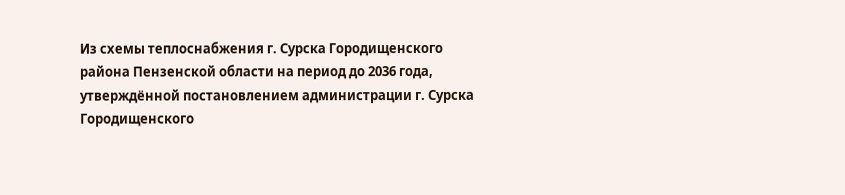Из схемы теплоснабжения г. Сурска Городищенского района Пензенской области на период до 2036 года, утверждённой постановлением администрации г. Сурска Городищенского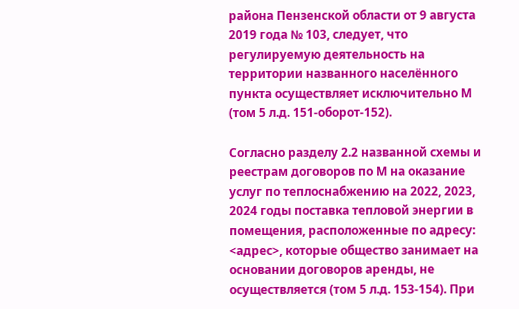района Пензенской области от 9 августа 2019 года № 103, следует, что регулируемую деятельность на территории названного населённого пункта осуществляет исключительно М (том 5 л.д. 151-оборот-152).

Согласно разделу 2.2 названной схемы и реестрам договоров по М на оказание услуг по теплоснабжению на 2022, 2023, 2024 годы поставка тепловой энергии в помещения, расположенные по адресу: <адрес>, которые общество занимает на основании договоров аренды, не осуществляется (том 5 л.д. 153-154). При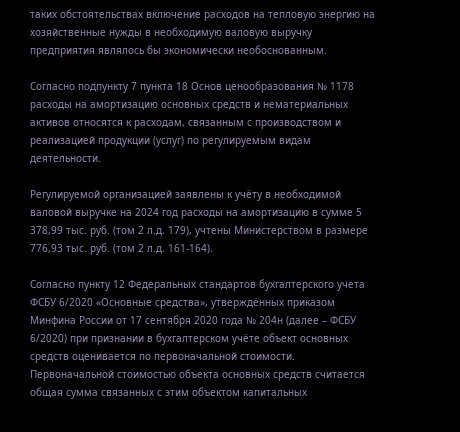таких обстоятельствах включение расходов на тепловую энергию на хозяйственные нужды в необходимую валовую выручку предприятия являлось бы экономически необоснованным.

Согласно подпункту 7 пункта 18 Основ ценообразования № 1178 расходы на амортизацию основных средств и нематериальных активов относятся к расходам, связанным с производством и реализацией продукции (услуг) по регулируемым видам деятельности.

Регулируемой организацией заявлены к учёту в необходимой валовой выручке на 2024 год расходы на амортизацию в сумме 5 378,99 тыс. руб. (том 2 л.д. 179), учтены Министерством в размере 776,93 тыс. руб. (том 2 л.д. 161-164).

Согласно пункту 12 Федеральных стандартов бухгалтерского учета ФСБУ 6/2020 «Основные средства», утверждённых приказом Минфина России от 17 сентября 2020 года № 204н (далее – ФСБУ 6/2020) при признании в бухгалтерском учёте объект основных средств оценивается по первоначальной стоимости. Первоначальной стоимостью объекта основных средств считается общая сумма связанных с этим объектом капитальных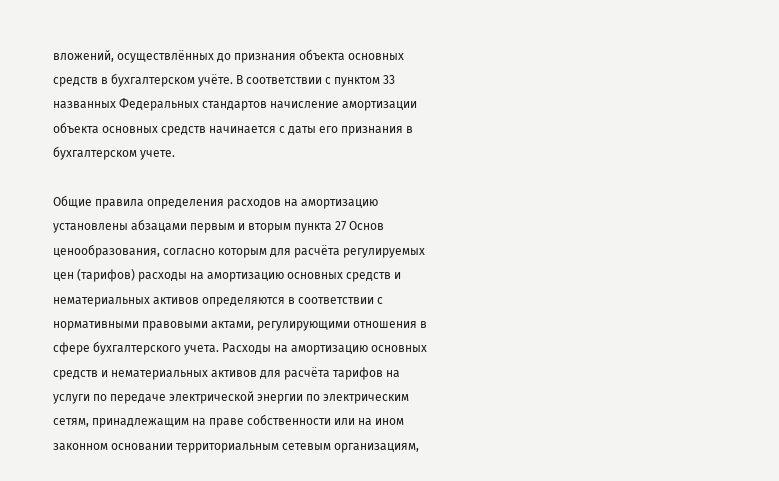вложений, осуществлённых до признания объекта основных средств в бухгалтерском учёте. В соответствии с пунктом 33 названных Федеральных стандартов начисление амортизации объекта основных средств начинается с даты его признания в бухгалтерском учете.

Общие правила определения расходов на амортизацию установлены абзацами первым и вторым пункта 27 Основ ценообразования, согласно которым для расчёта регулируемых цен (тарифов) расходы на амортизацию основных средств и нематериальных активов определяются в соответствии с нормативными правовыми актами, регулирующими отношения в сфере бухгалтерского учета. Расходы на амортизацию основных средств и нематериальных активов для расчёта тарифов на услуги по передаче электрической энергии по электрическим сетям, принадлежащим на праве собственности или на ином законном основании территориальным сетевым организациям,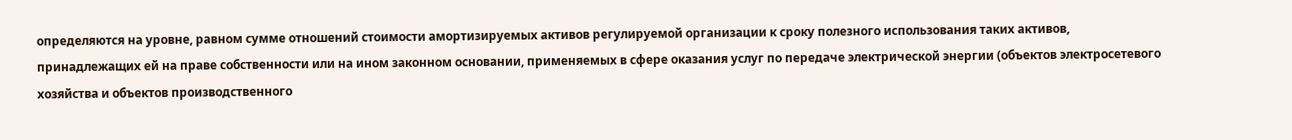определяются на уровне, равном сумме отношений стоимости амортизируемых активов регулируемой организации к сроку полезного использования таких активов, принадлежащих ей на праве собственности или на ином законном основании, применяемых в сфере оказания услуг по передаче электрической энергии (объектов электросетевого хозяйства и объектов производственного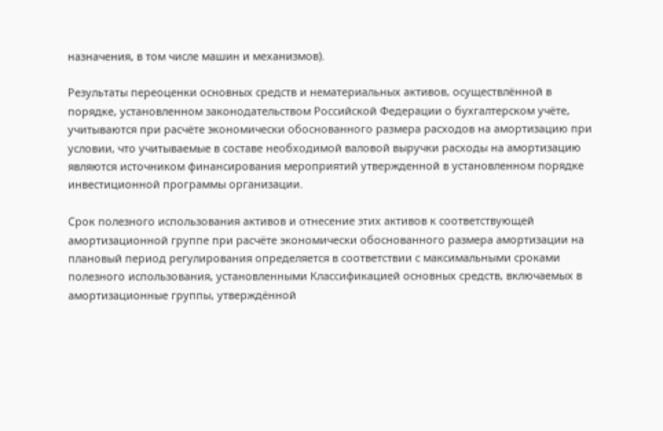назначения, в том числе машин и механизмов).

Результаты переоценки основных средств и нематериальных активов, осуществлённой в порядке, установленном законодательством Российской Федерации о бухгалтерском учёте, учитываются при расчёте экономически обоснованного размера расходов на амортизацию при условии, что учитываемые в составе необходимой валовой выручки расходы на амортизацию являются источником финансирования мероприятий утвержденной в установленном порядке инвестиционной программы организации.

Срок полезного использования активов и отнесение этих активов к соответствующей амортизационной группе при расчёте экономически обоснованного размера амортизации на плановый период регулирования определяется в соответствии с максимальными сроками полезного использования, установленными Классификацией основных средств, включаемых в амортизационные группы, утверждённой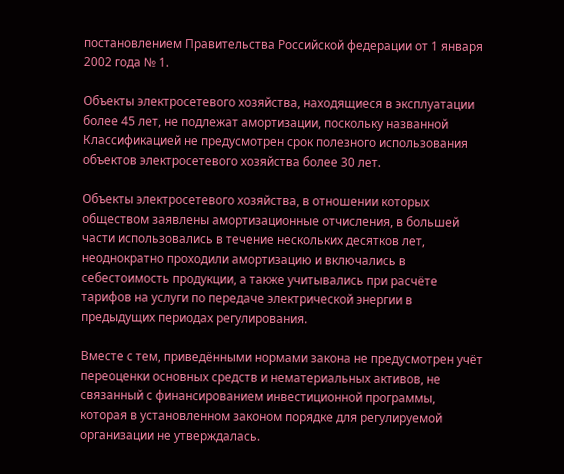постановлением Правительства Российской федерации от 1 января 2002 года № 1.

Объекты электросетевого хозяйства, находящиеся в эксплуатации более 45 лет, не подлежат амортизации, поскольку названной Классификацией не предусмотрен срок полезного использования объектов электросетевого хозяйства более 30 лет.

Объекты электросетевого хозяйства, в отношении которых обществом заявлены амортизационные отчисления, в большей части использовались в течение нескольких десятков лет, неоднократно проходили амортизацию и включались в себестоимость продукции, а также учитывались при расчёте тарифов на услуги по передаче электрической энергии в предыдущих периодах регулирования.

Вместе с тем, приведёнными нормами закона не предусмотрен учёт переоценки основных средств и нематериальных активов, не связанный с финансированием инвестиционной программы, которая в установленном законом порядке для регулируемой организации не утверждалась.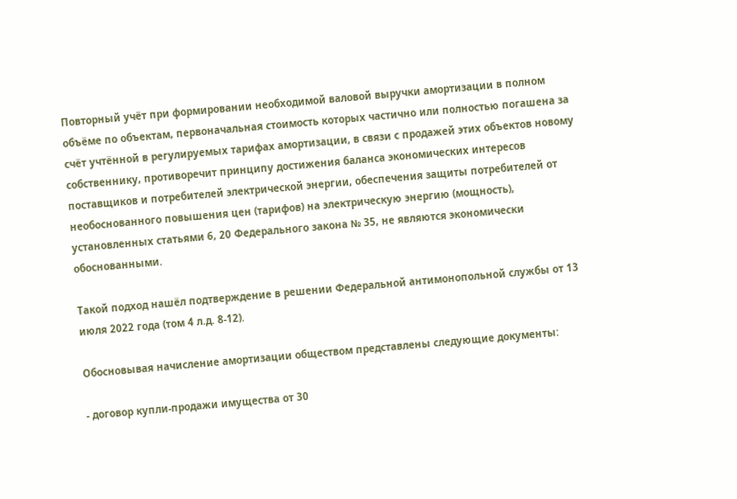Повторный учёт при формировании необходимой валовой выручки амортизации в полном объёме по объектам, первоначальная стоимость которых частично или полностью погашена за счёт учтённой в регулируемых тарифах амортизации, в связи с продажей этих объектов новому собственнику, противоречит принципу достижения баланса экономических интересов поставщиков и потребителей электрической энергии, обеспечения защиты потребителей от необоснованного повышения цен (тарифов) на электрическую энергию (мощность), установленных статьями 6, 20 Федерального закона № 35, не являются экономически обоснованными.

Такой подход нашёл подтверждение в решении Федеральной антимонопольной службы от 13 июля 2022 года (том 4 л.д. 8-12).

Обосновывая начисление амортизации обществом представлены следующие документы:

- договор купли-продажи имущества от 30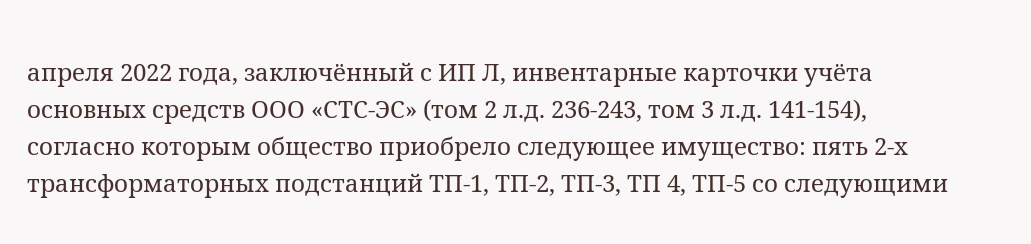апреля 2022 года, заключённый с ИП Л, инвентарные карточки учёта основных средств ООО «СТС-ЭС» (том 2 л.д. 236-243, том 3 л.д. 141-154), согласно которым общество приобрело следующее имущество: пять 2-х трансформаторных подстанций ТП-1, ТП-2, ТП-3, ТП 4, ТП-5 со следующими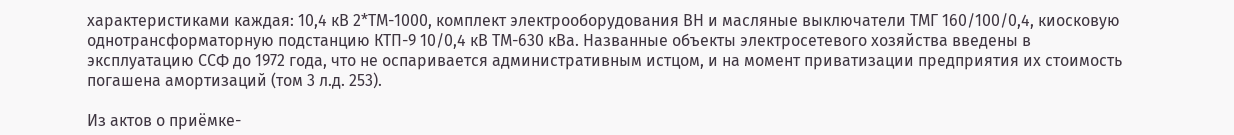характеристиками каждая: 10,4 кВ 2*ТМ-1000, комплект электрооборудования ВН и масляные выключатели ТМГ 160/100/0,4, киосковую однотрансформаторную подстанцию КТП-9 10/0,4 кВ ТМ-630 кВа. Названные объекты электросетевого хозяйства введены в эксплуатацию ССФ до 1972 года, что не оспаривается административным истцом, и на момент приватизации предприятия их стоимость погашена амортизаций (том 3 л.д. 253).

Из актов о приёмке-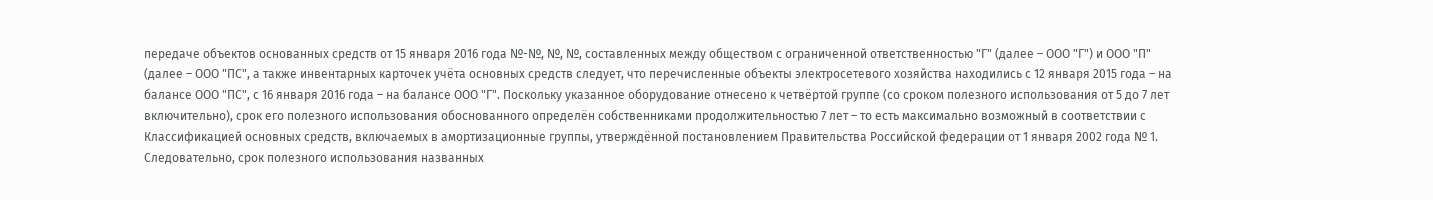передаче объектов основанных средств от 15 января 2016 года №-№, №, №, составленных между обществом с ограниченной ответственностью "Г" (далее – ООО "Г") и ООО "П" (далее – ООО "ПС", а также инвентарных карточек учёта основных средств следует, что перечисленные объекты электросетевого хозяйства находились с 12 января 2015 года – на балансе ООО "ПС", с 16 января 2016 года – на балансе ООО "Г". Поскольку указанное оборудование отнесено к четвёртой группе (со сроком полезного использования от 5 до 7 лет включительно), срок его полезного использования обоснованного определён собственниками продолжительностью 7 лет – то есть максимально возможный в соответствии с Классификацией основных средств, включаемых в амортизационные группы, утверждённой постановлением Правительства Российской федерации от 1 января 2002 года № 1. Следовательно, срок полезного использования названных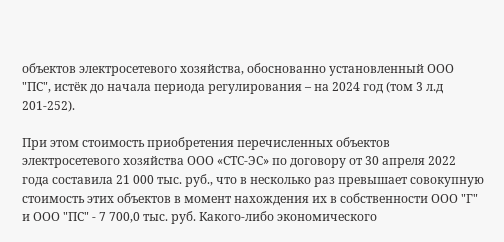объектов электросетевого хозяйства, обоснованно установленный ООО "ПС", истёк до начала периода регулирования – на 2024 год (том 3 л.д 201-252).

При этом стоимость приобретения перечисленных объектов электросетевого хозяйства ООО «СТС-ЭС» по договору от 30 апреля 2022 года составила 21 000 тыс. руб., что в несколько раз превышает совокупную стоимость этих объектов в момент нахождения их в собственности ООО "Г" и ООО "ПС" - 7 700,0 тыс. руб. Какого-либо экономического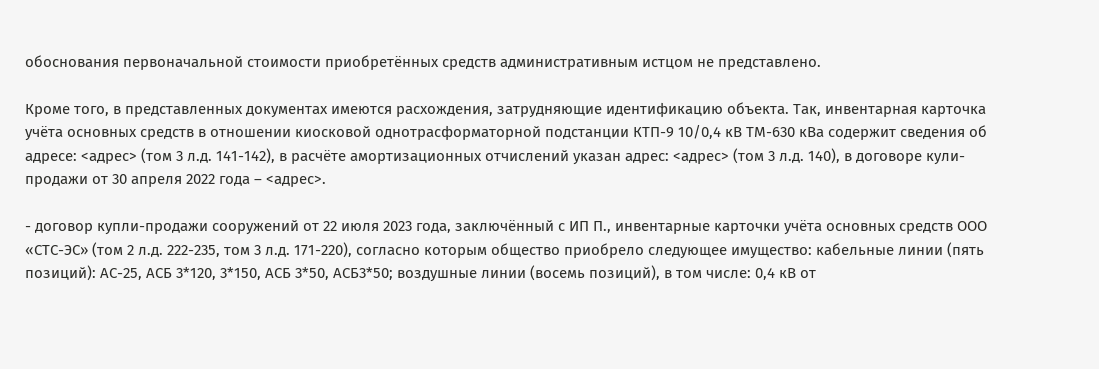обоснования первоначальной стоимости приобретённых средств административным истцом не представлено.

Кроме того, в представленных документах имеются расхождения, затрудняющие идентификацию объекта. Так, инвентарная карточка учёта основных средств в отношении киосковой однотрасформаторной подстанции КТП-9 10/0,4 кВ ТМ-630 кВа содержит сведения об адресе: <адрес> (том 3 л.д. 141-142), в расчёте амортизационных отчислений указан адрес: <адрес> (том 3 л.д. 140), в договоре кули-продажи от 30 апреля 2022 года – <адрес>.

- договор купли-продажи сооружений от 22 июля 2023 года, заключённый с ИП П., инвентарные карточки учёта основных средств ООО «СТС-ЭС» (том 2 л.д. 222-235, том 3 л.д. 171-220), согласно которым общество приобрело следующее имущество: кабельные линии (пять позиций): АС-25, АСБ 3*120, 3*150, АСБ 3*50, АСБ3*50; воздушные линии (восемь позиций), в том числе: 0,4 кВ от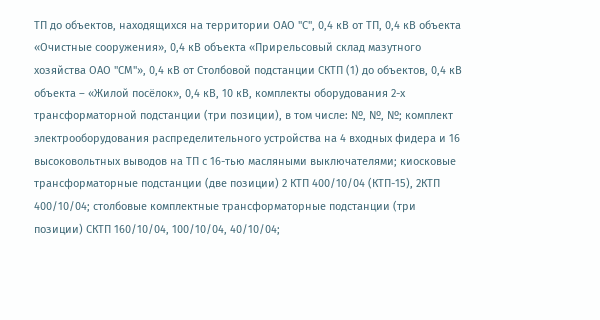ТП до объектов, находящихся на территории ОАО "С", 0,4 кВ от ТП, 0,4 кВ объекта «Очистные сооружения», 0,4 кВ объекта «Прирельсовый склад мазутного хозяйства ОАО "СМ"», 0,4 кВ от Столбовой подстанции СКТП (1) до объектов, 0,4 кВ объекта – «Жилой посёлок», 0,4 кВ, 10 кВ, комплекты оборудования 2-х трансформаторной подстанции (три позиции), в том числе: №, №, №; комплект электрооборудования распределительного устройства на 4 входных фидера и 16 высоковольтных выводов на ТП с 16-тью масляными выключателями; киосковые трансформаторные подстанции (две позиции) 2 КТП 400/10/04 (КТП-15), 2КТП 400/10/04; столбовые комплектные трансформаторные подстанции (три позиции) СКТП 160/10/04, 100/10/04, 40/10/04;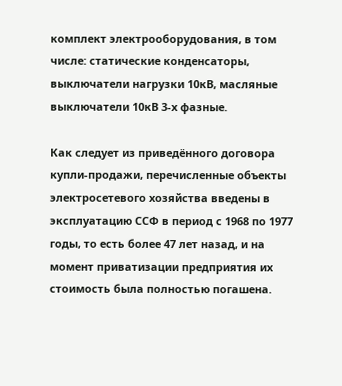комплект электрооборудования, в том числе: статические конденсаторы, выключатели нагрузки 10кВ, масляные выключатели 10кВ 3-х фазные.

Как следует из приведённого договора купли-продажи, перечисленные объекты электросетевого хозяйства введены в эксплуатацию ССФ в период с 1968 по 1977 годы, то есть более 47 лет назад, и на момент приватизации предприятия их стоимость была полностью погашена.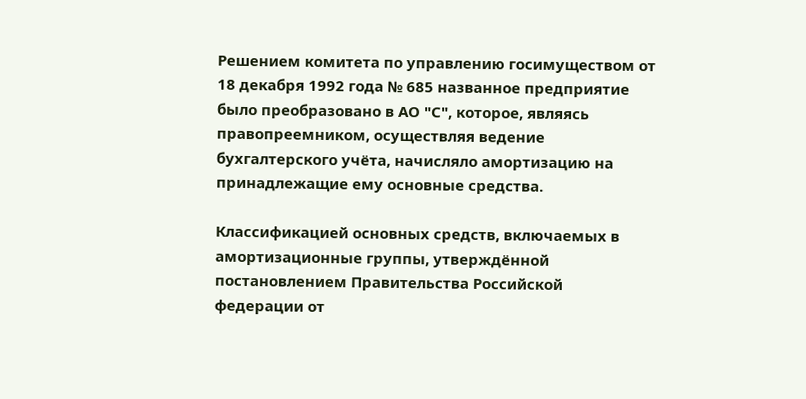Решением комитета по управлению госимуществом от 18 декабря 1992 года № 685 названное предприятие было преобразовано в АО "С", которое, являясь правопреемником, осуществляя ведение бухгалтерского учёта, начисляло амортизацию на принадлежащие ему основные средства.

Классификацией основных средств, включаемых в амортизационные группы, утверждённой постановлением Правительства Российской федерации от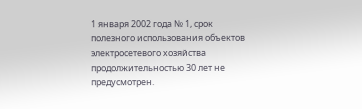1 января 2002 года № 1, срок полезного использования объектов электросетевого хозяйства продолжительностью 30 лет не предусмотрен.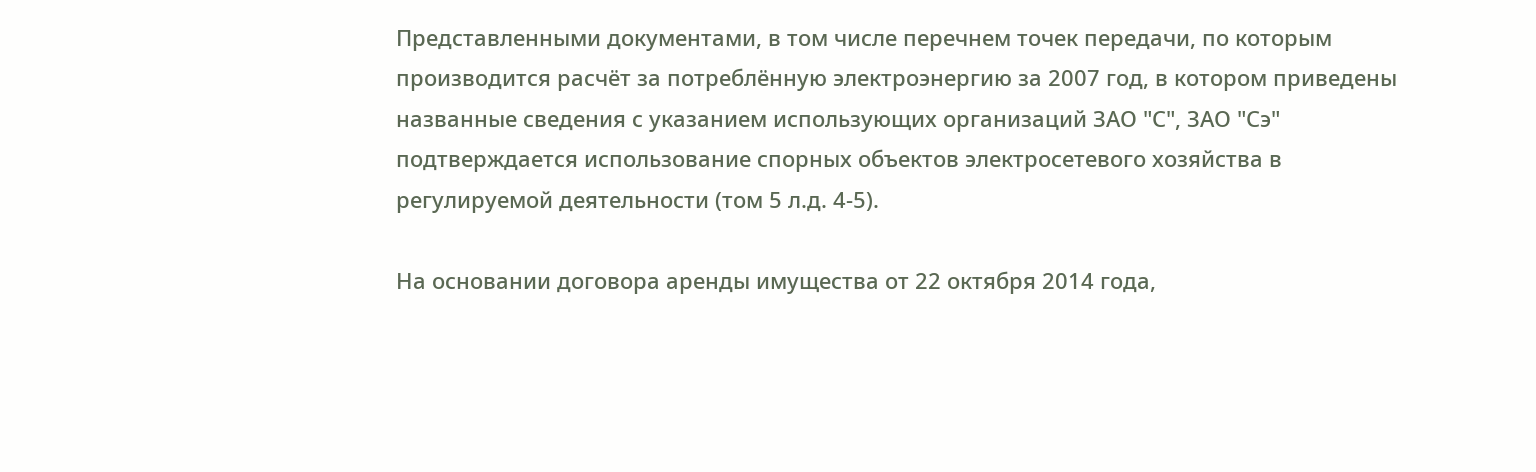Представленными документами, в том числе перечнем точек передачи, по которым производится расчёт за потреблённую электроэнергию за 2007 год, в котором приведены названные сведения с указанием использующих организаций ЗАО "С", ЗАО "Сэ" подтверждается использование спорных объектов электросетевого хозяйства в регулируемой деятельности (том 5 л.д. 4-5).

На основании договора аренды имущества от 22 октября 2014 года,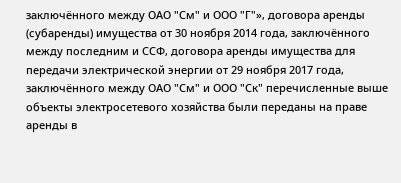заключённого между ОАО "См" и ООО "Г"», договора аренды (субаренды) имущества от 30 ноября 2014 года, заключённого между последним и ССФ, договора аренды имущества для передачи электрической энергии от 29 ноября 2017 года, заключённого между ОАО "См" и ООО "Ск" перечисленные выше объекты электросетевого хозяйства были переданы на праве аренды в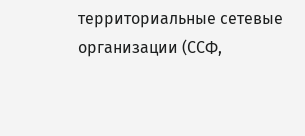территориальные сетевые организации (ССФ,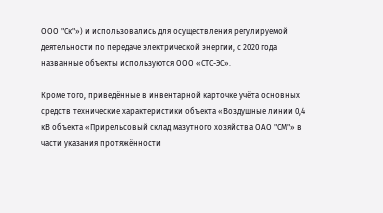ООО "Ск"») и использовались для осуществления регулируемой деятельности по передаче электрической энергии, с 2020 года названные объекты используются ООО «СТС-ЭС».

Кроме того, приведённые в инвентарной карточке учёта основных средств технические характеристики объекта «Воздушные линии 0,4 кВ объекта «Прирельсовый склад мазутного хозяйства ОАО "СМ"» в части указания протяжённости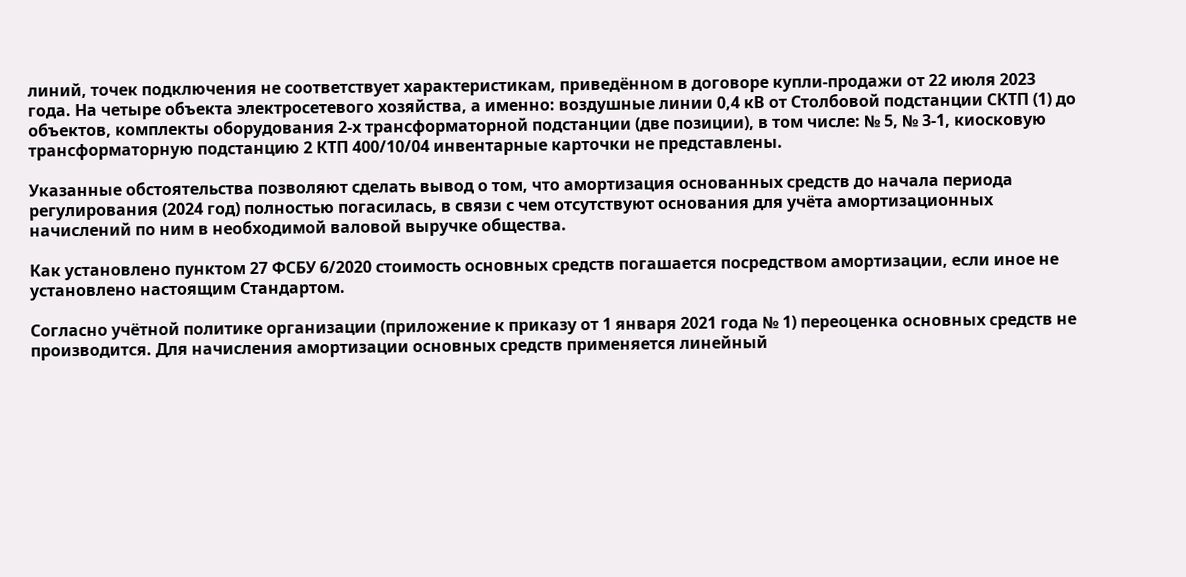линий, точек подключения не соответствует характеристикам, приведённом в договоре купли-продажи от 22 июля 2023 года. На четыре объекта электросетевого хозяйства, а именно: воздушные линии 0,4 кВ от Столбовой подстанции СКТП (1) до объектов, комплекты оборудования 2-х трансформаторной подстанции (две позиции), в том числе: № 5, № 3-1, киосковую трансформаторную подстанцию 2 КТП 400/10/04 инвентарные карточки не представлены.

Указанные обстоятельства позволяют сделать вывод о том, что амортизация основанных средств до начала периода регулирования (2024 год) полностью погасилась, в связи с чем отсутствуют основания для учёта амортизационных начислений по ним в необходимой валовой выручке общества.

Как установлено пунктом 27 ФСБУ 6/2020 стоимость основных средств погашается посредством амортизации, если иное не установлено настоящим Стандартом.

Согласно учётной политике организации (приложение к приказу от 1 января 2021 года № 1) переоценка основных средств не производится. Для начисления амортизации основных средств применяется линейный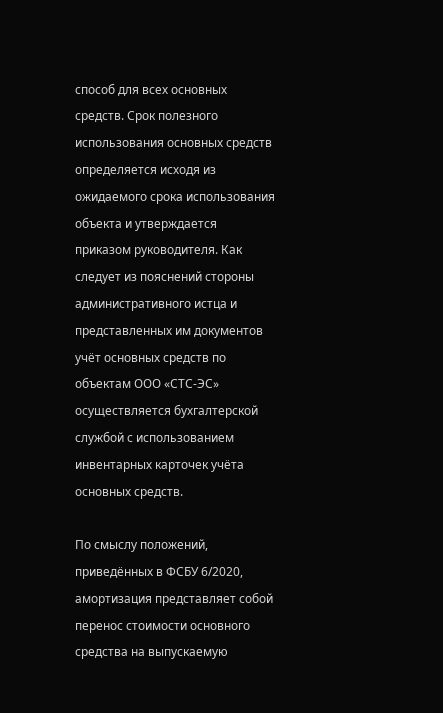способ для всех основных средств. Срок полезного использования основных средств определяется исходя из ожидаемого срока использования объекта и утверждается приказом руководителя. Как следует из пояснений стороны административного истца и представленных им документов учёт основных средств по объектам ООО «СТС-ЭС» осуществляется бухгалтерской службой с использованием инвентарных карточек учёта основных средств.

По смыслу положений, приведённых в ФСБУ 6/2020, амортизация представляет собой перенос стоимости основного средства на выпускаемую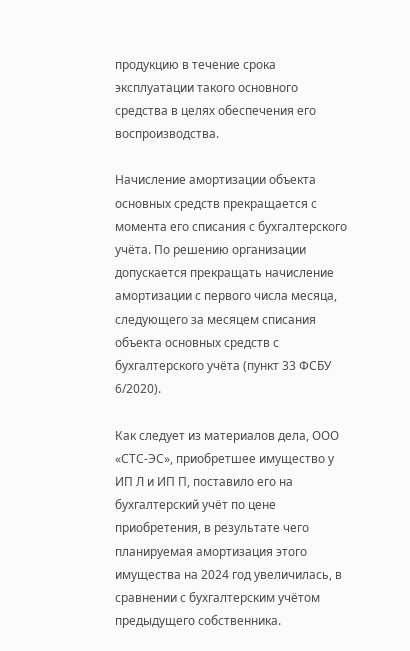продукцию в течение срока эксплуатации такого основного средства в целях обеспечения его воспроизводства.

Начисление амортизации объекта основных средств прекращается с момента его списания с бухгалтерского учёта. По решению организации допускается прекращать начисление амортизации с первого числа месяца, следующего за месяцем списания объекта основных средств с бухгалтерского учёта (пункт 33 ФСБУ 6/2020).

Как следует из материалов дела, ООО «СТС-ЭС», приобретшее имущество у ИП Л и ИП П, поставило его на бухгалтерский учёт по цене приобретения, в результате чего планируемая амортизация этого имущества на 2024 год увеличилась, в сравнении с бухгалтерским учётом предыдущего собственника.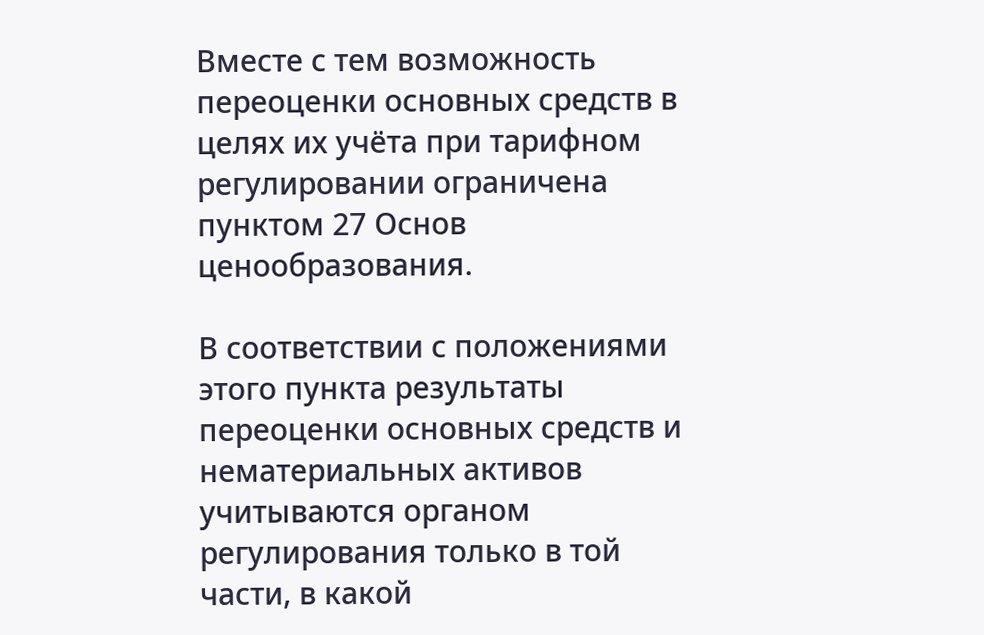Вместе с тем возможность переоценки основных средств в целях их учёта при тарифном регулировании ограничена пунктом 27 Основ ценообразования.

В соответствии с положениями этого пункта результаты переоценки основных средств и нематериальных активов учитываются органом регулирования только в той части, в какой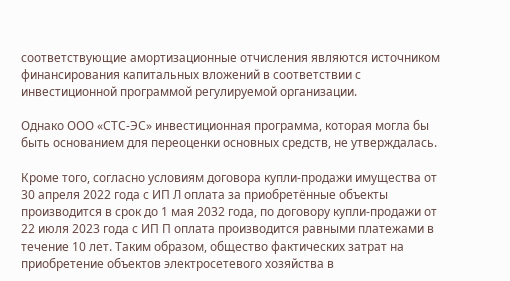соответствующие амортизационные отчисления являются источником финансирования капитальных вложений в соответствии с инвестиционной программой регулируемой организации.

Однако ООО «СТС-ЭС» инвестиционная программа, которая могла бы быть основанием для переоценки основных средств, не утверждалась.

Кроме того, согласно условиям договора купли-продажи имущества от 30 апреля 2022 года с ИП Л оплата за приобретённые объекты производится в срок до 1 мая 2032 года, по договору купли-продажи от 22 июля 2023 года с ИП П оплата производится равными платежами в течение 10 лет. Таким образом, общество фактических затрат на приобретение объектов электросетевого хозяйства в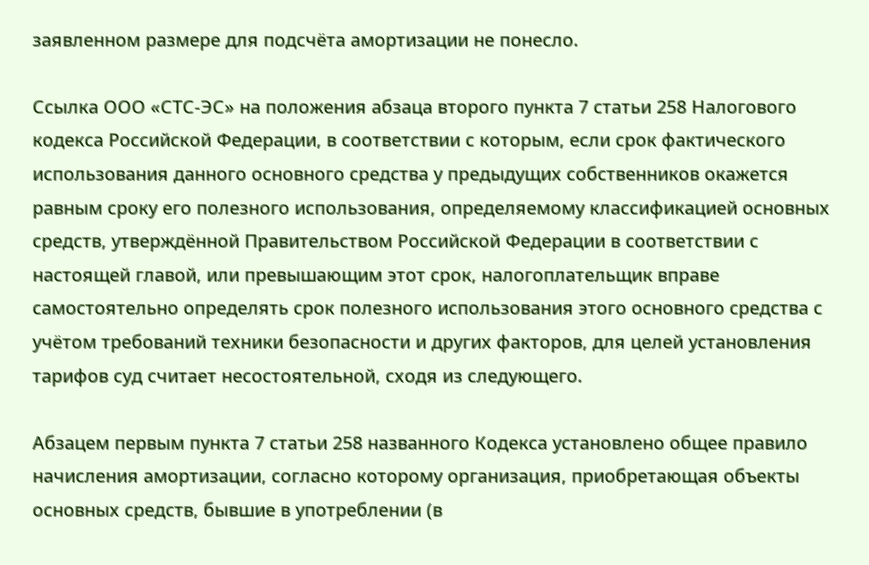заявленном размере для подсчёта амортизации не понесло.

Ссылка ООО «СТС-ЭС» на положения абзаца второго пункта 7 статьи 258 Налогового кодекса Российской Федерации, в соответствии с которым, если срок фактического использования данного основного средства у предыдущих собственников окажется равным сроку его полезного использования, определяемому классификацией основных средств, утверждённой Правительством Российской Федерации в соответствии с настоящей главой, или превышающим этот срок, налогоплательщик вправе самостоятельно определять срок полезного использования этого основного средства с учётом требований техники безопасности и других факторов, для целей установления тарифов суд считает несостоятельной, сходя из следующего.

Абзацем первым пункта 7 статьи 258 названного Кодекса установлено общее правило начисления амортизации, согласно которому организация, приобретающая объекты основных средств, бывшие в употреблении (в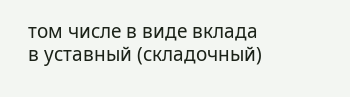том числе в виде вклада в уставный (складочный)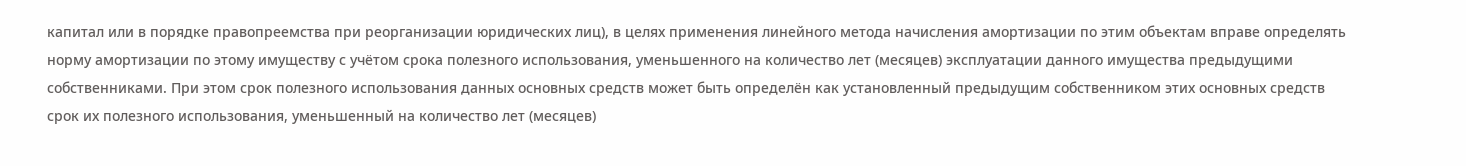капитал или в порядке правопреемства при реорганизации юридических лиц), в целях применения линейного метода начисления амортизации по этим объектам вправе определять норму амортизации по этому имуществу с учётом срока полезного использования, уменьшенного на количество лет (месяцев) эксплуатации данного имущества предыдущими собственниками. При этом срок полезного использования данных основных средств может быть определён как установленный предыдущим собственником этих основных средств срок их полезного использования, уменьшенный на количество лет (месяцев)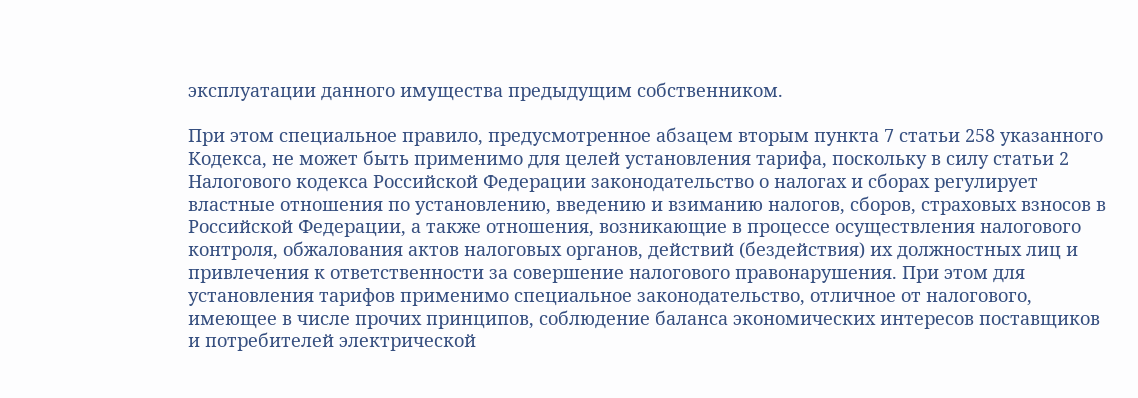эксплуатации данного имущества предыдущим собственником.

При этом специальное правило, предусмотренное абзацем вторым пункта 7 статьи 258 указанного Кодекса, не может быть применимо для целей установления тарифа, поскольку в силу статьи 2 Налогового кодекса Российской Федерации законодательство о налогах и сборах регулирует властные отношения по установлению, введению и взиманию налогов, сборов, страховых взносов в Российской Федерации, а также отношения, возникающие в процессе осуществления налогового контроля, обжалования актов налоговых органов, действий (бездействия) их должностных лиц и привлечения к ответственности за совершение налогового правонарушения. При этом для установления тарифов применимо специальное законодательство, отличное от налогового, имеющее в числе прочих принципов, соблюдение баланса экономических интересов поставщиков и потребителей электрической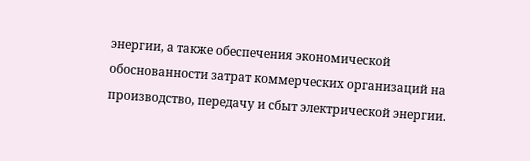энергии, а также обеспечения экономической обоснованности затрат коммерческих организаций на производство, передачу и сбыт электрической энергии.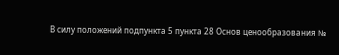В силу положений подпункта 5 пункта 28 Основ ценообразования №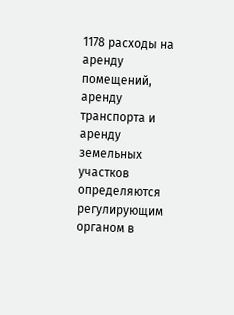1178 расходы на аренду помещений, аренду транспорта и аренду земельных участков определяются регулирующим органом в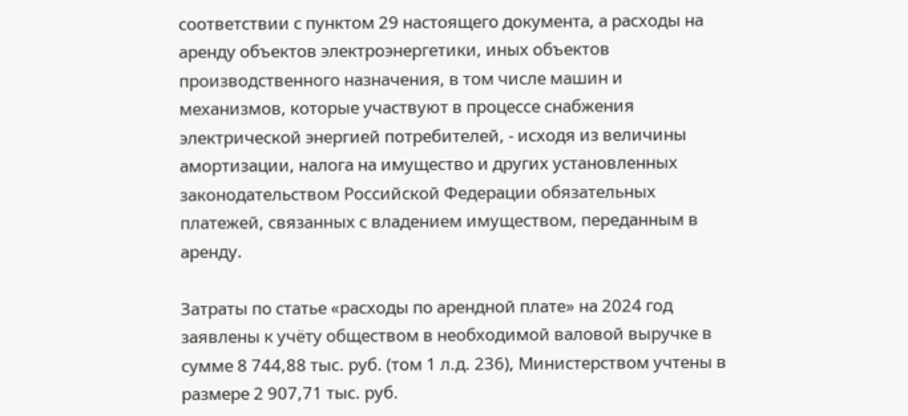соответствии с пунктом 29 настоящего документа, а расходы на аренду объектов электроэнергетики, иных объектов производственного назначения, в том числе машин и механизмов, которые участвуют в процессе снабжения электрической энергией потребителей, - исходя из величины амортизации, налога на имущество и других установленных законодательством Российской Федерации обязательных платежей, связанных с владением имуществом, переданным в аренду.

Затраты по статье «расходы по арендной плате» на 2024 год заявлены к учёту обществом в необходимой валовой выручке в сумме 8 744,88 тыс. руб. (том 1 л.д. 236), Министерством учтены в размере 2 907,71 тыс. руб.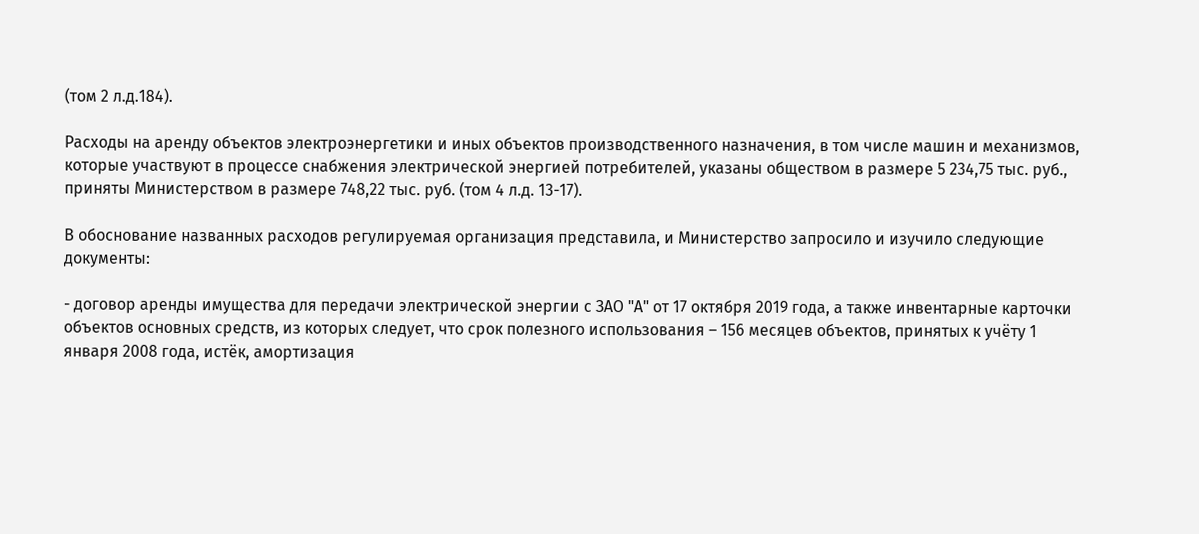(том 2 л.д.184).

Расходы на аренду объектов электроэнергетики и иных объектов производственного назначения, в том числе машин и механизмов, которые участвуют в процессе снабжения электрической энергией потребителей, указаны обществом в размере 5 234,75 тыс. руб., приняты Министерством в размере 748,22 тыс. руб. (том 4 л.д. 13-17).

В обоснование названных расходов регулируемая организация представила, и Министерство запросило и изучило следующие документы:

- договор аренды имущества для передачи электрической энергии с ЗАО "А" от 17 октября 2019 года, а также инвентарные карточки объектов основных средств, из которых следует, что срок полезного использования – 156 месяцев объектов, принятых к учёту 1 января 2008 года, истёк, амортизация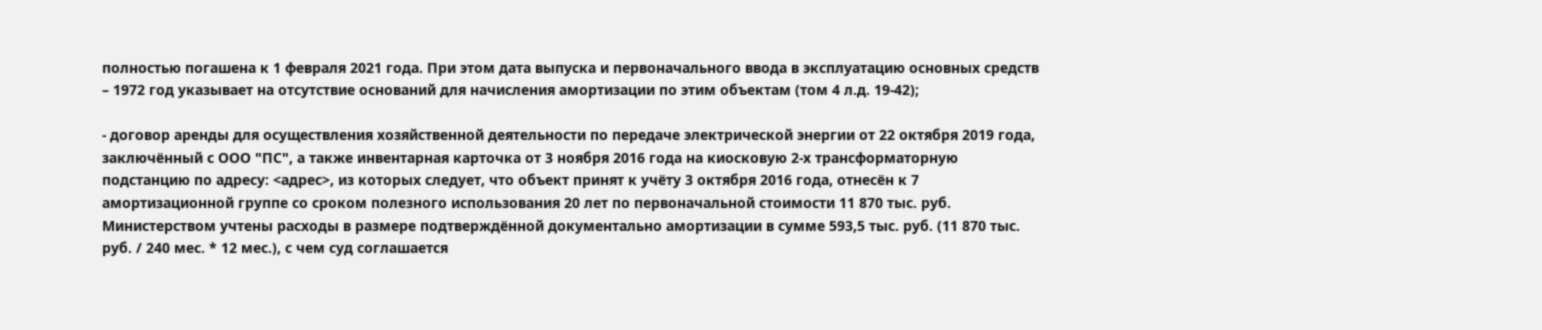полностью погашена к 1 февраля 2021 года. При этом дата выпуска и первоначального ввода в эксплуатацию основных средств – 1972 год указывает на отсутствие оснований для начисления амортизации по этим объектам (том 4 л.д. 19-42);

- договор аренды для осуществления хозяйственной деятельности по передаче электрической энергии от 22 октября 2019 года, заключённый с ООО "ПС", а также инвентарная карточка от 3 ноября 2016 года на киосковую 2-х трансформаторную подстанцию по адресу: <адрес>, из которых следует, что объект принят к учёту 3 октября 2016 года, отнесён к 7 амортизационной группе со сроком полезного использования 20 лет по первоначальной стоимости 11 870 тыс. руб. Министерством учтены расходы в размере подтверждённой документально амортизации в сумме 593,5 тыс. руб. (11 870 тыс. руб. / 240 мес. * 12 мес.), с чем суд соглашается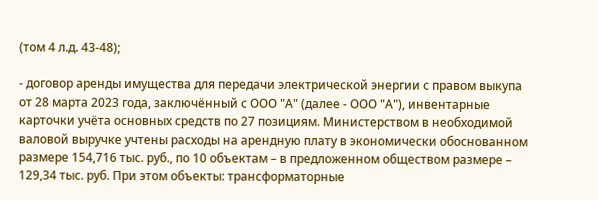(том 4 л.д. 43-48);

- договор аренды имущества для передачи электрической энергии с правом выкупа от 28 марта 2023 года, заключённый с ООО "А" (далее - ООО "А"), инвентарные карточки учёта основных средств по 27 позициям. Министерством в необходимой валовой выручке учтены расходы на арендную плату в экономически обоснованном размере 154,716 тыс. руб., по 10 объектам – в предложенном обществом размере – 129,34 тыс. руб. При этом объекты: трансформаторные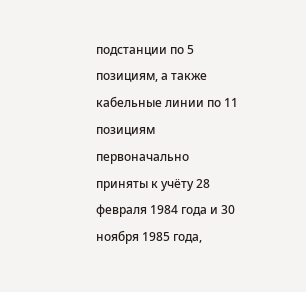подстанции по 5 позициям, а также кабельные линии по 11 позициям первоначально приняты к учёту 28 февраля 1984 года и 30 ноября 1985 года,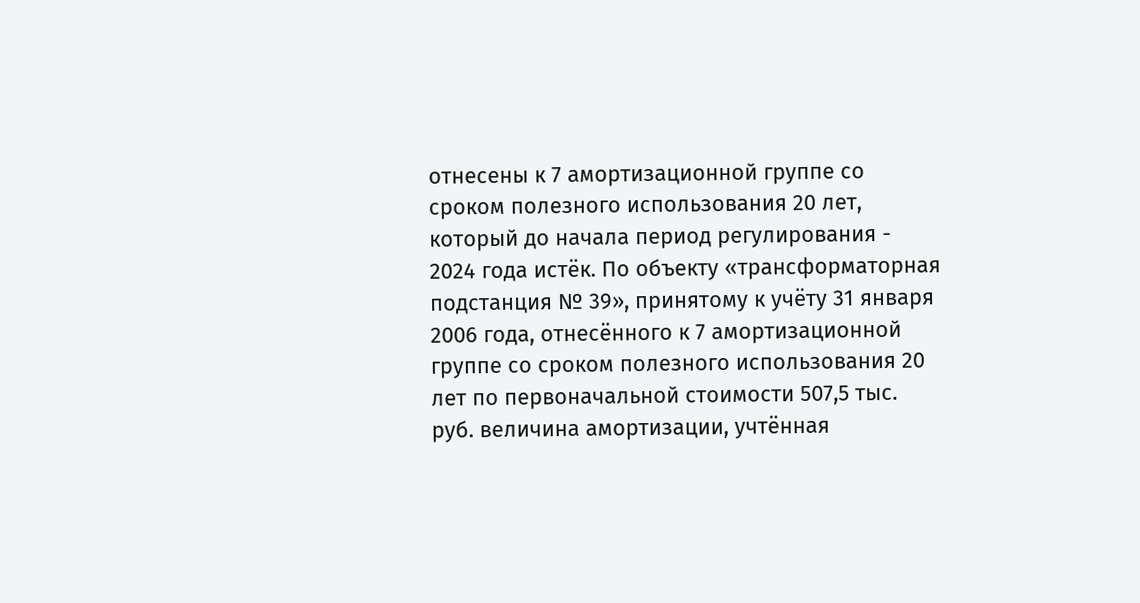отнесены к 7 амортизационной группе со сроком полезного использования 20 лет, который до начала период регулирования - 2024 года истёк. По объекту «трансформаторная подстанция № 39», принятому к учёту 31 января 2006 года, отнесённого к 7 амортизационной группе со сроком полезного использования 20 лет по первоначальной стоимости 507,5 тыс. руб. величина амортизации, учтённая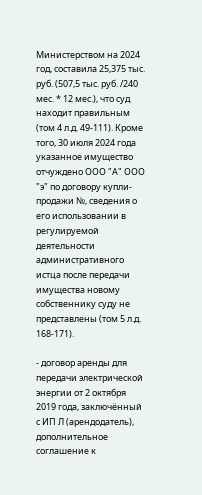Министерством на 2024 год, составила 25,375 тыс. руб. (507,5 тыс. руб. /240 мес. * 12 мес.), что суд находит правильным (том 4 л.д. 49-111). Кроме того, 30 июля 2024 года указанное имущество отчуждено ООО "А" ООО "э" по договору купли-продажи №, сведения о его использовании в регулируемой деятельности административного истца после передачи имущества новому собственнику суду не представлены (том 5 л.д. 168-171).

- договор аренды для передачи электрической энергии от 2 октября 2019 года, заключённый с ИП Л (арендодатель), дополнительное соглашение к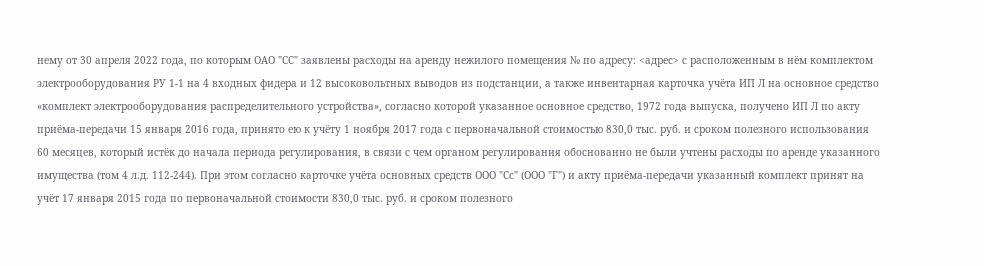нему от 30 апреля 2022 года, по которым ОАО "СС" заявлены расходы на аренду нежилого помещения № по адресу: <адрес> с расположенным в нём комплектом электрооборудования РУ 1-1 на 4 входных фидера и 12 высоковольтных выводов из подстанции, а также инвентарная карточка учёта ИП Л на основное средство «комплект электрооборудования распределительного устройства», согласно которой указанное основное средство, 1972 года выпуска, получено ИП Л по акту приёма-передачи 15 января 2016 года, принято ею к учёту 1 ноября 2017 года с первоначальной стоимостью 830,0 тыс. руб. и сроком полезного использования 60 месяцев, который истёк до начала периода регулирования, в связи с чем органом регулирования обоснованно не были учтены расходы по аренде указанного имущества (том 4 л.д. 112-244). При этом согласно карточке учёта основных средств ООО "Сс" (ООО "Г") и акту приёма-передачи указанный комплект принят на учёт 17 января 2015 года по первоначальной стоимости 830,0 тыс. руб. и сроком полезного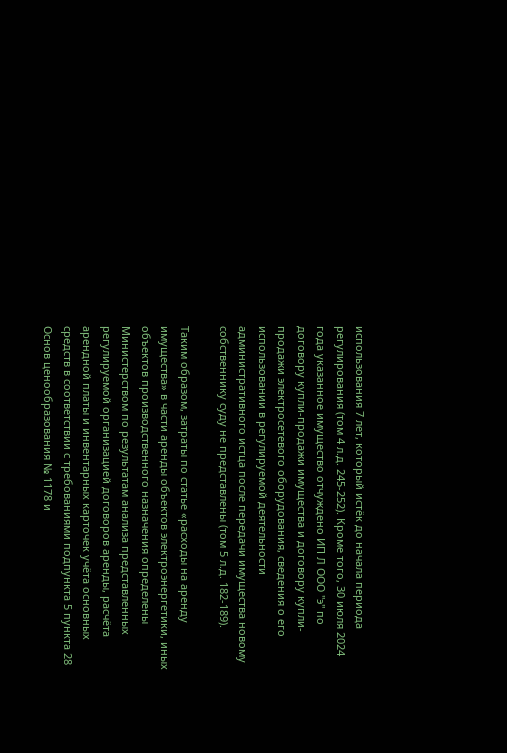использования 7 лет, который истёк до начала периода регулирования (том 4 л.д. 245-252). Кроме того, 30 июля 2024 года указанное имущество отчуждено ИП Л ООО "э" по договору купли-продажи имущества и договору купли-продажи электросетевого оборудования, сведения о его использовании в регулируемой деятельности административного истца после передачи имущества новому собственнику суду не представлены (том 5 л.д. 182-189).

Таким образом, затраты по статье «расходы на аренду имущества» в части аренды объектов электроэнергетики, иных объектов производственного назначения определены Министерством по результатам анализа представленных регулируемой организацией договоров аренды, расчёта арендной платы и инвентарных карточек учёта основных средств в соответствии с требованиями подпункта 5 пункта 28 Основ ценообразования № 1178 и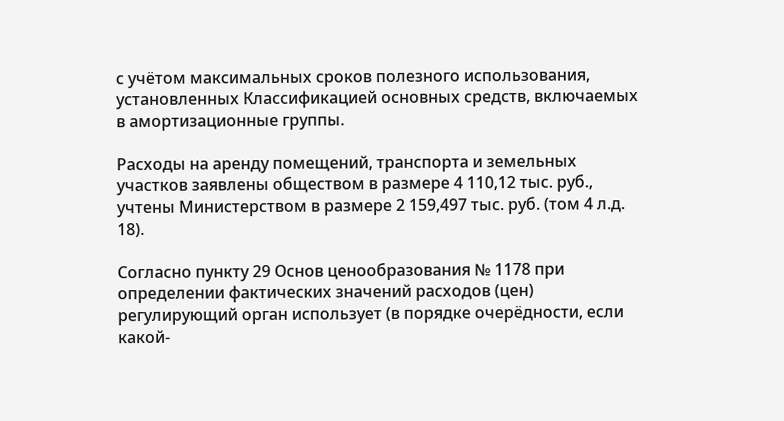с учётом максимальных сроков полезного использования, установленных Классификацией основных средств, включаемых в амортизационные группы.

Расходы на аренду помещений, транспорта и земельных участков заявлены обществом в размере 4 110,12 тыс. руб., учтены Министерством в размере 2 159,497 тыс. руб. (том 4 л.д. 18).

Согласно пункту 29 Основ ценообразования № 1178 при определении фактических значений расходов (цен) регулирующий орган использует (в порядке очерёдности, если какой-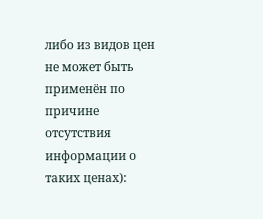либо из видов цен не может быть применён по причине отсутствия информации о таких ценах):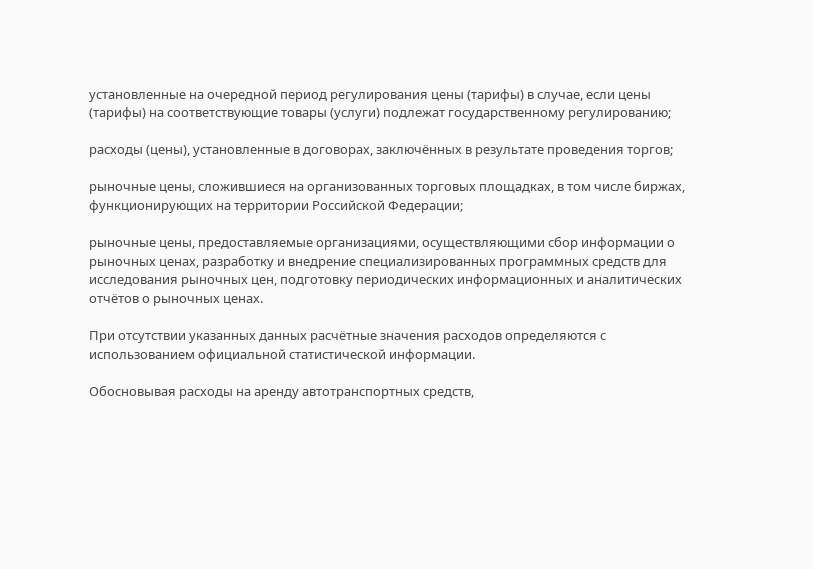установленные на очередной период регулирования цены (тарифы) в случае, если цены (тарифы) на соответствующие товары (услуги) подлежат государственному регулированию;

расходы (цены), установленные в договорах, заключённых в результате проведения торгов;

рыночные цены, сложившиеся на организованных торговых площадках, в том числе биржах, функционирующих на территории Российской Федерации;

рыночные цены, предоставляемые организациями, осуществляющими сбор информации о рыночных ценах, разработку и внедрение специализированных программных средств для исследования рыночных цен, подготовку периодических информационных и аналитических отчётов о рыночных ценах.

При отсутствии указанных данных расчётные значения расходов определяются с использованием официальной статистической информации.

Обосновывая расходы на аренду автотранспортных средств,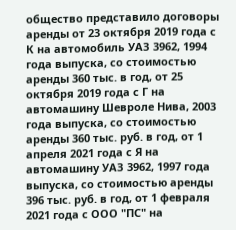общество представило договоры аренды от 23 октября 2019 года с К на автомобиль УАЗ 3962, 1994 года выпуска, со стоимостью аренды 360 тыс. в год, от 25 октября 2019 года с Г на автомашину Шевроле Нива, 2003 года выпуска, со стоимостью аренды 360 тыс. руб. в год, от 1 апреля 2021 года с Я на автомашину УАЗ 3962, 1997 года выпуска, со стоимостью аренды 396 тыс. руб. в год, от 1 февраля 2021 года с ООО "ПС" на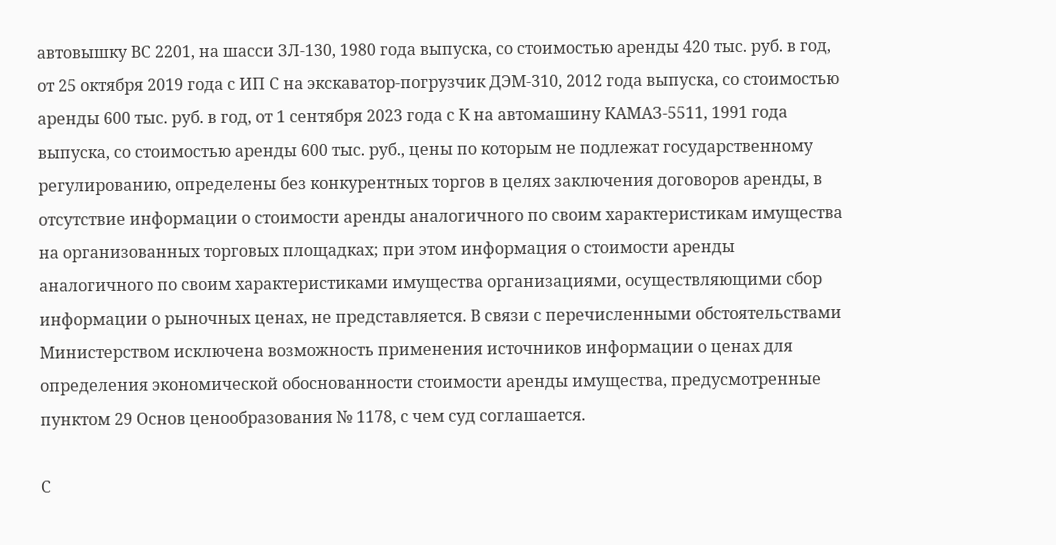автовышку ВС 2201, на шасси ЗЛ-130, 1980 года выпуска, со стоимостью аренды 420 тыс. руб. в год, от 25 октября 2019 года с ИП С на экскаватор-погрузчик ДЭМ-310, 2012 года выпуска, со стоимостью аренды 600 тыс. руб. в год, от 1 сентября 2023 года с К на автомашину КАМАЗ-5511, 1991 года выпуска, со стоимостью аренды 600 тыс. руб., цены по которым не подлежат государственному регулированию, определены без конкурентных торгов в целях заключения договоров аренды, в отсутствие информации о стоимости аренды аналогичного по своим характеристикам имущества на организованных торговых площадках; при этом информация о стоимости аренды аналогичного по своим характеристиками имущества организациями, осуществляющими сбор информации о рыночных ценах, не представляется. В связи с перечисленными обстоятельствами Министерством исключена возможность применения источников информации о ценах для определения экономической обоснованности стоимости аренды имущества, предусмотренные пунктом 29 Основ ценообразования № 1178, с чем суд соглашается.

С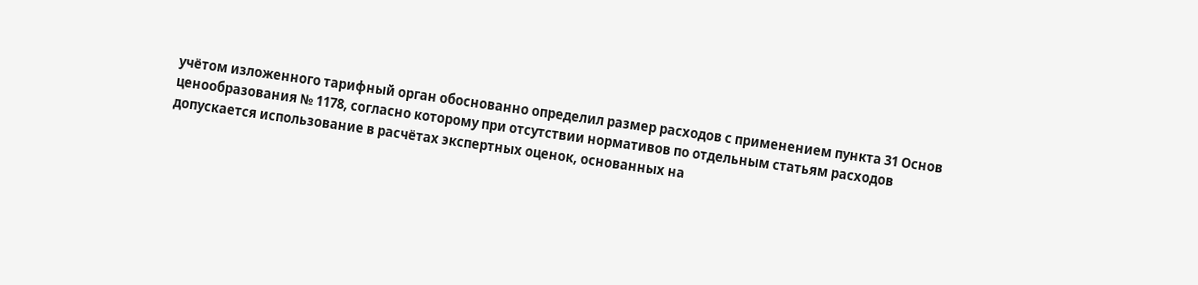учётом изложенного тарифный орган обоснованно определил размер расходов с применением пункта 31 Основ ценообразования № 1178, согласно которому при отсутствии нормативов по отдельным статьям расходов допускается использование в расчётах экспертных оценок, основанных на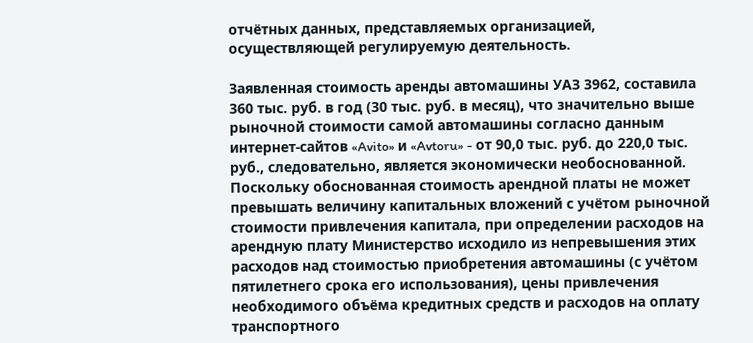отчётных данных, представляемых организацией, осуществляющей регулируемую деятельность.

Заявленная стоимость аренды автомашины УАЗ 3962, составила 360 тыс. руб. в год (30 тыс. руб. в месяц), что значительно выше рыночной стоимости самой автомашины согласно данным интернет-сайтов «Avito» и «Avtoru» - от 90,0 тыс. руб. до 220,0 тыс. руб., следовательно, является экономически необоснованной. Поскольку обоснованная стоимость арендной платы не может превышать величину капитальных вложений с учётом рыночной стоимости привлечения капитала, при определении расходов на арендную плату Министерство исходило из непревышения этих расходов над стоимостью приобретения автомашины (с учётом пятилетнего срока его использования), цены привлечения необходимого объёма кредитных средств и расходов на оплату транспортного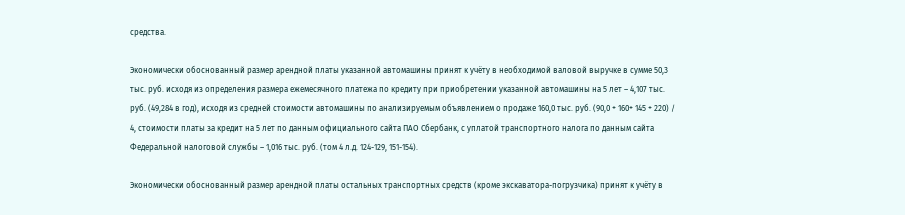средства.

Экономически обоснованный размер арендной платы указанной автомашины принят к учёту в необходимой валовой выручке в сумме 50,3 тыс. руб. исходя из определения размера ежемесячного платежа по кредиту при приобретении указанной автомашины на 5 лет – 4,107 тыс. руб. (49,284 в год), исходя из средней стоимости автомашины по анализируемым объявлением о продаже 160,0 тыс. руб. (90,0 + 160+ 145 + 220) / 4, стоимости платы за кредит на 5 лет по данным официального сайта ПАО Сбербанк, с уплатой транспортного налога по данным сайта Федеральной налоговой службы – 1,016 тыс. руб. (том 4 л.д. 124-129, 151-154).

Экономически обоснованный размер арендной платы остальных транспортных средств (кроме экскаватора-погрузчика) принят к учёту в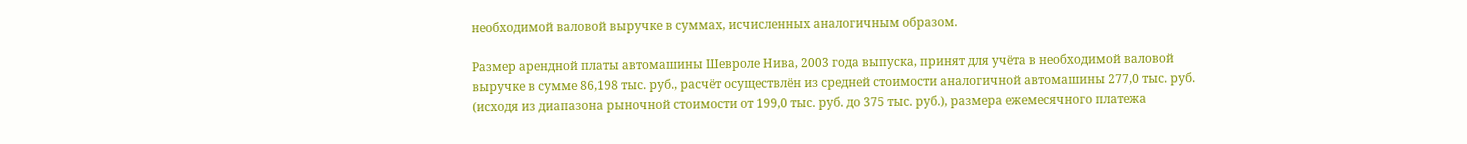необходимой валовой выручке в суммах, исчисленных аналогичным образом.

Размер арендной платы автомашины Шевроле Нива, 2003 года выпуска, принят для учёта в необходимой валовой выручке в сумме 86,198 тыс. руб., расчёт осуществлён из средней стоимости аналогичной автомашины 277,0 тыс. руб. (исходя из диапазона рыночной стоимости от 199,0 тыс. руб. до 375 тыс. руб.), размера ежемесячного платежа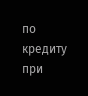по кредиту при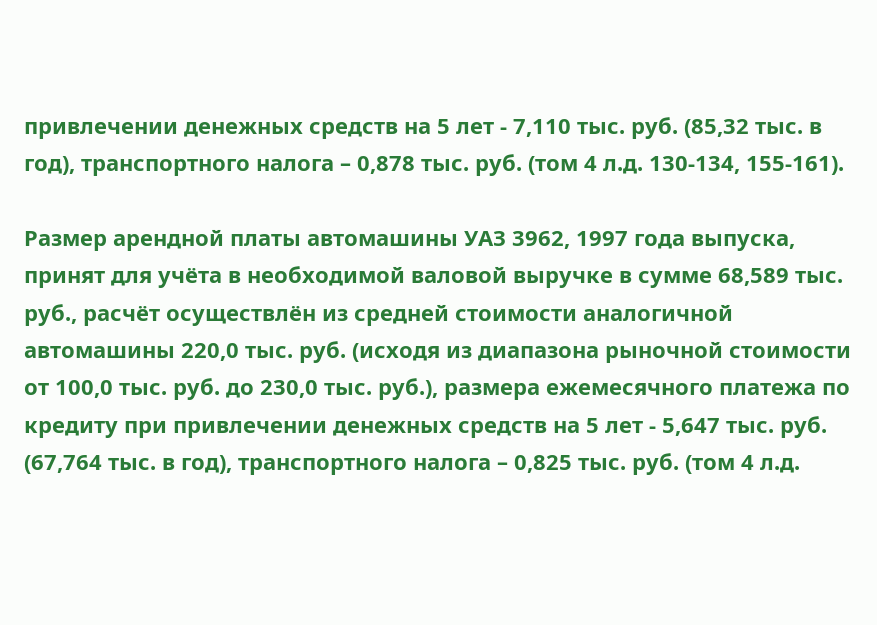привлечении денежных средств на 5 лет - 7,110 тыс. руб. (85,32 тыс. в год), транспортного налога – 0,878 тыс. руб. (том 4 л.д. 130-134, 155-161).

Размер арендной платы автомашины УАЗ 3962, 1997 года выпуска, принят для учёта в необходимой валовой выручке в сумме 68,589 тыс. руб., расчёт осуществлён из средней стоимости аналогичной автомашины 220,0 тыс. руб. (исходя из диапазона рыночной стоимости от 100,0 тыс. руб. до 230,0 тыс. руб.), размера ежемесячного платежа по кредиту при привлечении денежных средств на 5 лет - 5,647 тыс. руб. (67,764 тыс. в год), транспортного налога – 0,825 тыс. руб. (том 4 л.д.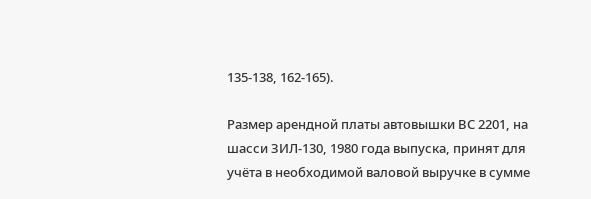135-138, 162-165).

Размер арендной платы автовышки ВС 2201, на шасси ЗИЛ-130, 1980 года выпуска, принят для учёта в необходимой валовой выручке в сумме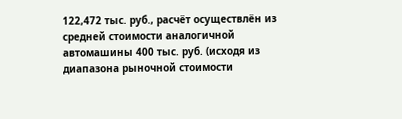122,472 тыс. руб., расчёт осуществлён из средней стоимости аналогичной автомашины 400 тыс. руб. (исходя из диапазона рыночной стоимости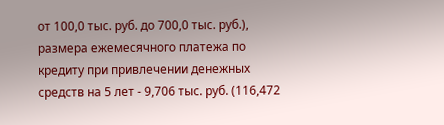от 100,0 тыс. руб. до 700,0 тыс. руб.), размера ежемесячного платежа по кредиту при привлечении денежных средств на 5 лет - 9,706 тыс. руб. (116,472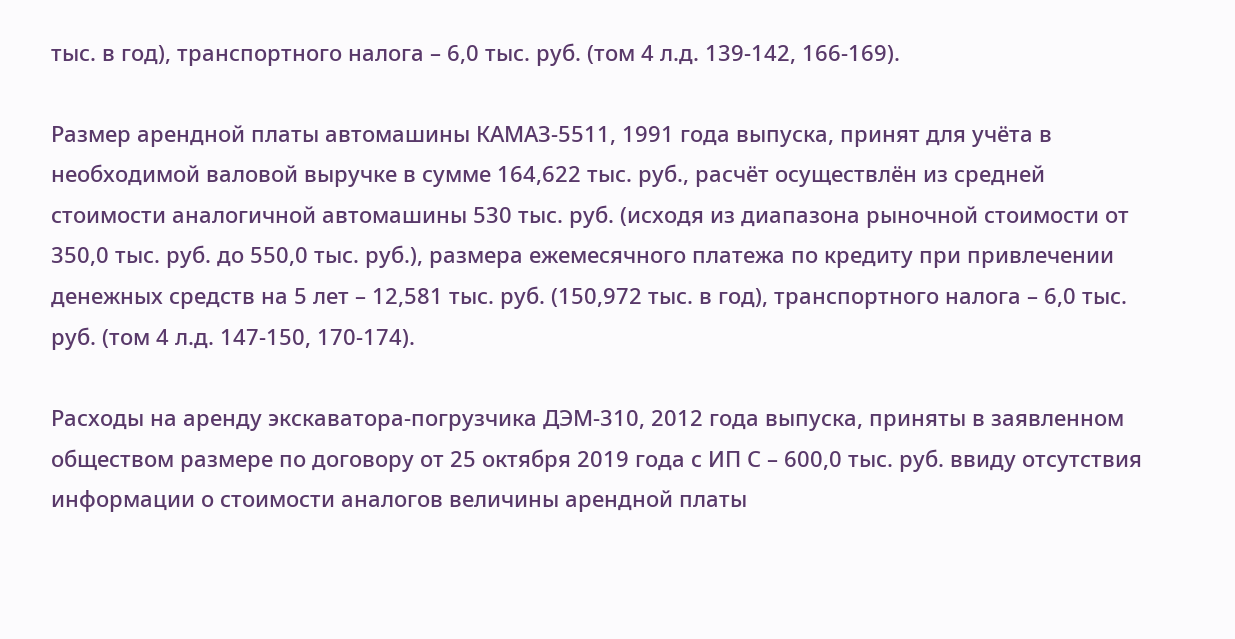тыс. в год), транспортного налога – 6,0 тыс. руб. (том 4 л.д. 139-142, 166-169).

Размер арендной платы автомашины КАМАЗ-5511, 1991 года выпуска, принят для учёта в необходимой валовой выручке в сумме 164,622 тыс. руб., расчёт осуществлён из средней стоимости аналогичной автомашины 530 тыс. руб. (исходя из диапазона рыночной стоимости от 350,0 тыс. руб. до 550,0 тыс. руб.), размера ежемесячного платежа по кредиту при привлечении денежных средств на 5 лет – 12,581 тыс. руб. (150,972 тыс. в год), транспортного налога – 6,0 тыс. руб. (том 4 л.д. 147-150, 170-174).

Расходы на аренду экскаватора-погрузчика ДЭМ-310, 2012 года выпуска, приняты в заявленном обществом размере по договору от 25 октября 2019 года с ИП С – 600,0 тыс. руб. ввиду отсутствия информации о стоимости аналогов величины арендной платы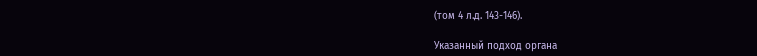(том 4 л.д. 143-146).

Указанный подход органа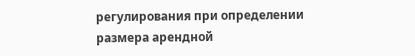регулирования при определении размера арендной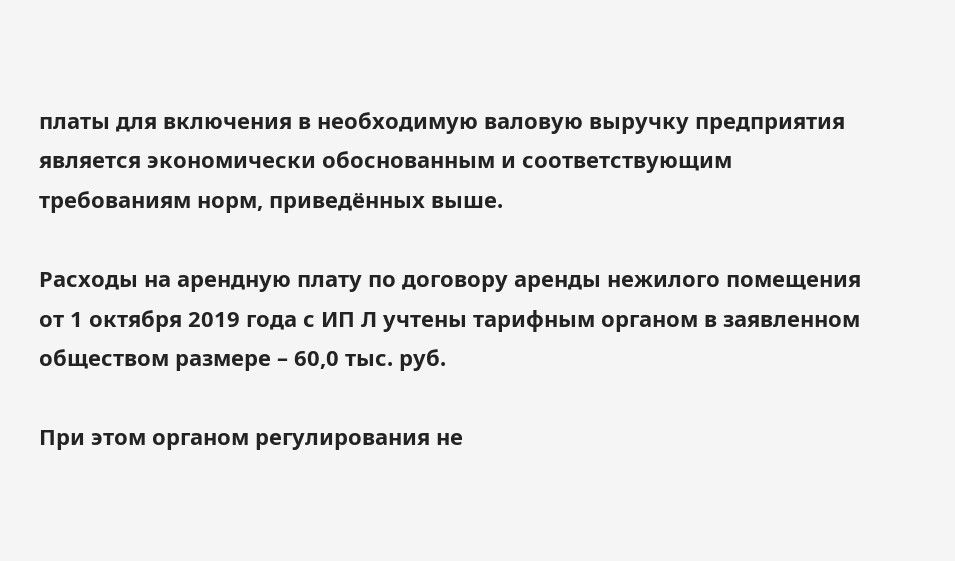платы для включения в необходимую валовую выручку предприятия является экономически обоснованным и соответствующим требованиям норм, приведённых выше.

Расходы на арендную плату по договору аренды нежилого помещения от 1 октября 2019 года с ИП Л учтены тарифным органом в заявленном обществом размере – 60,0 тыс. руб.

При этом органом регулирования не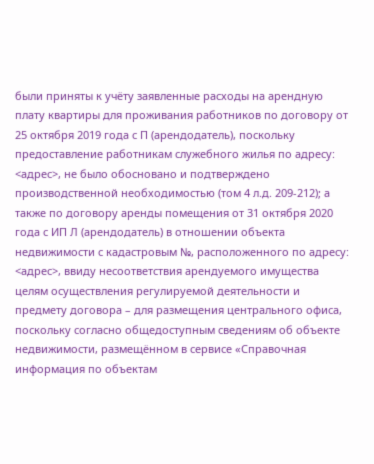были приняты к учёту заявленные расходы на арендную плату квартиры для проживания работников по договору от 25 октября 2019 года с П (арендодатель), поскольку предоставление работникам служебного жилья по адресу: <адрес>, не было обосновано и подтверждено производственной необходимостью (том 4 л.д. 209-212); а также по договору аренды помещения от 31 октября 2020 года с ИП Л (арендодатель) в отношении объекта недвижимости с кадастровым №, расположенного по адресу: <адрес>, ввиду несоответствия арендуемого имущества целям осуществления регулируемой деятельности и предмету договора – для размещения центрального офиса, поскольку согласно общедоступным сведениям об объекте недвижимости, размещённом в сервисе «Справочная информация по объектам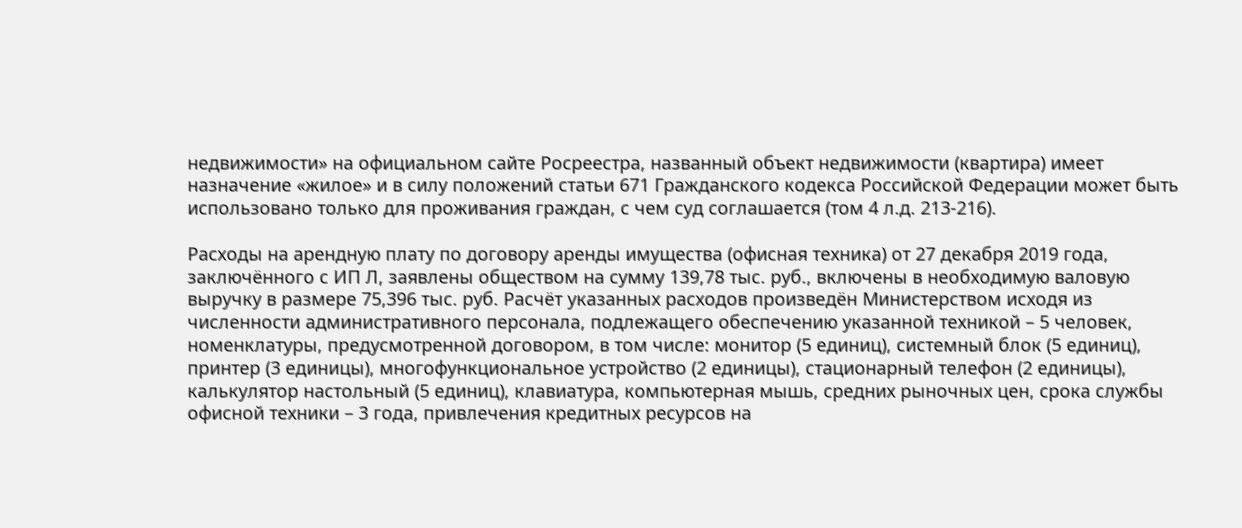недвижимости» на официальном сайте Росреестра, названный объект недвижимости (квартира) имеет назначение «жилое» и в силу положений статьи 671 Гражданского кодекса Российской Федерации может быть использовано только для проживания граждан, с чем суд соглашается (том 4 л.д. 213-216).

Расходы на арендную плату по договору аренды имущества (офисная техника) от 27 декабря 2019 года, заключённого с ИП Л, заявлены обществом на сумму 139,78 тыс. руб., включены в необходимую валовую выручку в размере 75,396 тыс. руб. Расчёт указанных расходов произведён Министерством исходя из численности административного персонала, подлежащего обеспечению указанной техникой – 5 человек, номенклатуры, предусмотренной договором, в том числе: монитор (5 единиц), системный блок (5 единиц), принтер (3 единицы), многофункциональное устройство (2 единицы), стационарный телефон (2 единицы), калькулятор настольный (5 единиц), клавиатура, компьютерная мышь, средних рыночных цен, срока службы офисной техники – 3 года, привлечения кредитных ресурсов на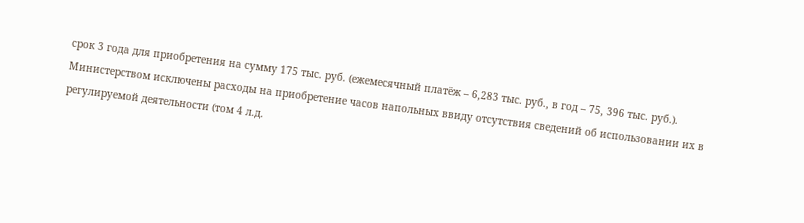срок 3 года для приобретения на сумму 175 тыс. руб. (ежемесячный платёж – 6,283 тыс. руб., в год – 75, 396 тыс. руб.). Министерством исключены расходы на приобретение часов напольных ввиду отсутствия сведений об использовании их в регулируемой деятельности (том 4 л.д.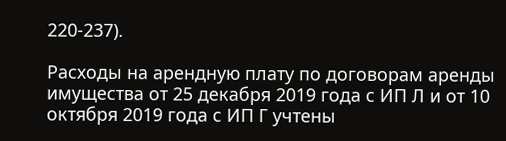220-237).

Расходы на арендную плату по договорам аренды имущества от 25 декабря 2019 года с ИП Л и от 10 октября 2019 года с ИП Г учтены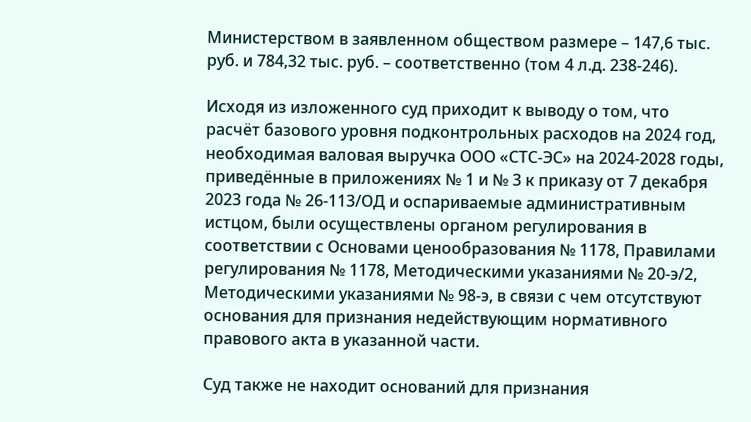Министерством в заявленном обществом размере – 147,6 тыс. руб. и 784,32 тыс. руб. – соответственно (том 4 л.д. 238-246).

Исходя из изложенного суд приходит к выводу о том, что расчёт базового уровня подконтрольных расходов на 2024 год, необходимая валовая выручка ООО «СТС-ЭС» на 2024-2028 годы, приведённые в приложениях № 1 и № 3 к приказу от 7 декабря 2023 года № 26-113/ОД и оспариваемые административным истцом, были осуществлены органом регулирования в соответствии с Основами ценообразования № 1178, Правилами регулирования № 1178, Методическими указаниями № 20-э/2, Методическими указаниями № 98-э, в связи с чем отсутствуют основания для признания недействующим нормативного правового акта в указанной части.

Суд также не находит оснований для признания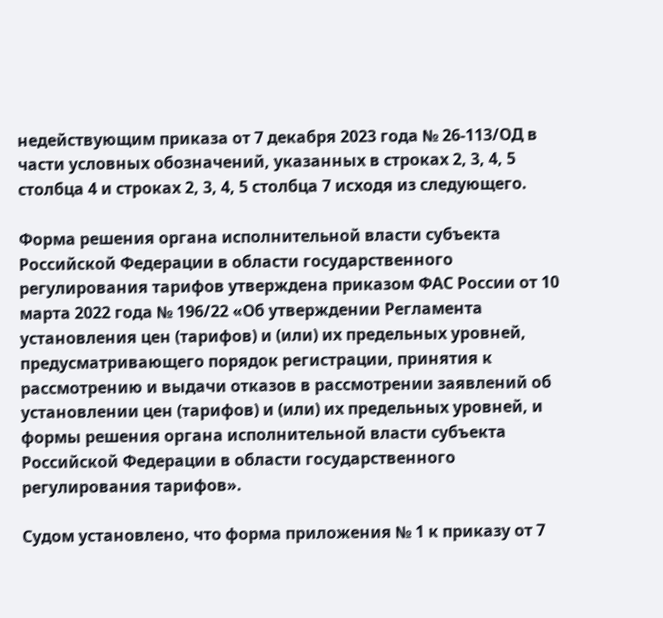недействующим приказа от 7 декабря 2023 года № 26-113/ОД в части условных обозначений, указанных в строках 2, 3, 4, 5 столбца 4 и строках 2, 3, 4, 5 столбца 7 исходя из следующего.

Форма решения органа исполнительной власти субъекта Российской Федерации в области государственного регулирования тарифов утверждена приказом ФАС России от 10 марта 2022 года № 196/22 «Об утверждении Регламента установления цен (тарифов) и (или) их предельных уровней, предусматривающего порядок регистрации, принятия к рассмотрению и выдачи отказов в рассмотрении заявлений об установлении цен (тарифов) и (или) их предельных уровней, и формы решения органа исполнительной власти субъекта Российской Федерации в области государственного регулирования тарифов».

Судом установлено, что форма приложения № 1 к приказу от 7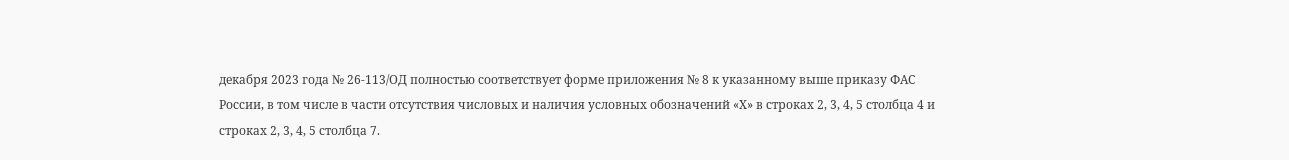декабря 2023 года № 26-113/ОД полностью соответствует форме приложения № 8 к указанному выше приказу ФАС России, в том числе в части отсутствия числовых и наличия условных обозначений «Х» в строках 2, 3, 4, 5 столбца 4 и строках 2, 3, 4, 5 столбца 7.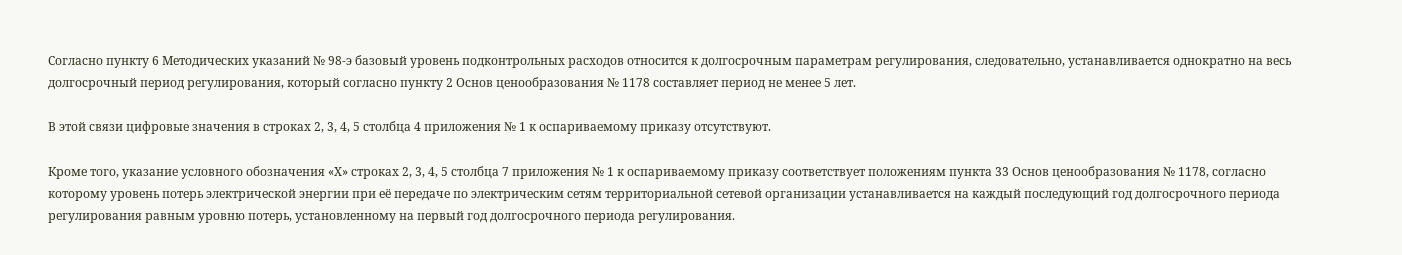Согласно пункту 6 Методических указаний № 98-э базовый уровень подконтрольных расходов относится к долгосрочным параметрам регулирования, следовательно, устанавливается однократно на весь долгосрочный период регулирования, который согласно пункту 2 Основ ценообразования № 1178 составляет период не менее 5 лет.

В этой связи цифровые значения в строках 2, 3, 4, 5 столбца 4 приложения № 1 к оспариваемому приказу отсутствуют.

Кроме того, указание условного обозначения «Х» строках 2, 3, 4, 5 столбца 7 приложения № 1 к оспариваемому приказу соответствует положениям пункта 33 Основ ценообразования № 1178, согласно которому уровень потерь электрической энергии при её передаче по электрическим сетям территориальной сетевой организации устанавливается на каждый последующий год долгосрочного периода регулирования равным уровню потерь, установленному на первый год долгосрочного периода регулирования.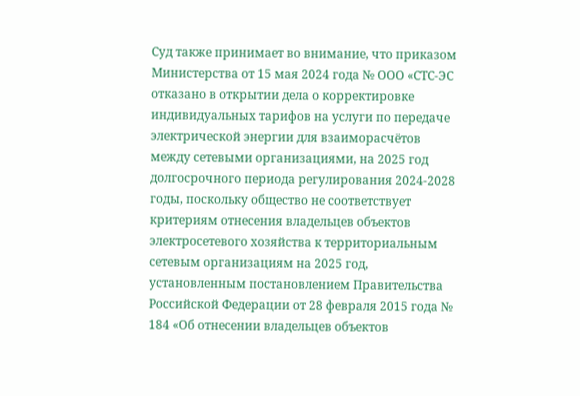Суд также принимает во внимание, что приказом Министерства от 15 мая 2024 года № ООО «СТС-ЭС отказано в открытии дела о корректировке индивидуальных тарифов на услуги по передаче электрической энергии для взаиморасчётов между сетевыми организациями, на 2025 год долгосрочного периода регулирования 2024-2028 годы, поскольку общество не соответствует критериям отнесения владельцев объектов электросетевого хозяйства к территориальным сетевым организациям на 2025 год, установленным постановлением Правительства Российской Федерации от 28 февраля 2015 года № 184 «Об отнесении владельцев объектов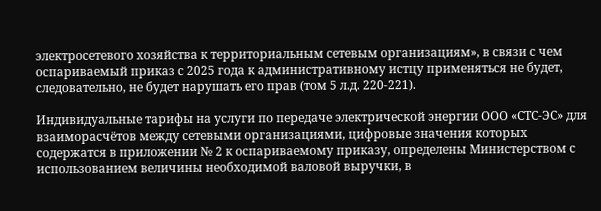электросетевого хозяйства к территориальным сетевым организациям», в связи с чем оспариваемый приказ с 2025 года к административному истцу применяться не будет, следовательно, не будет нарушать его прав (том 5 л.д. 220-221).

Индивидуальные тарифы на услуги по передаче электрической энергии ООО «СТС-ЭС» для взаиморасчётов между сетевыми организациями, цифровые значения которых содержатся в приложении № 2 к оспариваемому приказу, определены Министерством с использованием величины необходимой валовой выручки, в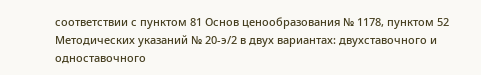соответствии с пунктом 81 Основ ценообразования № 1178, пунктом 52 Методических указаний № 20-э/2 в двух вариантах: двухставочного и одноставочного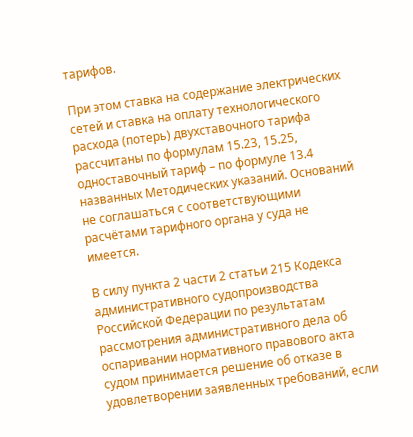тарифов.

При этом ставка на содержание электрических сетей и ставка на оплату технологического расхода (потерь) двухставочного тарифа рассчитаны по формулам 15.23, 15.25, одноставочный тариф – по формуле 13.4 названных Методических указаний. Оснований не соглашаться с соответствующими расчётами тарифного органа у суда не имеется.

В силу пункта 2 части 2 статьи 215 Кодекса административного судопроизводства Российской Федерации по результатам рассмотрения административного дела об оспаривании нормативного правового акта судом принимается решение об отказе в удовлетворении заявленных требований, если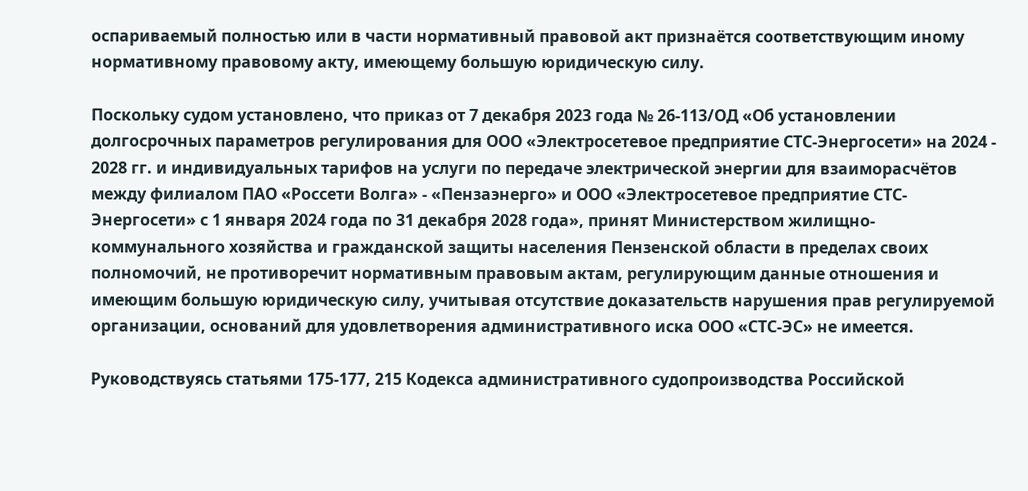оспариваемый полностью или в части нормативный правовой акт признаётся соответствующим иному нормативному правовому акту, имеющему большую юридическую силу.

Поскольку судом установлено, что приказ от 7 декабря 2023 года № 26-113/ОД «Об установлении долгосрочных параметров регулирования для ООО «Электросетевое предприятие СТС-Энергосети» на 2024 - 2028 гг. и индивидуальных тарифов на услуги по передаче электрической энергии для взаиморасчётов между филиалом ПАО «Россети Волга» - «Пензаэнерго» и ООО «Электросетевое предприятие СТС-Энергосети» с 1 января 2024 года по 31 декабря 2028 года», принят Министерством жилищно-коммунального хозяйства и гражданской защиты населения Пензенской области в пределах своих полномочий, не противоречит нормативным правовым актам, регулирующим данные отношения и имеющим большую юридическую силу, учитывая отсутствие доказательств нарушения прав регулируемой организации, оснований для удовлетворения административного иска ООО «СТС-ЭС» не имеется.

Руководствуясь статьями 175-177, 215 Кодекса административного судопроизводства Российской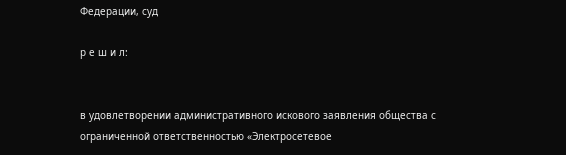Федерации, суд

р е ш и л:


в удовлетворении административного искового заявления общества с ограниченной ответственностью «Электросетевое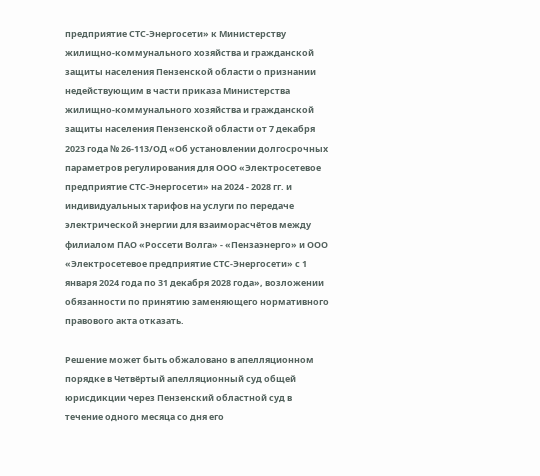предприятие СТС-Энергосети» к Министерству жилищно-коммунального хозяйства и гражданской защиты населения Пензенской области о признании недействующим в части приказа Министерства жилищно-коммунального хозяйства и гражданской защиты населения Пензенской области от 7 декабря 2023 года № 26-113/ОД «Об установлении долгосрочных параметров регулирования для ООО «Электросетевое предприятие СТС-Энергосети» на 2024 - 2028 гг. и индивидуальных тарифов на услуги по передаче электрической энергии для взаиморасчётов между филиалом ПАО «Россети Волга» - «Пензаэнерго» и ООО «Электросетевое предприятие СТС-Энергосети» с 1 января 2024 года по 31 декабря 2028 года», возложении обязанности по принятию заменяющего нормативного правового акта отказать.

Решение может быть обжаловано в апелляционном порядке в Четвёртый апелляционный суд общей юрисдикции через Пензенский областной суд в течение одного месяца со дня его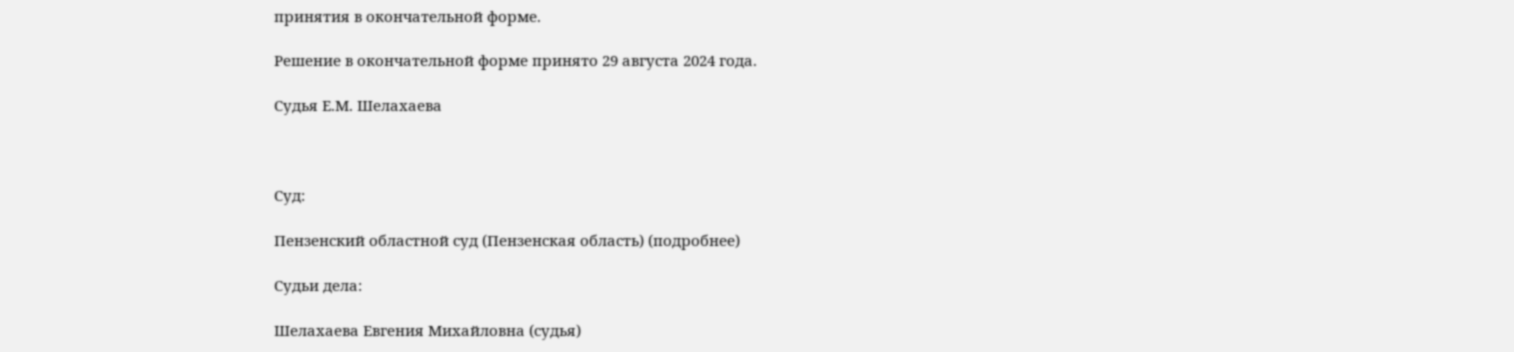принятия в окончательной форме.

Решение в окончательной форме принято 29 августа 2024 года.

Судья Е.М. Шелахаева



Суд:

Пензенский областной суд (Пензенская область) (подробнее)

Судьи дела:

Шелахаева Евгения Михайловна (судья)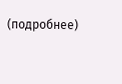(подробнее)